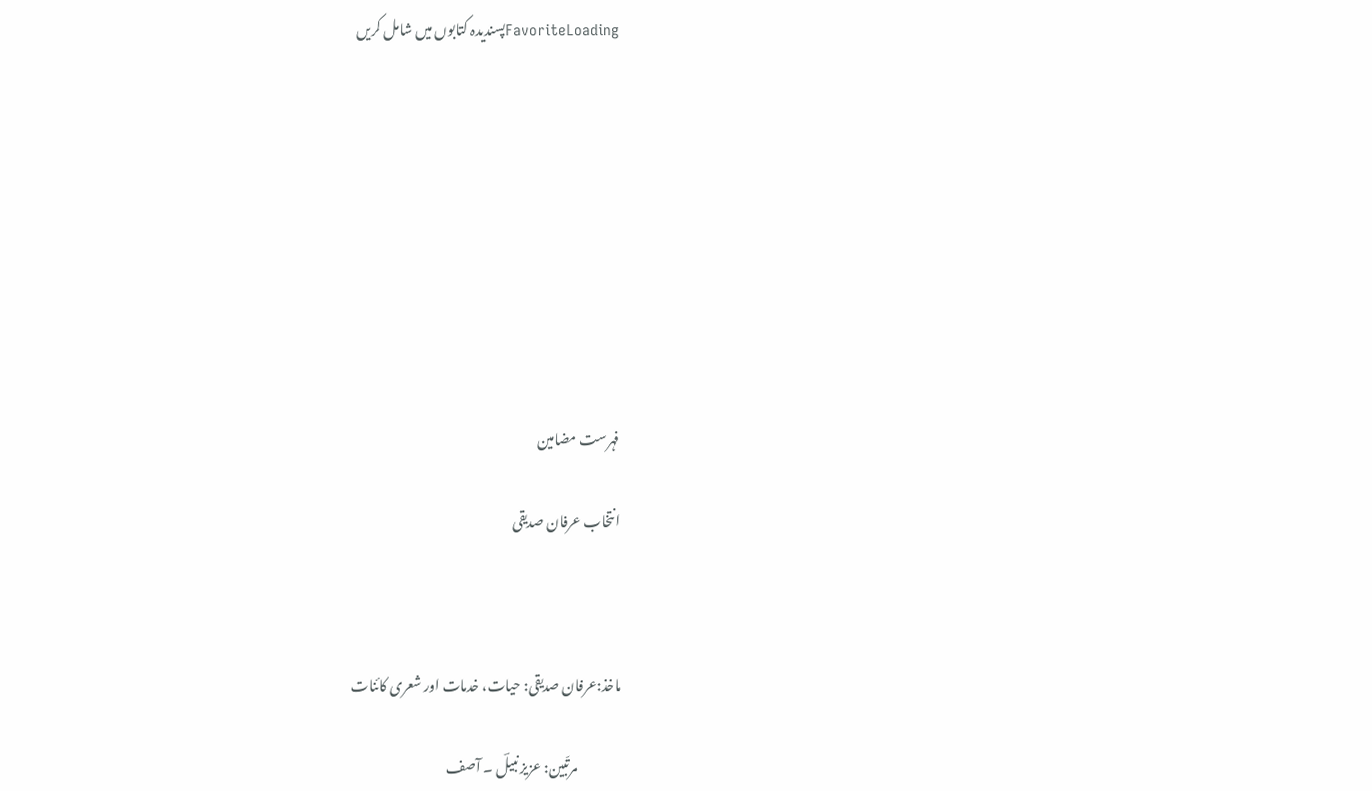FavoriteLoadingپسندیدہ کتابوں میں شامل کریں









فہرست مضامین

انتخاب عرفان صدیقی



ماخذ:عرفان صدیقی: حیات، خدمات اور شعری کائنات

                مرتّبین: عزیز نبیلؔ ۔ آصف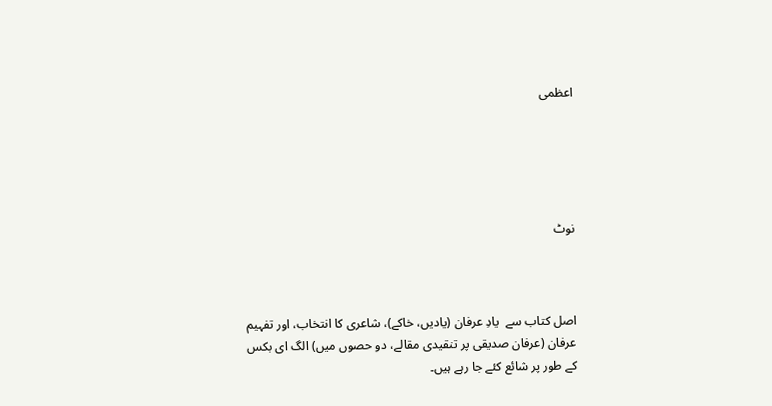اعظمی





نوٹ



اصل کتاب سے  یادِ عرفان (یادیں، خاکے)، شاعری کا انتخاب، اور تفہیم عرفان (عرفان صدیقی پر تنقیدی مقالے، دو حصوں میں) الگ ای بکس کے طور پر شائع کئے جا رہے ہیں۔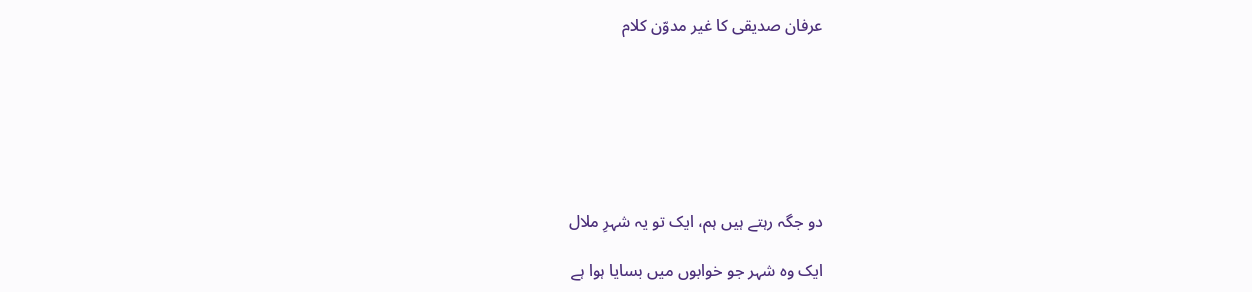عرفان صدیقی کا غیر مدوّن کلام







دو جگہ رہتے ہیں ہم، ایک تو یہ شہرِ ملال

ایک وہ شہر جو خوابوں میں بسایا ہوا ہے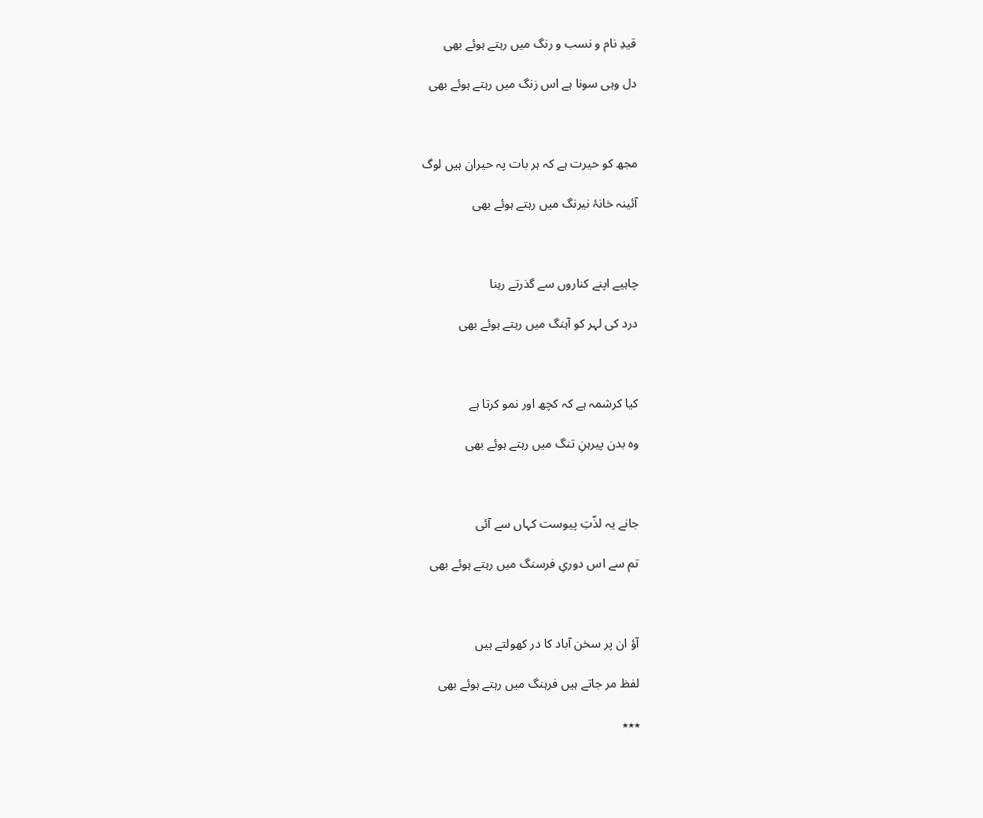قیدِ نام و نسب و رنگ میں رہتے ہوئے بھی

دل وہی سونا ہے اس زنگ میں رہتے ہوئے بھی



مجھ کو حیرت ہے کہ ہر بات پہ حیران ہیں لوگ

آئینہ خانۂ نیرنگ میں رہتے ہوئے بھی



چاہیے اپنے کناروں سے گذرتے رہنا

درد کی لہر کو آہنگ میں رہتے ہوئے بھی



کیا کرشمہ ہے کہ کچھ اور نمو کرتا ہے

وہ بدن پیرہنِ تنگ میں رہتے ہوئے بھی



جانے یہ لذّتِ پیوست کہاں سے آئی

تم سے اس دوریِ فرسنگ میں رہتے ہوئے بھی



آؤ ان پر سخن آباد کا در کھولتے ہیں

لفظ مر جاتے ہیں فرہنگ میں رہتے ہوئے بھی

٭٭٭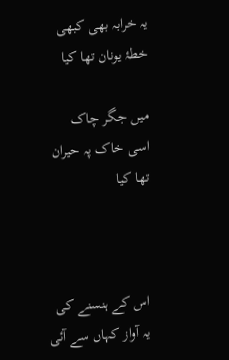یہ خرابہ بھی کبھی خطۂ یونان تھا کیا

میں جگر چاک اسی خاک پہ حیران تھا کیا



اس کے ہنسنے کی یہ آواز کہاں سے آئی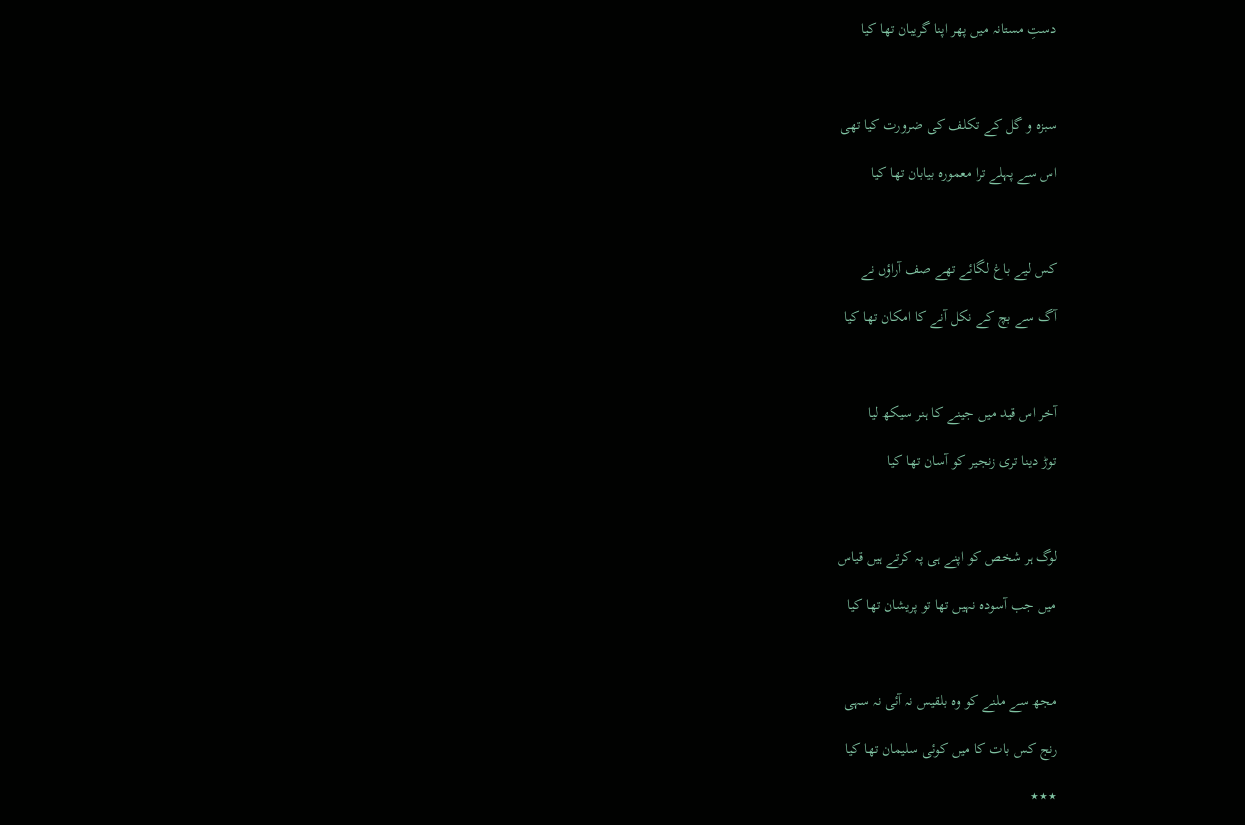دستِ مستانہ میں پھر اپنا گریبان تھا کیا



سبزہ و گل کے تکلف کی ضرورت کیا تھی

اس سے پہلے ترا معمورہ بیابان تھا کیا



کس لیے باغ لگائے تھے صف آراؤں نے

آگ سے بچ کے نکل آنے کا امکان تھا کیا



آخر اس قید میں جینے کا ہنر سیکھ لیا

توڑ دینا تری زنجیر کو آسان تھا کیا



لوگ ہر شخص کو اپنے ہی پہ کرتے ہیں قیاس

میں جب آسودہ نہیں تھا تو پریشان تھا کیا



مجھ سے ملنے کو وہ بلقیس نہ آئی نہ سہی

رنج کس بات کا میں کوئی سلیمان تھا کیا

٭٭٭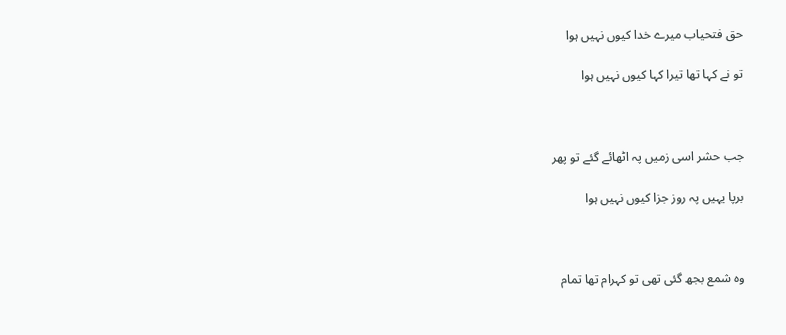حق فتحیاب میرے خدا کیوں نہیں ہوا

تو نے کہا تھا تیرا کہا کیوں نہیں ہوا



جب حشر اسی زمیں پہ اٹھائے گئے تو پھر

برپا یہیں پہ روز جزا کیوں نہیں ہوا



وہ شمع بجھ گئی تھی تو کہرام تھا تمام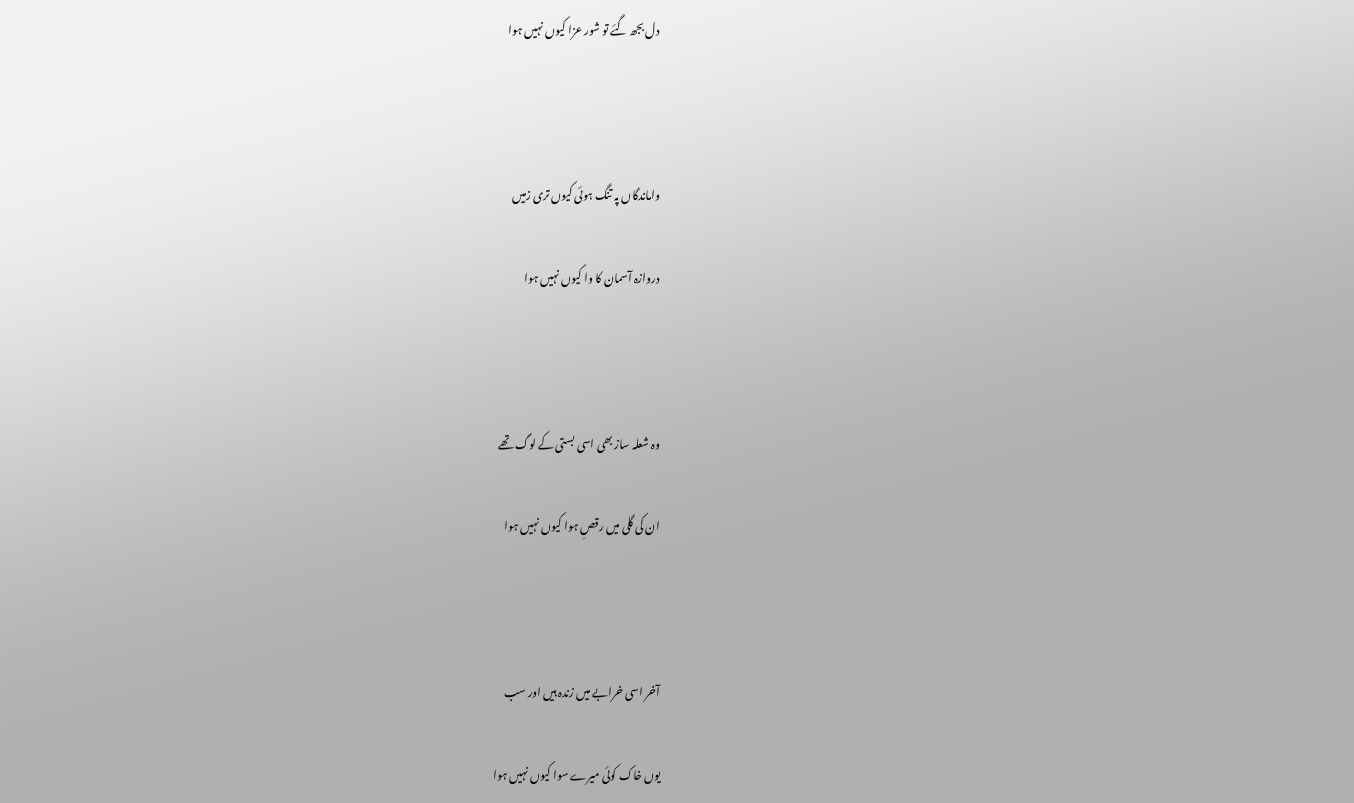دل بجھ گئے تو شور عزا کیوں نہیں ہوا



واماندگاں پہ تنگ ہوئی کیوں تری زمیں

دروازہ آسمان کا وا کیوں نہیں ہوا



وہ شعلہ ساز بھی اسی بستی کے لوگ تھے

ان کی گلی میں رقصِ ہوا کیوں نہیں ہوا



آخر اسی خرابے میں زندہ ہیں اور سب

یوں خاک کوئی میرے سوا کیوں نہیں ہوا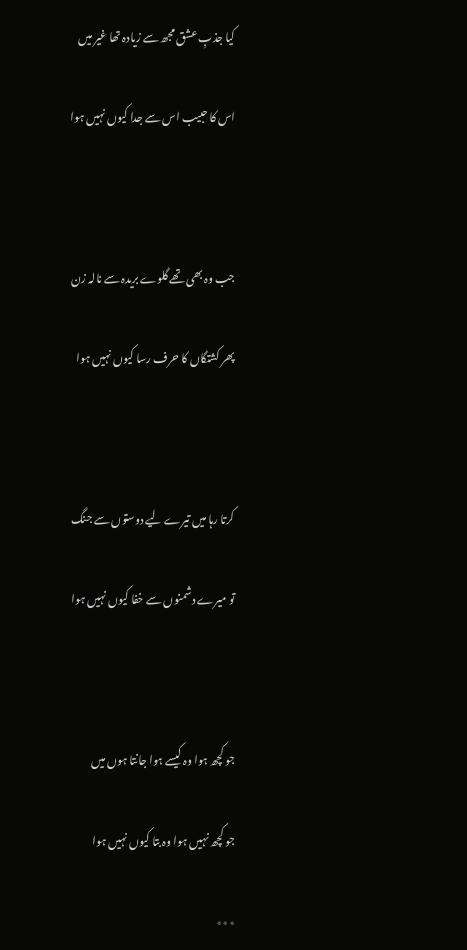کیا جذبِ عشق مجھ سے زیادہ تھا غیر میں

اس کا حبیب اس سے جدا کیوں نہیں ہوا



جب وہ بھی تھے گلوے بریدہ سے نالہ زن

پھر کشتگاں کا حرف رسا کیوں نہیں ہوا



کرتا رہا میں تیرے لیے دوستوں سے جنگ

تو میرے دشمنوں سے خفا کیوں نہیں ہوا



جو کچھ ہوا وہ کیسے ہوا جانتا ہوں میں

جو کچھ نہیں ہوا وہ بتا کیوں نہیں ہوا

٭٭٭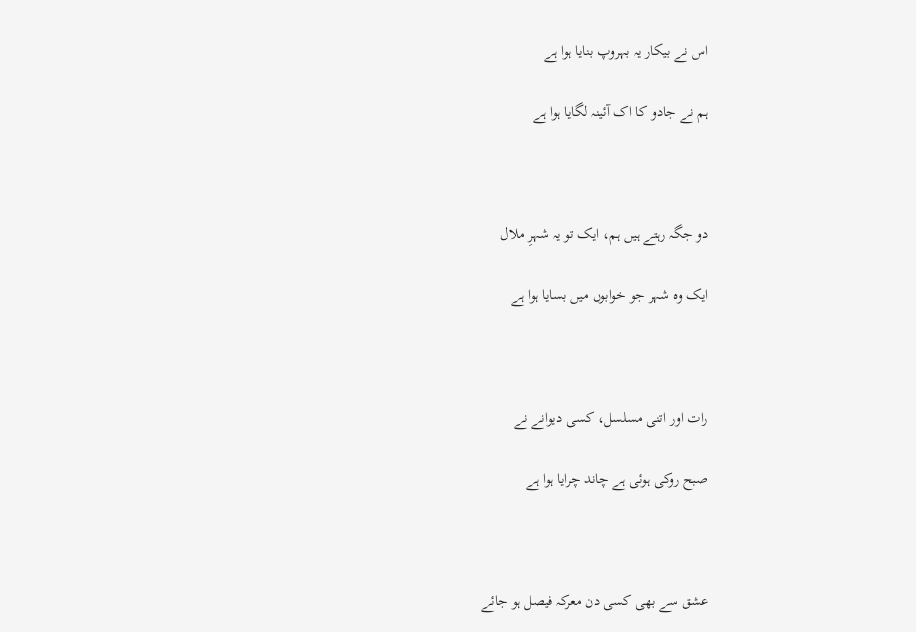اس نے بیکار یہ بہروپ بنایا ہوا ہے

ہم نے جادو کا اک آئینہ لگایا ہوا ہے



دو جگہ رہتے ہیں ہم، ایک تو یہ شہرِ ملال

ایک وہ شہر جو خوابوں میں بسایا ہوا ہے



رات اور اتنی مسلسل، کسی دیوانے نے

صبح روکی ہوئی ہے چاند چرایا ہوا ہے



عشق سے بھی کسی دن معرکہ فیصل ہو جائے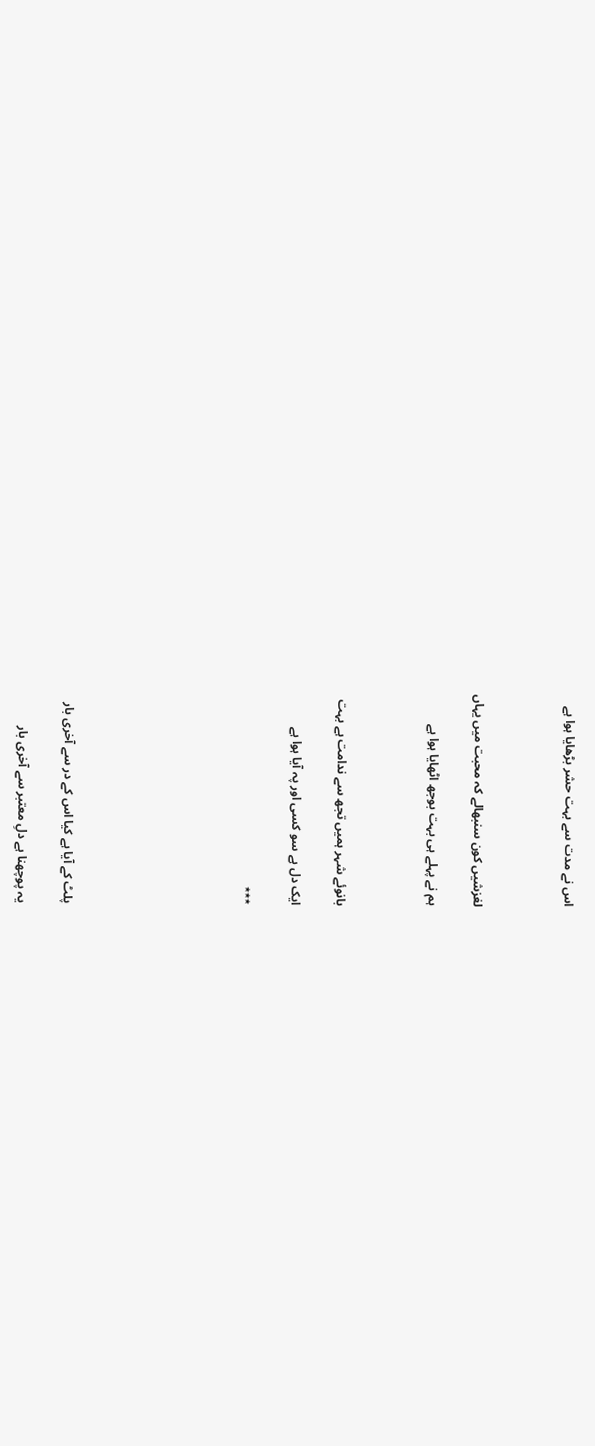اس نے مدت سے بہت حشر بڑھایا ہوا ہے



لغزشیں کون سنبھالے کہ محبت میں یہاں

ہم نے پہلے ہی بہت بوجھ اٹھایا ہوا ہے



بانوئے شہر ہمیں تجھ سے ندامت ہے بہت

ایک دل ہے سو کسی اور پہ آیا ہوا ہے

٭٭٭







پلٹ کے آیا ہے کیا اس کے در سے آخری بار

یہ پوچھنا ہے دلِ معتبر سے آخری بار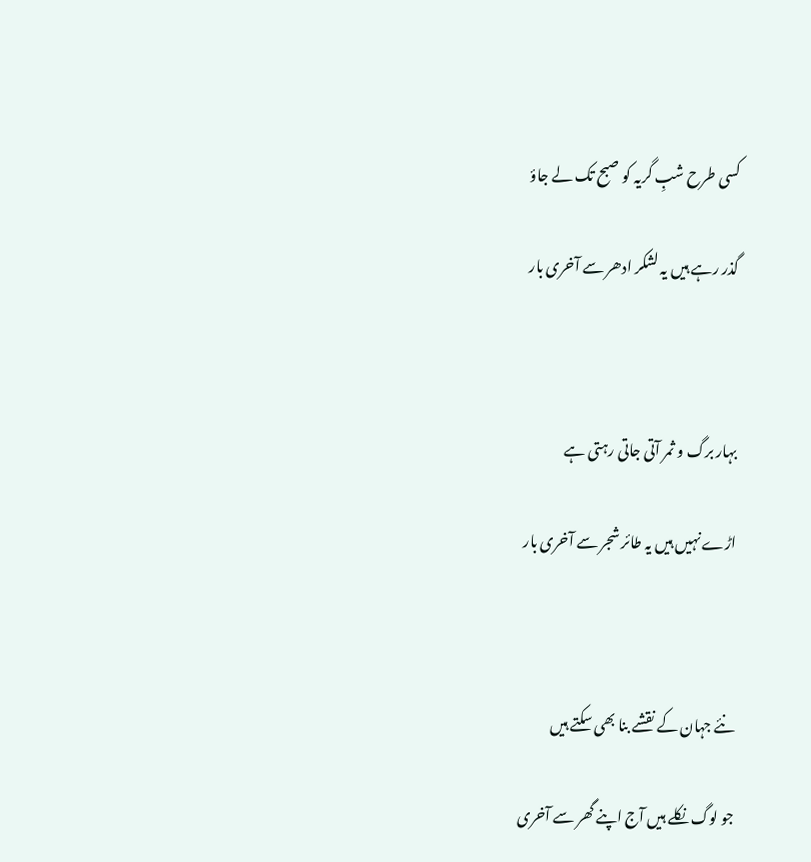کسی طرح شبِ گریہ کو صبح تک لے جاؤ

گذر رہے ہیں یہ لشکر ادھر سے آخری بار



بہار برگ و ثمر آتی جاتی رہتی ہے

اڑے نہیں ہیں یہ طائر شجر سے آخری بار



نئے جہان کے نقشے بنا بھی سکتے ہیں

جو لوگ نکلے ہیں آج اپنے گھر سے آخری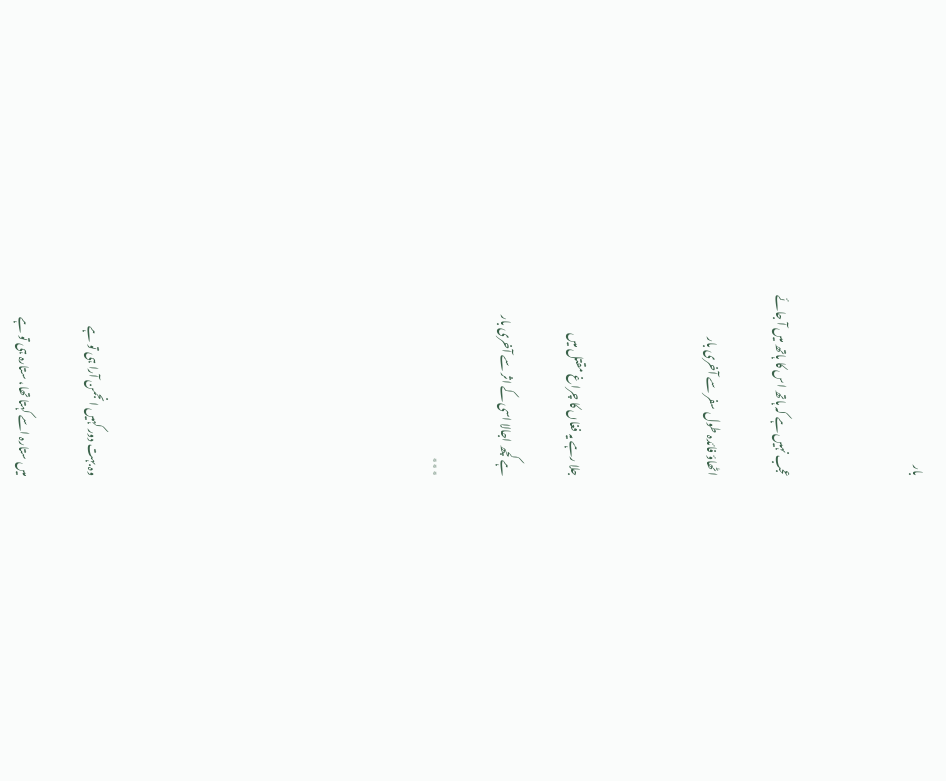بار



عجب نہیں ہے کہ ہاتھ اس کا ہاتھ میں آ جائے

اٹھاؤ فائدہ طول سفر سے آخری بار



جلا رہے یہ فغاں کا چراغ مقتل میں

ہے کچھ اجالا اسی کے اثر سے آخری بار

٭٭٭









وہ بہت دور کہیں انجمن آرا ہی تو ہے

میں ستارہ اسے کہتا تھا، ستارہ ہی تو ہے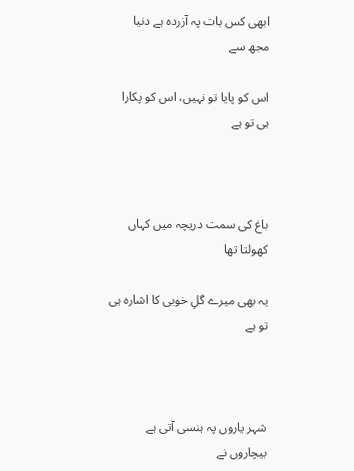ابھی کس بات پہ آزردہ ہے دنیا مجھ سے

اس کو پایا تو نہیں، اس کو پکارا ہی تو ہے



باغ کی سمت دریچہ میں کہاں کھولتا تھا

یہ بھی میرے گلِ خوبی کا اشارہ ہی تو ہے



شہر یاروں پہ ہنسی آتی ہے بیچاروں نے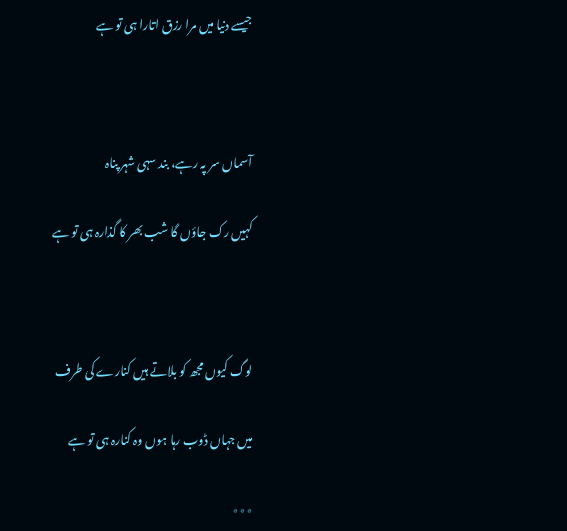جیسے دنیا میں مرا رزق اتارا ہی تو ہے



آسماں سر پہ رہے، بند سہی شہر پناہ

کہیں رک جاؤں گا شب بھر کا گذارہ ہی تو ہے



لوگ کیوں مجھ کو بلاتے ہیں کنارے کی طرف

میں جہاں ڈوب رہا ہوں وہ کنارہ ہی تو ہے

٭٭٭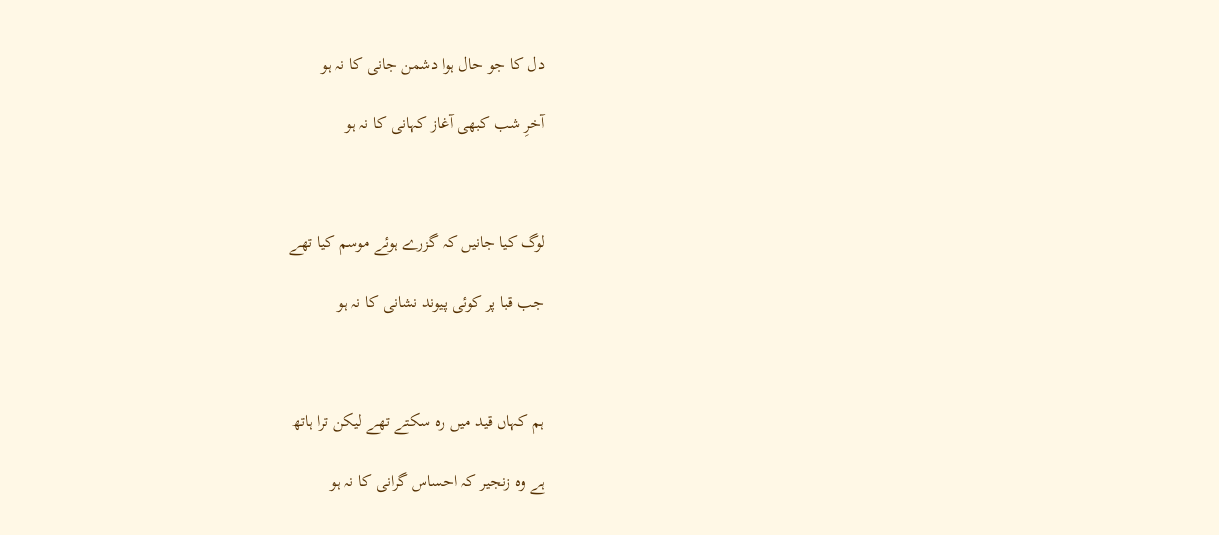دل کا جو حال ہوا دشمن جانی کا نہ ہو

آخرِ شب کبھی آغاز کہانی کا نہ ہو



لوگ کیا جانیں کہ گزرے ہوئے موسم کیا تھے

جب قبا پر کوئی پیوند نشانی کا نہ ہو



ہم کہاں قید میں رہ سکتے تھے لیکن ترا ہاتھ

ہے وہ زنجیر کہ احساس گرانی کا نہ ہو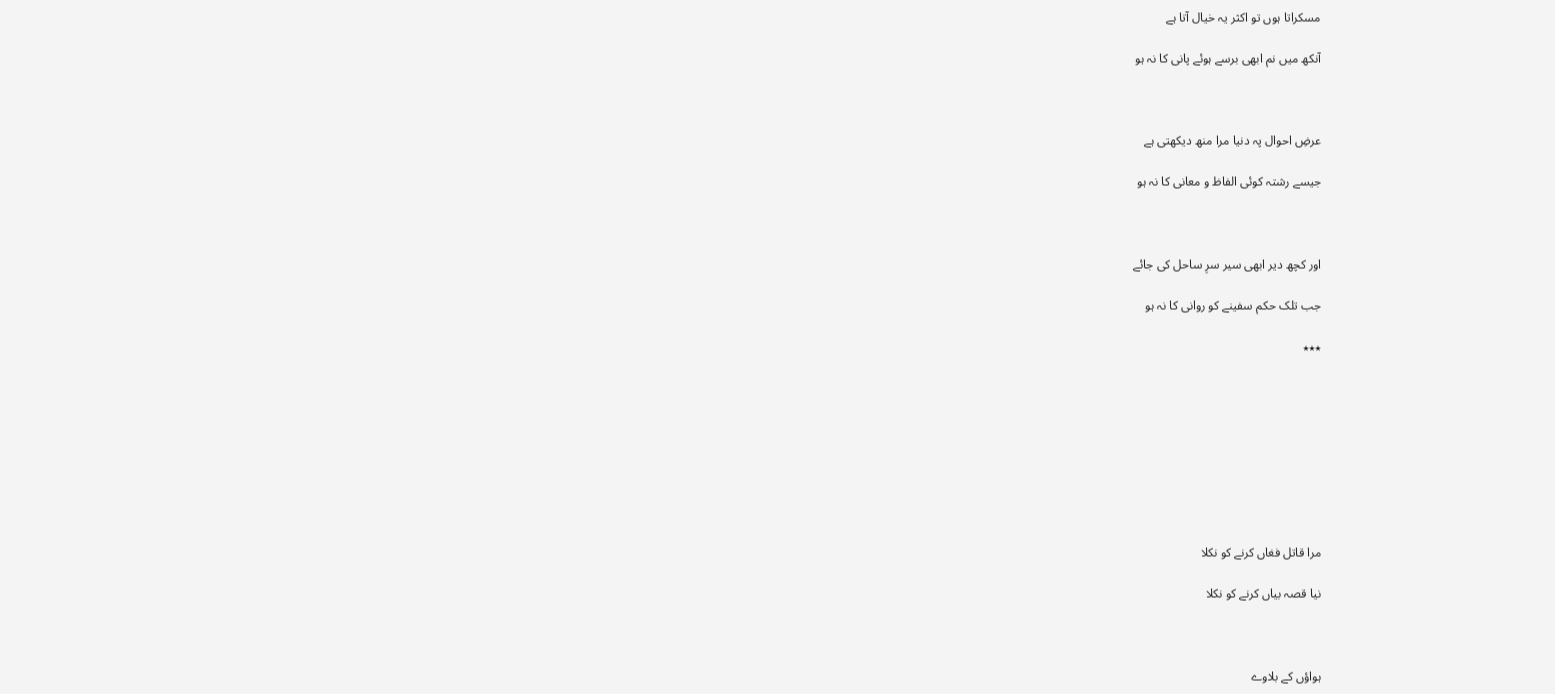مسکراتا ہوں تو اکثر یہ خیال آتا ہے

آنکھ میں نم ابھی برسے ہوئے پانی کا نہ ہو



عرضِ احوال پہ دنیا مرا منھ دیکھتی ہے

جیسے رشتہ کوئی الفاظ و معانی کا نہ ہو



اور کچھ دیر ابھی سیر سرِ ساحل کی جائے

جب تلک حکم سفینے کو روانی کا نہ ہو

٭٭٭









مرا قاتل فغاں کرنے کو نکلا

نیا قصہ بیاں کرنے کو نکلا



ہواؤں کے بلاوے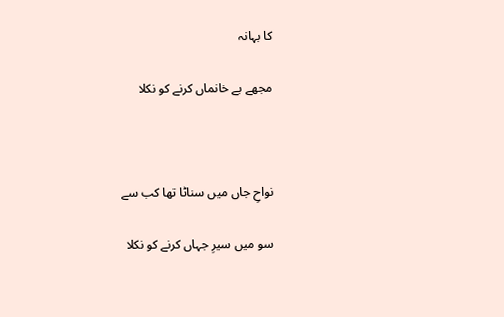کا بہانہ

مجھے بے خانماں کرنے کو نکلا



نواحِ جاں میں سناٹا تھا کب سے

سو میں سیرِ جہاں کرنے کو نکلا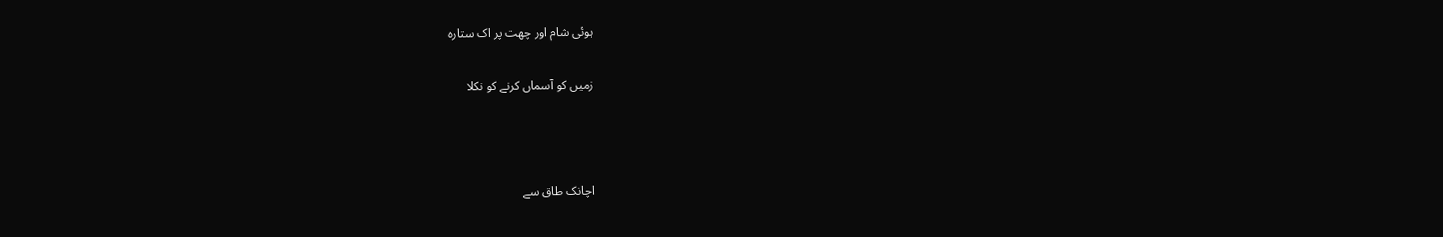ہوئی شام اور چھت پر اک ستارہ

زمیں کو آسماں کرنے کو نکلا



اچانک طاق سے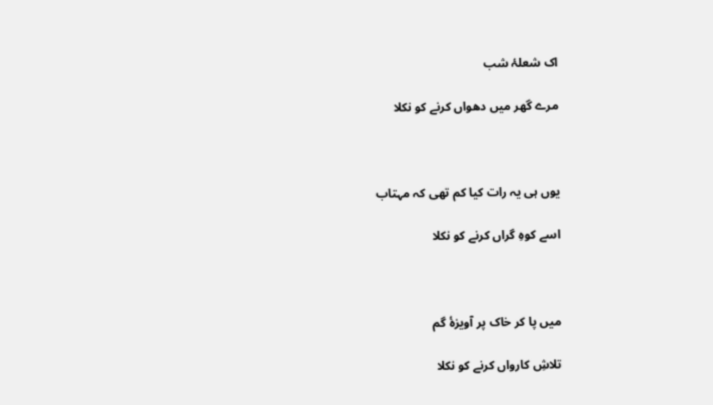اک شعلۂ شب

مرے گھر میں دھواں کرنے کو نکلا



یوں ہی یہ رات کیا کم تھی کہ مہتاب

اسے کوہِ گراں کرنے کو نکلا



میں پا کر خاک پر آویزۂ گم

تلاشِ کارواں کرنے کو نکلا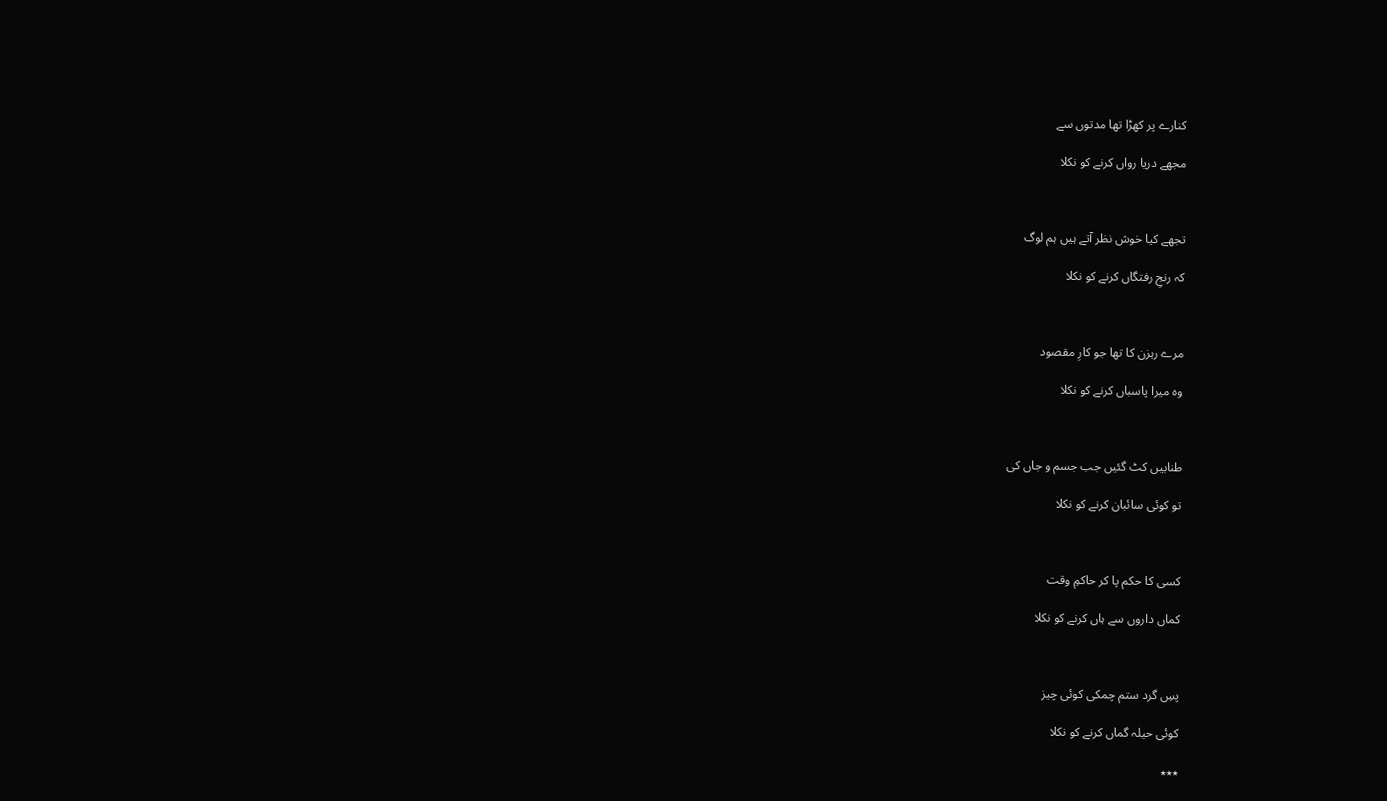کنارے پر کھڑا تھا مدتوں سے

مجھے دریا رواں کرنے کو نکلا



تجھے کیا خوش نظر آتے ہیں ہم لوگ

کہ رنجِ رفتگاں کرنے کو نکلا



مرے رہزن کا تھا جو کارِ مقصود

وہ میرا پاسباں کرنے کو نکلا



طنابیں کٹ گئیں جب جسم و جاں کی

تو کوئی سائبان کرنے کو نکلا



کسی کا حکم پا کر حاکمِ وقت

کماں داروں سے ہاں کرنے کو نکلا



پسِ گرد ستم چمکی کوئی چیز

کوئی حیلہ گماں کرنے کو نکلا

٭٭٭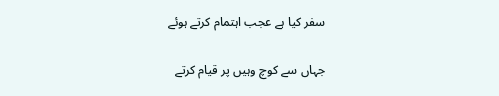سفر کیا ہے عجب اہتمام کرتے ہوئے

جہاں سے کوچ وہیں پر قیام کرتے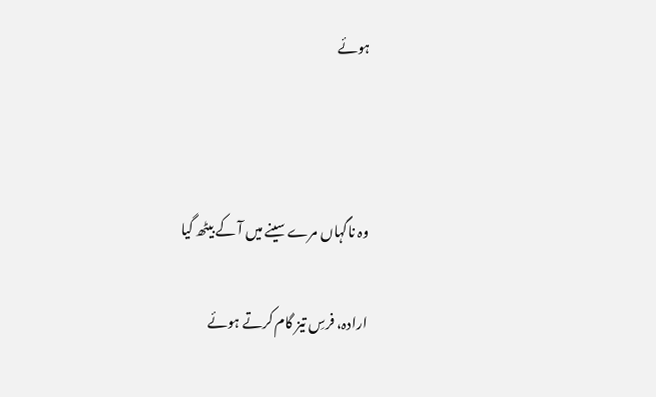ہوئے



وہ ناگہاں مرے سینے میں آ کے بیٹھ گیا

ارادہ، فرسِ تیز گام کرتے ہوئے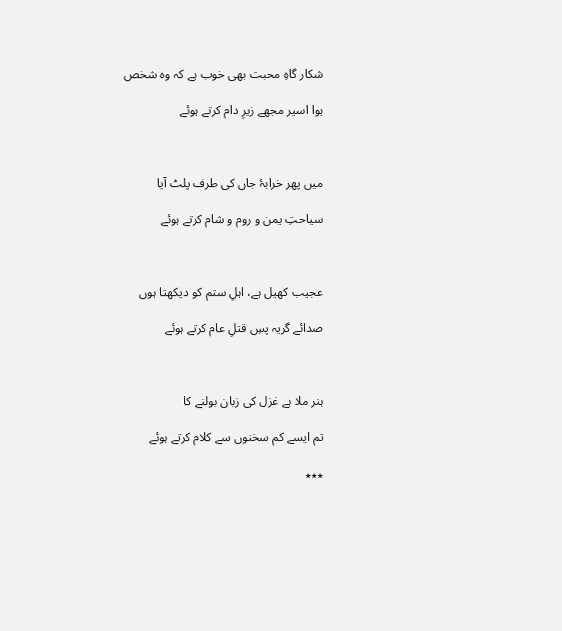شکار گاہِ محبت بھی خوب ہے کہ وہ شخص

ہوا اسیر مجھے زیرِ دام کرتے ہوئے



میں پھر خرابۂ جاں کی طرف پلٹ آیا

سیاحتِ یمن و روم و شام کرتے ہوئے



عجیب کھیل ہے، اہلِ ستم کو دیکھتا ہوں

صدائے گریہ پسِ قتلِ عام کرتے ہوئے



ہنر ملا ہے غزل کی زبان بولنے کا

تم ایسے کم سخنوں سے کلام کرتے ہوئے

٭٭٭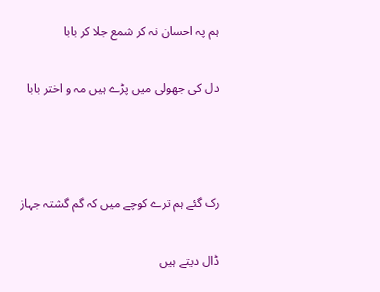ہم پہ احسان نہ کر شمع جلا کر بابا

دل کی جھولی میں پڑے ہیں مہ و اختر بابا



رک گئے ہم ترے کوچے میں کہ گم گشتہ جہاز

ڈال دیتے ہیں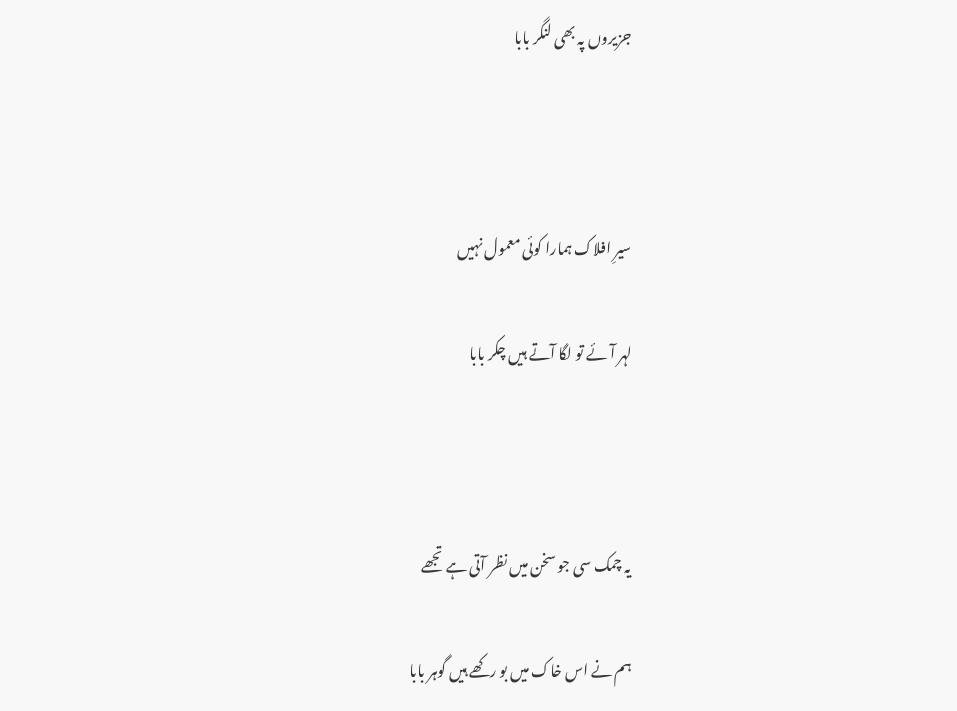جزیروں پہ بھی لنگر بابا



سیرِ افلاک ہمارا کوئی معمول نہیں

لہر آئے تو لگا آتے ہیں چکر بابا



یہ چمک سی جو سخن میں نظر آتی ہے تجھے

ہم نے اس خاک میں بو رکھے ہیں گوہر بابا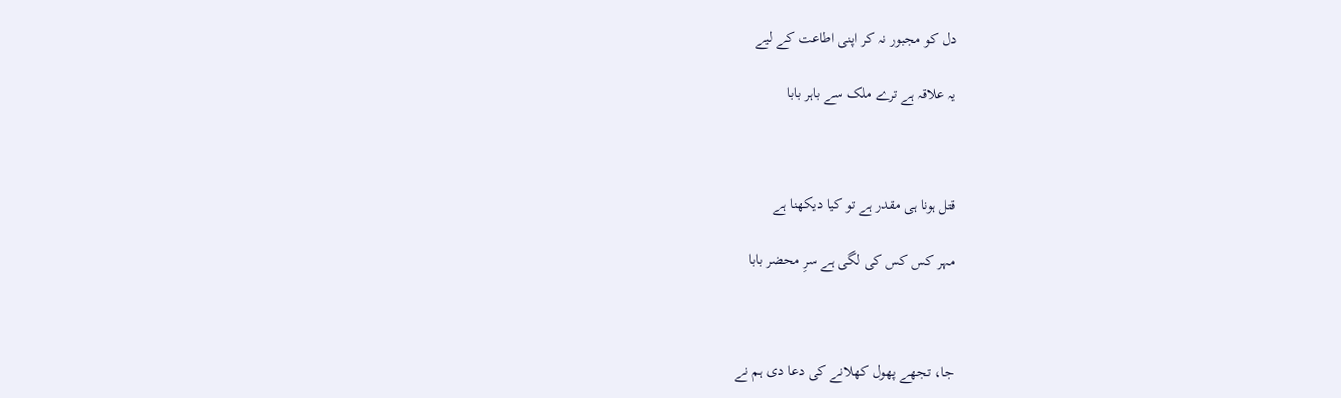دل کو مجبور نہ کر اپنی اطاعت کے لیے

یہ علاقہ ہے ترے ملک سے باہر بابا



قتل ہونا ہی مقدر ہے تو کیا دیکھنا ہے

مہر کس کس کی لگی ہے سرِ محضر بابا



جا، تجھے پھول کھلانے کی دعا دی ہم نے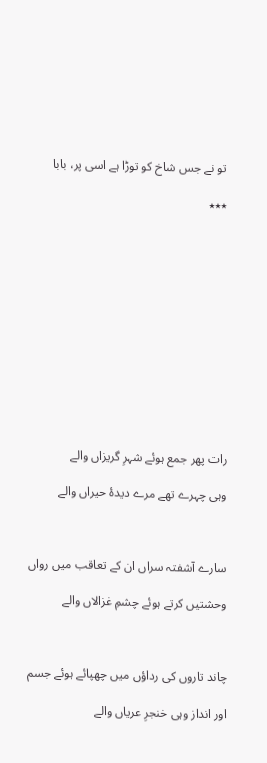تو نے جس شاخ کو توڑا ہے اسی پر، بابا

٭٭٭













رات پھر جمع ہوئے شہرِ گریزاں والے

وہی چہرے تھے مرے دیدۂ حیراں والے



سارے آشفتہ سراں ان کے تعاقب میں رواں

وحشتیں کرتے ہوئے چشمِ غزالاں والے



چاند تاروں کی رداؤں میں چھپائے ہوئے جسم

اور انداز وہی خنجرِ عریاں والے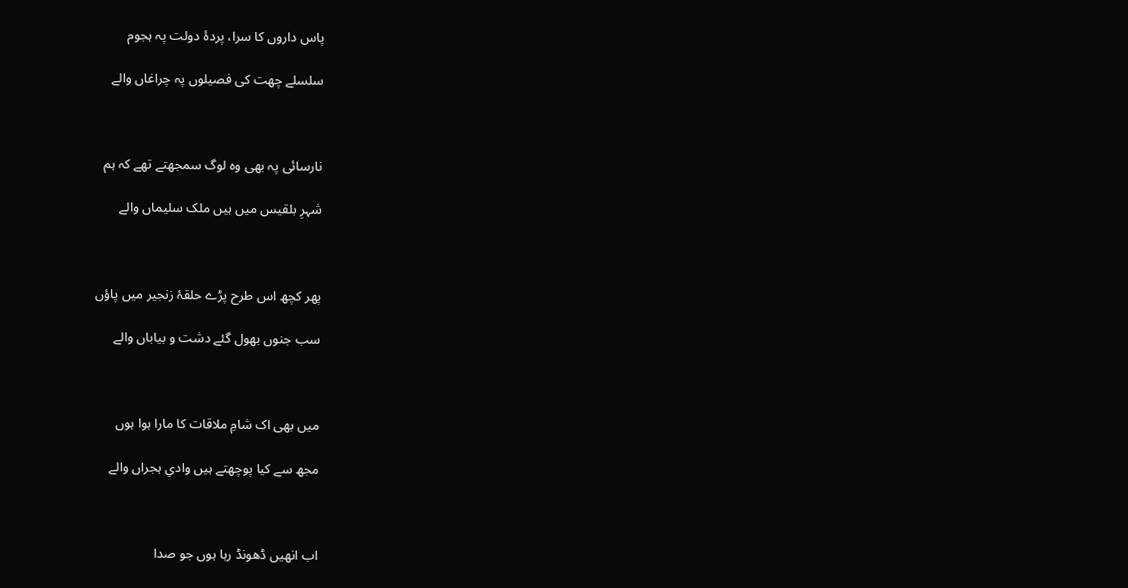پاس داروں کا سرا، پردۂ دولت پہ ہجوم

سلسلے چھت کی فصیلوں پہ چراغاں والے



نارسائی پہ بھی وہ لوگ سمجھتے تھے کہ ہم

شہرِ بلقیس میں ہیں ملک سلیماں والے



پھر کچھ اس طرح پڑے حلقۂ زنجیر میں پاؤں

سب جنوں بھول گئے دشت و بیاباں والے



میں بھی اک شامِ ملاقات کا مارا ہوا ہوں

مجھ سے کیا پوچھتے ہیں وادیِ ہجراں والے



اب انھیں ڈھونڈ رہا ہوں جو صدا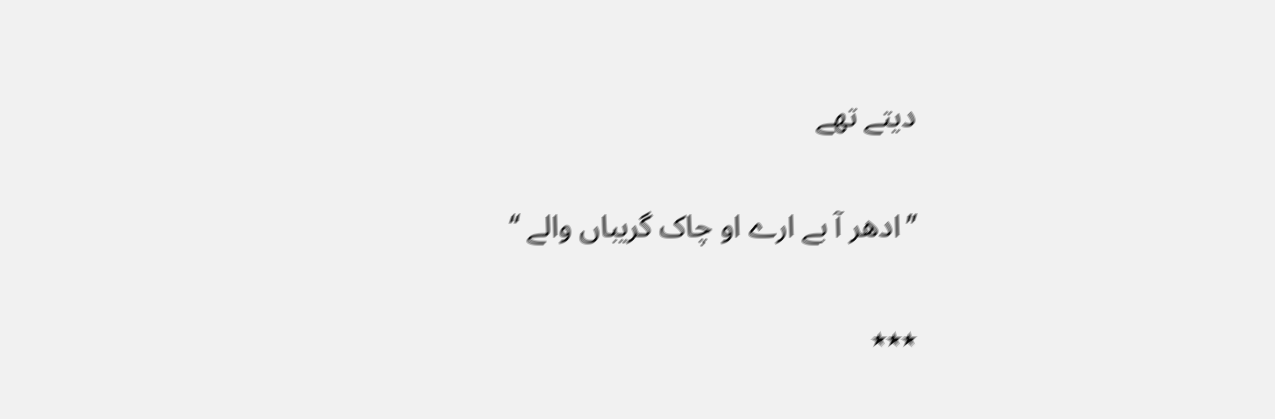دیتے تھے

’’ادھر آ بے ارے او چاک گریباں والے ‘‘

٭٭٭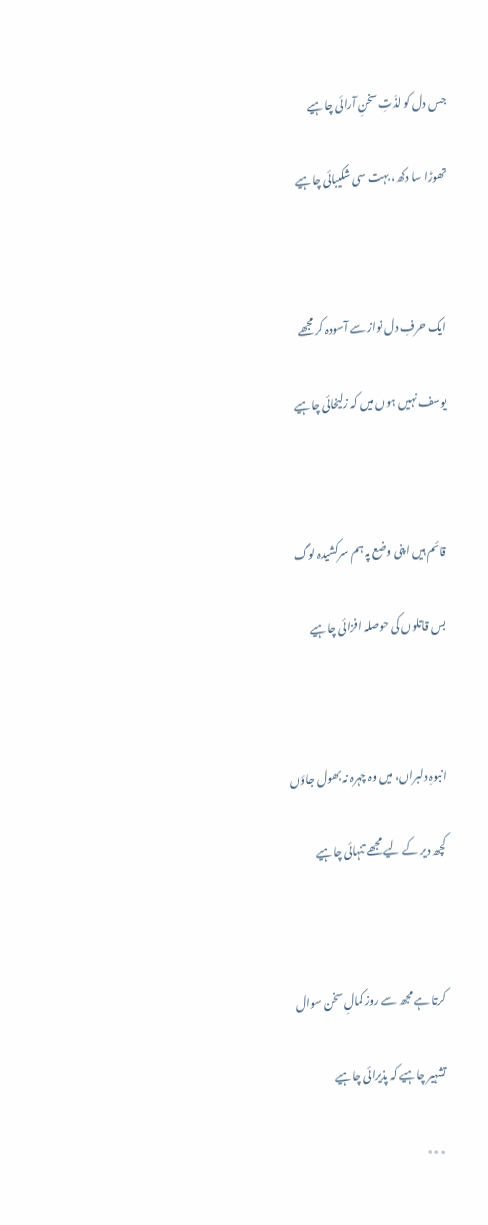جس دل کو لذّتِ سخنِ آرائی چاہیے

تھوڑا سا دکھ، بہت سی شکیبائی چاہیے



ایک حرفِ دل نواز سے آسودہ کر مجھے

یوسف نہیں ہوں میں کہ زلیخائی چاہیے



قائم ہیں اپنی وضع پہ ہم سرکشیدہ لوگ

بس قاتلوں کی حوصلہ افزائی چاہیے



انبوہِ دلبراں، میں وہ چہرہ نہ بھول جاؤں

کچھ دیر کے لیے مجھے تنہائی چاہیے



کرتا ہے مجھ سے روز کمالِ سخن سوال

تشہیر چاہیے کہ پذیرائی چاہیے

٭٭٭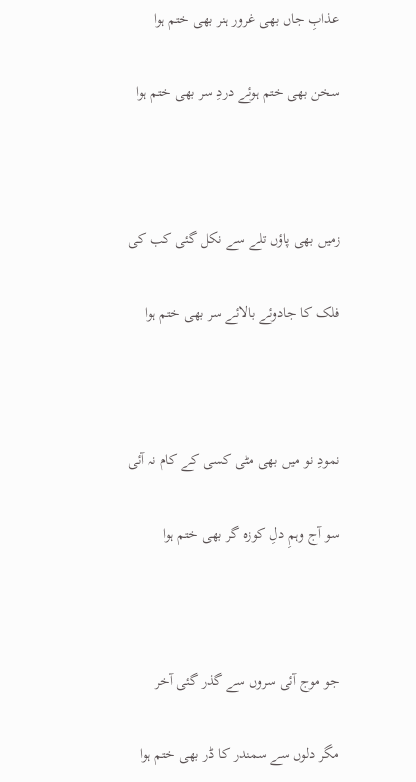عذابِ جاں بھی غرور ہنر بھی ختم ہوا

سخن بھی ختم ہوئے دردِ سر بھی ختم ہوا



زمیں بھی پاؤں تلے سے نکل گئی کب کی

فلک کا جادوئے بالائے سر بھی ختم ہوا



نمودِ نو میں بھی مٹی کسی کے کام نہ آئی

سو آج وہمِ دلِ کوزہ گر بھی ختم ہوا



جو موج آئی سروں سے گذر گئی آخر

مگر دلوں سے سمندر کا ڈر بھی ختم ہوا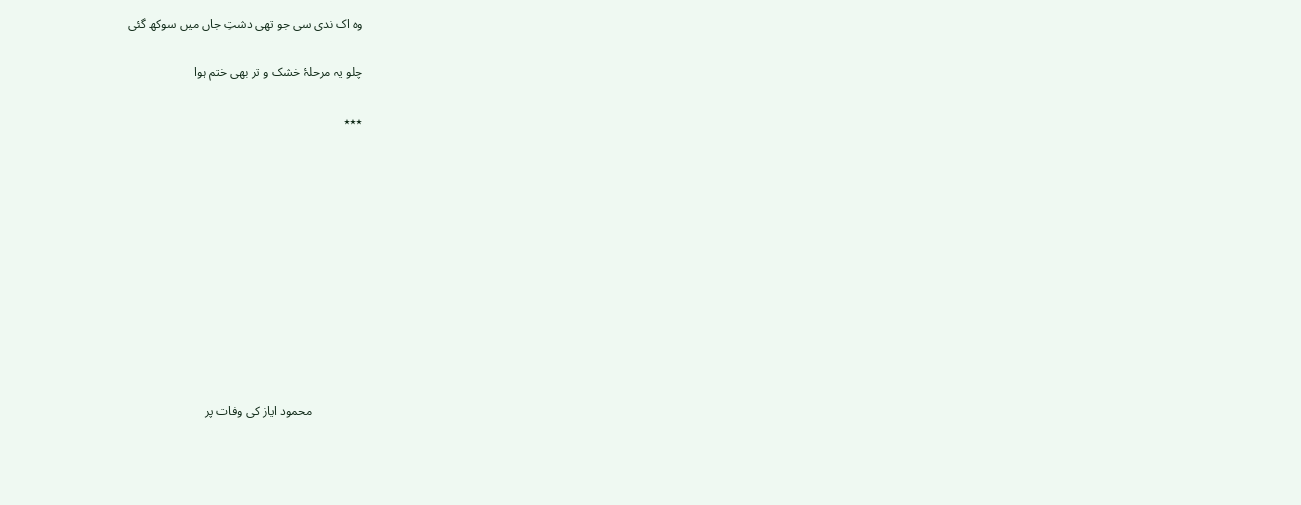وہ اک ندی سی جو تھی دشتِ جاں میں سوکھ گئی

چلو یہ مرحلۂ خشک و تر بھی ختم ہوا

٭٭٭











                محمود ایاز کی وفات پر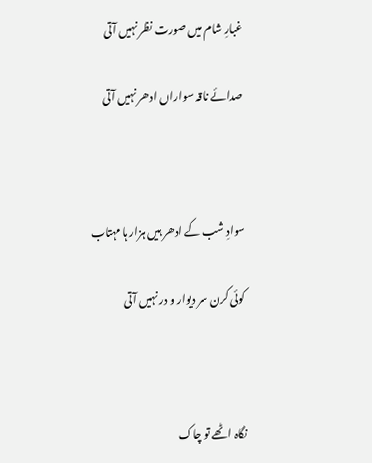غبارِ شام میں صورت نظر نہیں آتی

صدائے ناقہ سواراں ادھر نہیں آتی



سوادِ شب کے ادھر ہیں ہزار ہا مہتاب

کوئی کرن سر دیوار و در نہیں آتی



نگاہ اٹھے تو چاک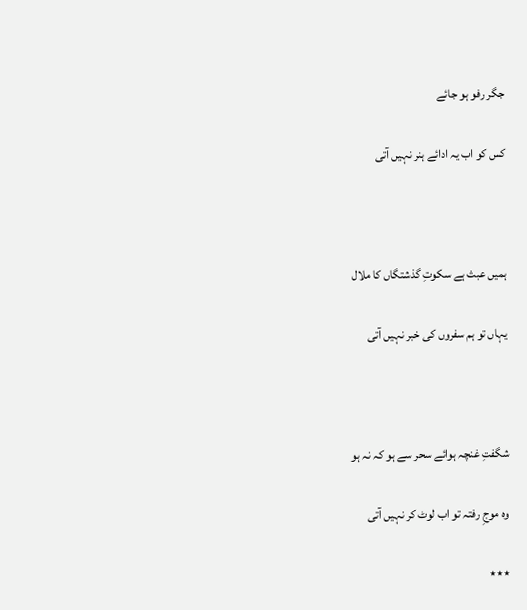جگر رفو ہو جائے

کس کو اب یہ ادائے ہنر نہیں آتی



ہمیں عبث ہے سکوتِ گذشتگاں کا ملال

یہاں تو ہم سفروں کی خبر نہیں آتی



شگفتِ غنچہ ہوائے سحر سے ہو کہ نہ ہو

وہ موجِ رفتہ تو اب لوٹ کر نہیں آتی

٭٭٭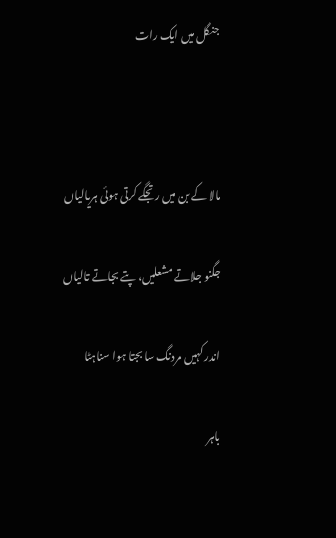جنگل میں ایک رات



مالا کے بن میں رتجگے کرتی ہوئی ہریالیاں

جگنو جلاتے مشعلیں، پتے بجاتے تالیاں

اندر کہیں مردنگ سا بجتا ہوا سناہٹا

باہر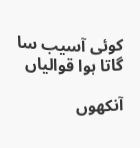کوئی آسیب سا گاتا ہوا قوالیاں

آنکھوں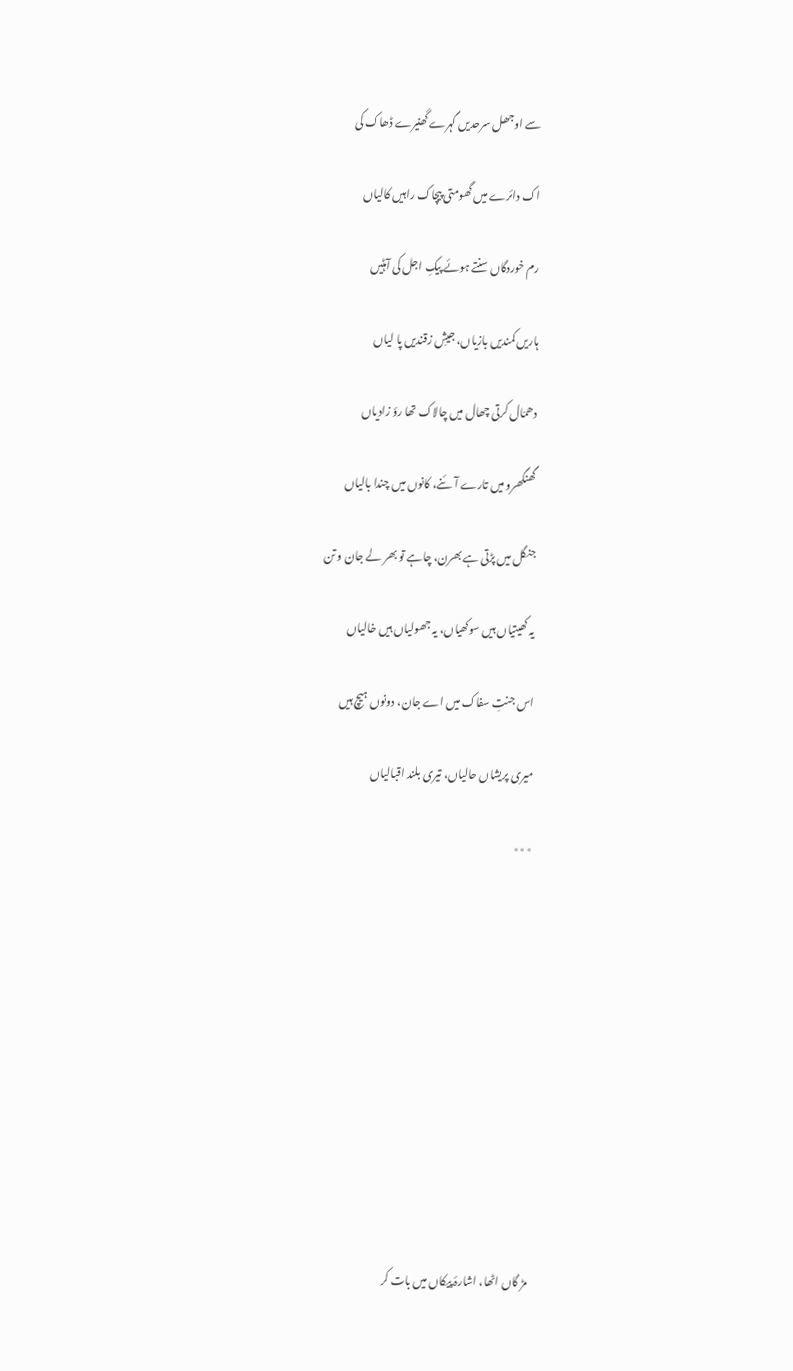سے اوجھل سرحدیں گہرے گھنیرے ڈھاک کی

اک دائرے میں گھومتی پیچاک راہیں کالیاں

رم خوردگاں سنتے ہوئے پیکِ اجل کی آہٹیں

ہاریں کمندیں بازیاں، جیشِ زقندیں پا لیاں

دھمّال کرتی چھال میں چالاک تھا رؤ زادیاں

گھنگھرو میں تارے آئنے، کانوں میں چندا بالیاں

جنگل میں پڑتی ہے بھرن، چاہے تو بھر لے جان و تن

یہ کھیتیاں ہیں سوکھیاں، یہ جھولیاں ہیں خالیاں

اس جنتِ سفاک میں اے جان، دونوں ہیچ ہیں

میری پریشاں حالیاں، تیری بلند اقبالیاں

٭٭٭











مڑ گاں اٹھا، اشارۂ پیکاں میں بات کر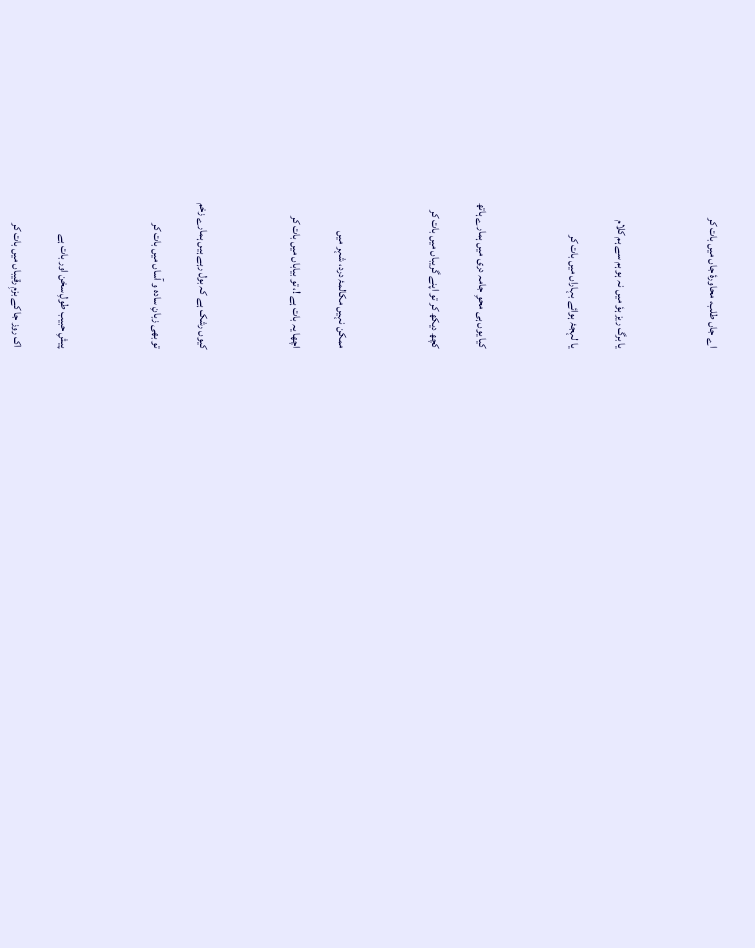اے جاں طلب، محاورۂ جاں میں بات کر



یا برگ ریز ہوٗ میں نہ ہو ہم سے ہم کلام

یا لہجۂ ہوائے بہاراں میں بات کر



کیا یوں ہی محوِ جامہ دری میں ہمارے ہاتھ

کچھ دیکھ کر تو اپنے گریباں میں بات کر



ممکن نہیں مکالمۂ درد، شہر میں

اچھا یہ بات ہے !، تو بیاباں میں بات کر



کیوں رشک ہے کہ بول رہے ہیں ہمارے زخم

تو بھی زبانِ سادہ و آساں میں بات کر



پیشِ حبیب طولِ سخن اور بات ہے

اک روز جا کے بزمِ رقیباں میں بات کر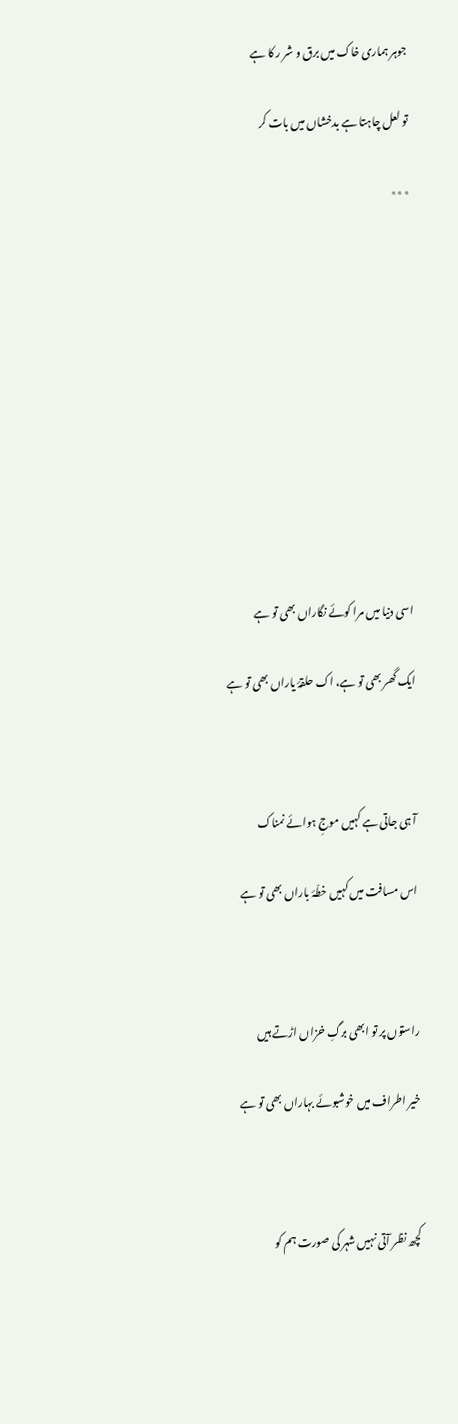جوہر ہماری خاک میں برق و شر ر کا ہے

تو لعل چاہتا ہے بدخشاں میں بات کر

٭٭٭











اسی دنیا میں مرا کوئے نگاراں بھی تو ہے

ایک گھر بھی تو ہے، اک حلقۂ یاراں بھی تو ہے



آ ہی جاتی ہے کہیں موجِ ہوائے نمناک

اس مسافت میں کہیں خطّۂ باراں بھی تو ہے



راستوں پر تو ابھی برگِ خزاں اڑتے ہیں

خیر اطراف میں خوشبوئے بہاراں بھی تو ہے



کچھ نظر آتی نہیں شہر کی صورت ہم کو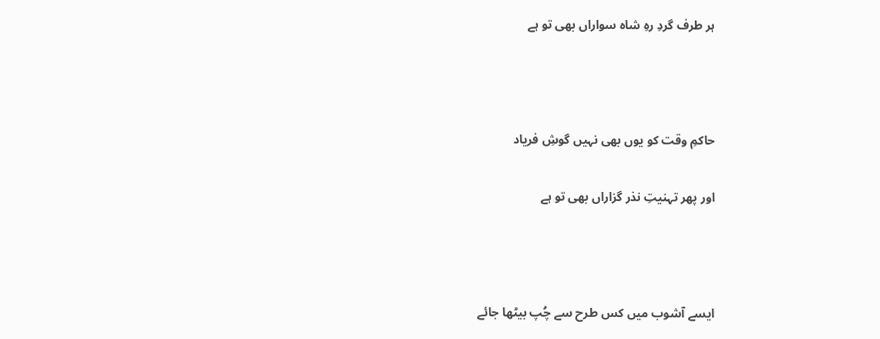ہر طرف گردِ رہِ شاہ سواراں بھی تو ہے



حاکمِ وقت کو یوں بھی نہیں گوشِ فریاد

اور پھر تہنیتِ نذر گزاراں بھی تو ہے



ایسے آشوب میں کس طرح سے چُپ بیٹھا جائے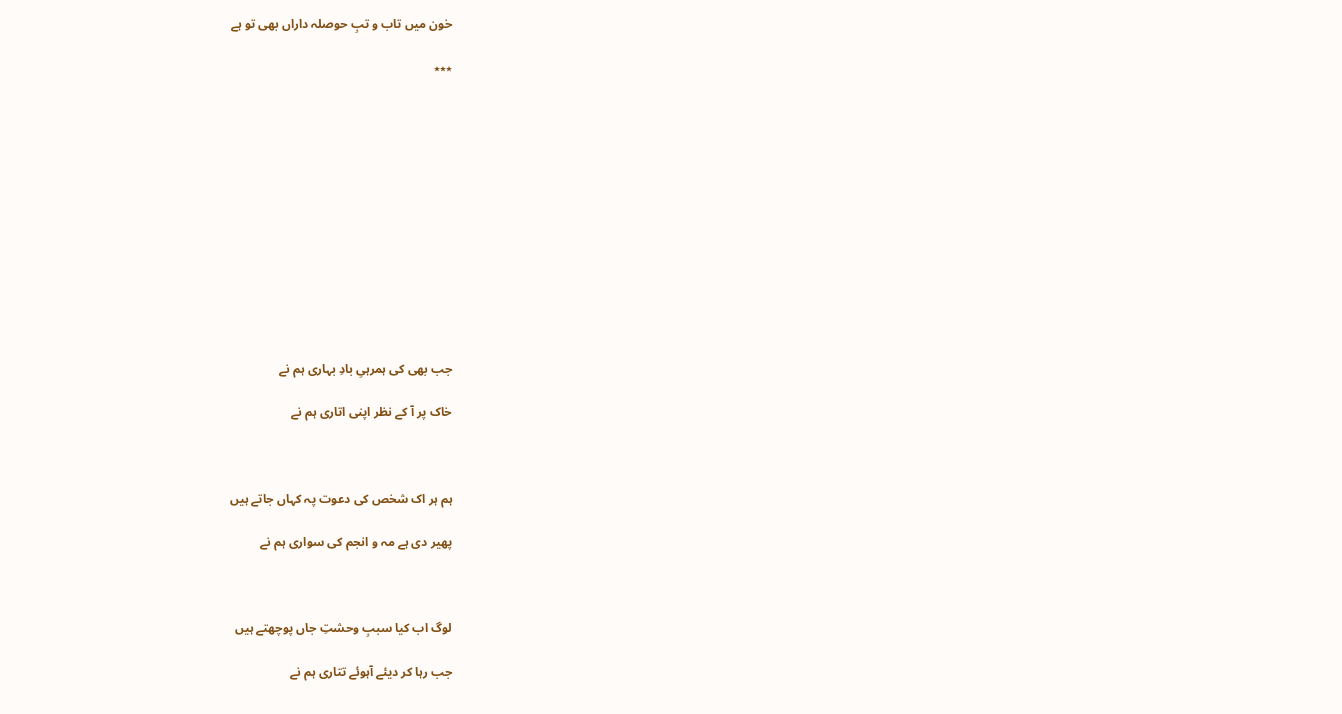خون میں تاب و تبِ حوصلہ داراں بھی تو ہے

٭٭٭













جب بھی کی ہمرہیِ بادِ بہاری ہم نے

خاک پر آ کے نظر اپنی اتاری ہم نے



ہم ہر اک شخص کی دعوت پہ کہاں جاتے ہیں

پھیر دی ہے مہ و انجم کی سواری ہم نے



لوگ اب کیا سببِ وحشتِ جاں پوچھتے ہیں

جب رہا کر دیئے آہوئے تتاری ہم نے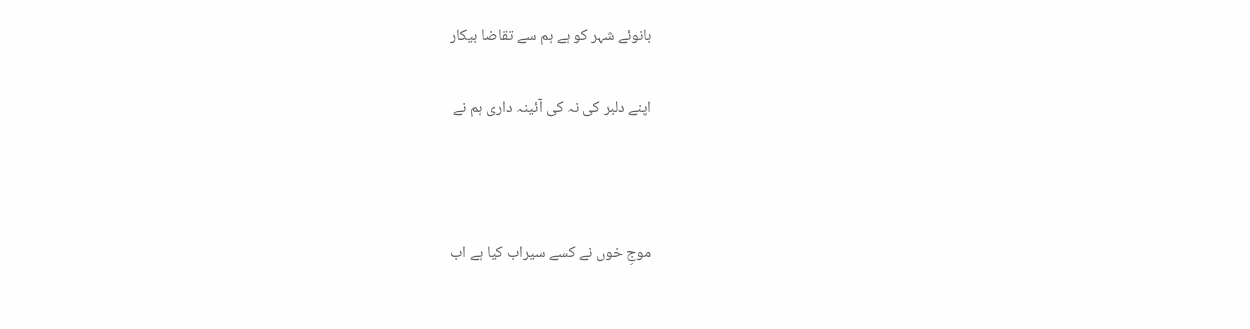بانوئے شہر کو ہے ہم سے تقاضا بیکار

اپنے دلبر کی نہ کی آئینہ داری ہم نے



موجِ خوں نے کسے سیراب کیا ہے اب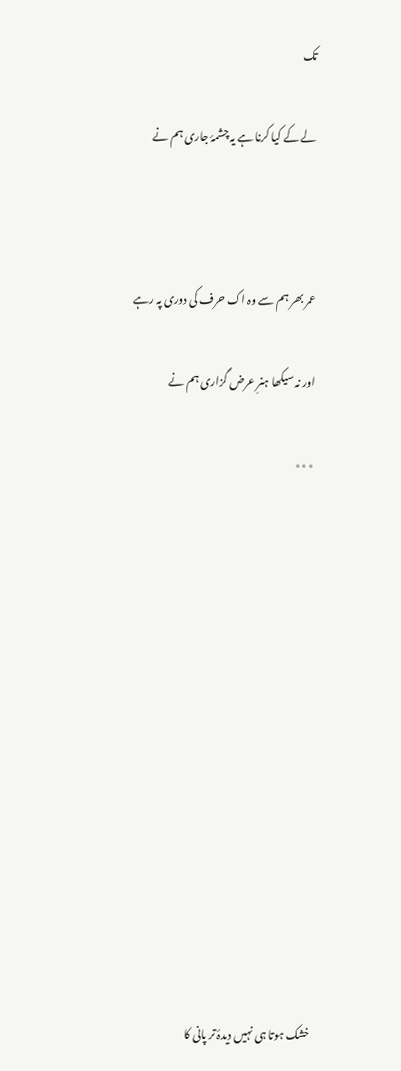تک

لے کے کیا کرنا ہے یہ چشمۂ جاری ہم نے



عمر بھر ہم سے وہ اک حرف کی دوری پہ رہے

اور نہ سیکھا ہنرِ عرض گزاری ہم نے

٭٭٭













خشک ہوتا ہی نہیں دیدۂ تر پانی کا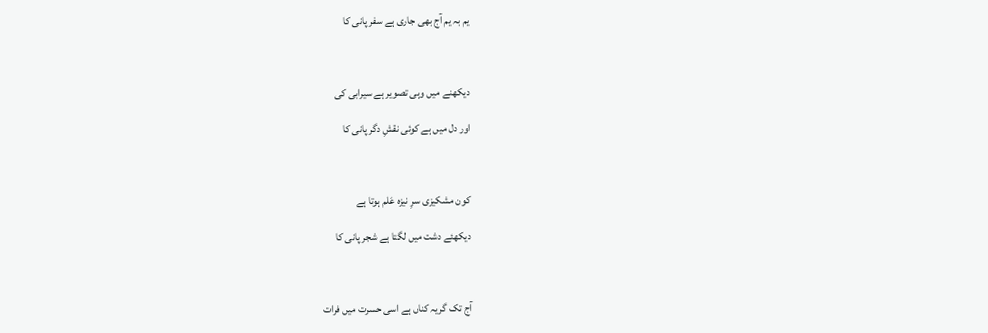یم بہ یم آج بھی جاری ہے سفر پانی کا



دیکھنے میں وہی تصویر ہے سیرابی کی

اور دل میں ہے کوئی نقشِ دگر پانی کا



کون مشکیزی سرِ نیزہ عَلم ہوتا ہے

دیکھئے دشت میں لگتا ہے شجر پانی کا



آج تک گریہ کناں ہے اسی حسرت میں فرات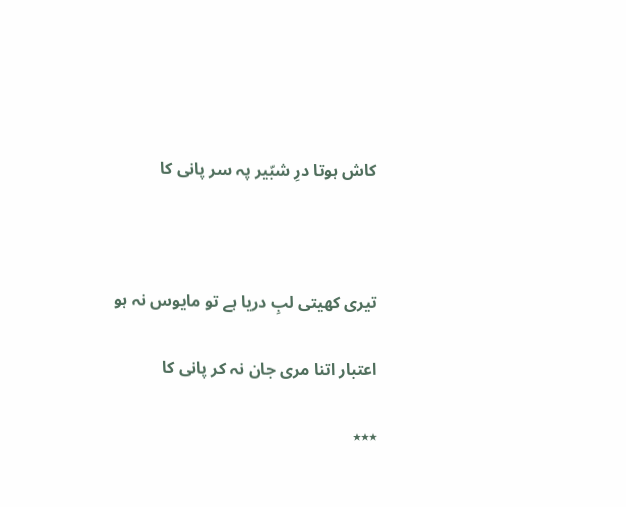کاش ہوتا درِ شبّیر پہ سر پانی کا



تیری کھیتی لبِ دریا ہے تو مایوس نہ ہو

اعتبار اتنا مری جان نہ کر پانی کا

٭٭٭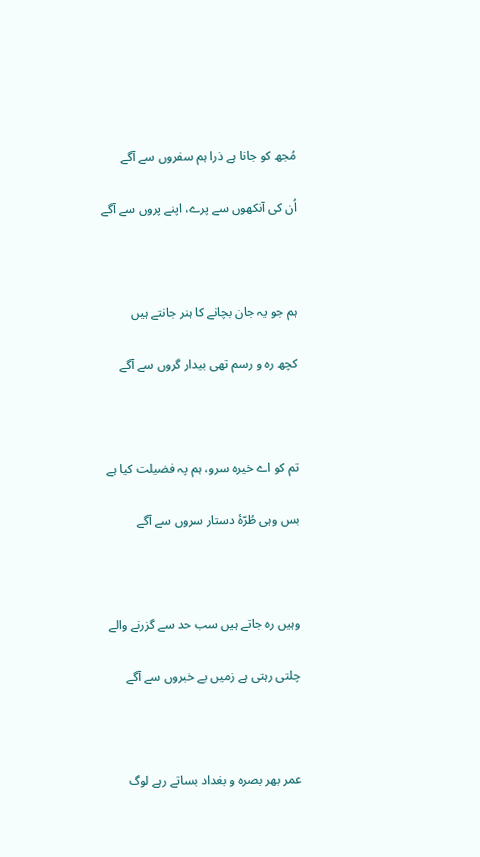مُجھ کو جانا ہے ذرا ہم سفروں سے آگے

اُن کی آنکھوں سے پرے، اپنے پروں سے آگے



ہم جو یہ جان بچانے کا ہنر جانتے ہیں

کچھ رہ و رسم تھی بیدار گروں سے آگے



تم کو اے خیرہ سرو، ہم پہ فضیلت کیا ہے

بس وہی طُرّۂ دستار سروں سے آگے



وہیں رہ جاتے ہیں سب حد سے گزرنے والے

چلتی رہتی ہے زمیں بے خبروں سے آگے



عمر بھر بصرہ و بغداد بساتے رہے لوگ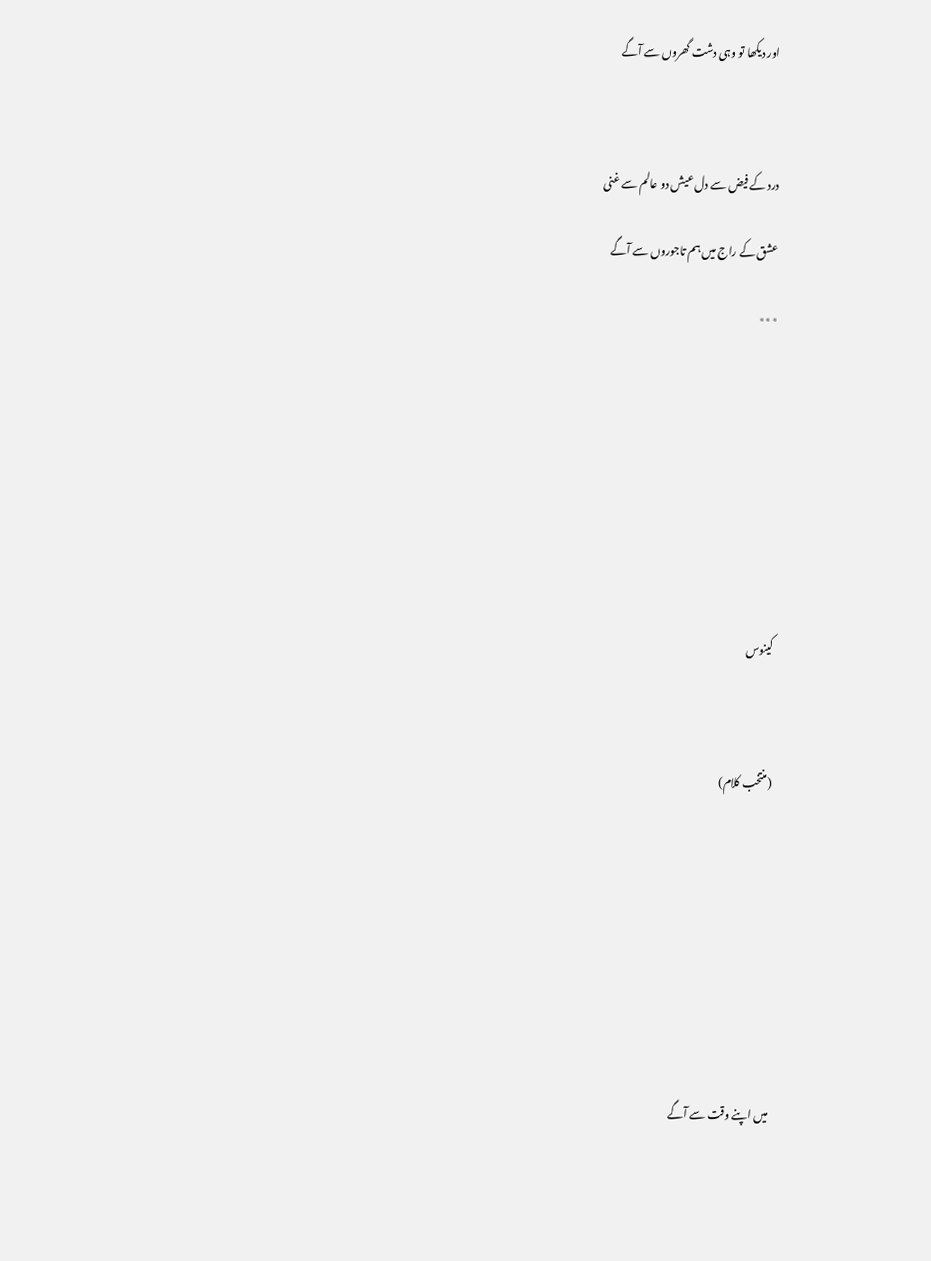اور دیکھا تو وہی دشت گھروں سے آگے



درد کے فیض سے دل عیش دو عالم سے غنی

عشق کے راج میں ہم تاجوروں سے آگے

٭٭٭









کینوس



(منتخب کلام)









میں اپنے وقت سے آگے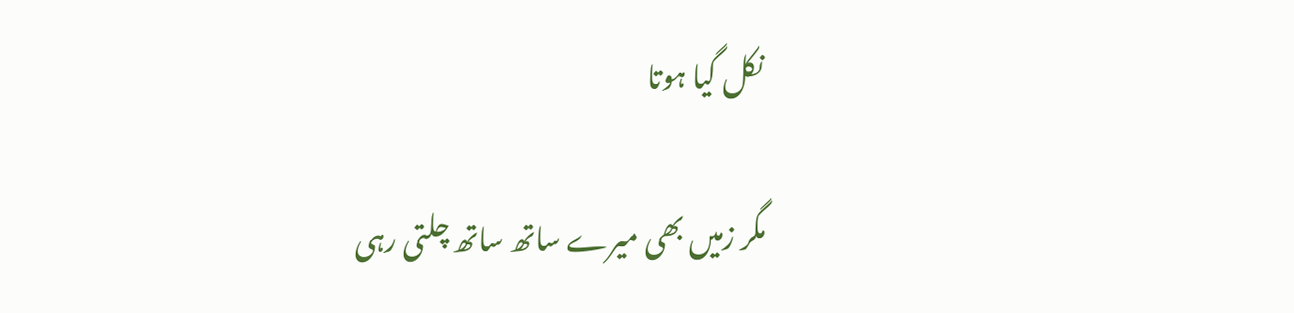نکل گیا ہوتا

مگر زمیں بھی میرے ساتھ ساتھ چلتی رہی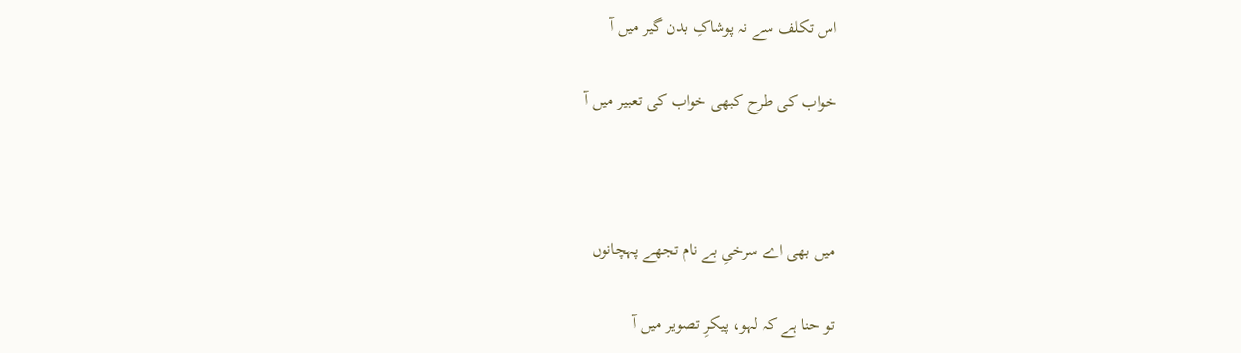اس تکلف سے نہ پوشاکِ بدن گیر میں آ

خواب کی طرح کبھی خواب کی تعبیر میں آ



میں بھی اے سرخیِ بے نام تجھے پہچانوں

تو حنا ہے کہ لہو، پیکرِ تصویر میں آ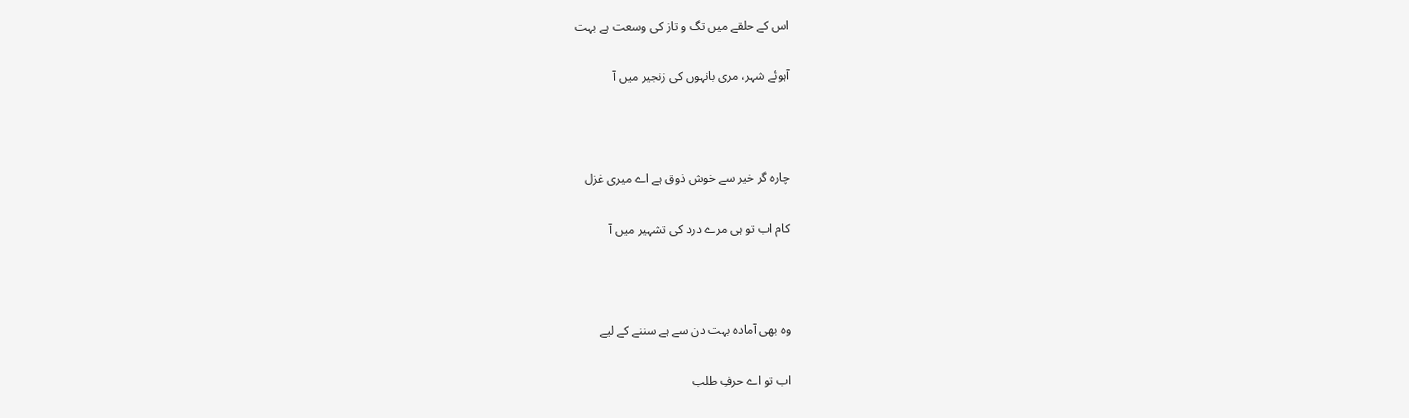اس کے حلقے میں تگ و تاز کی وسعت ہے بہت

آہوئے شہر، مری بانہوں کی زنجیر میں آ



چارہ گر خیر سے خوش ذوق ہے اے میری غزل

کام اب تو ہی مرے درد کی تشہیر میں آ



وہ بھی آمادہ بہت دن سے ہے سننے کے لیے

اب تو اے حرفِ طلب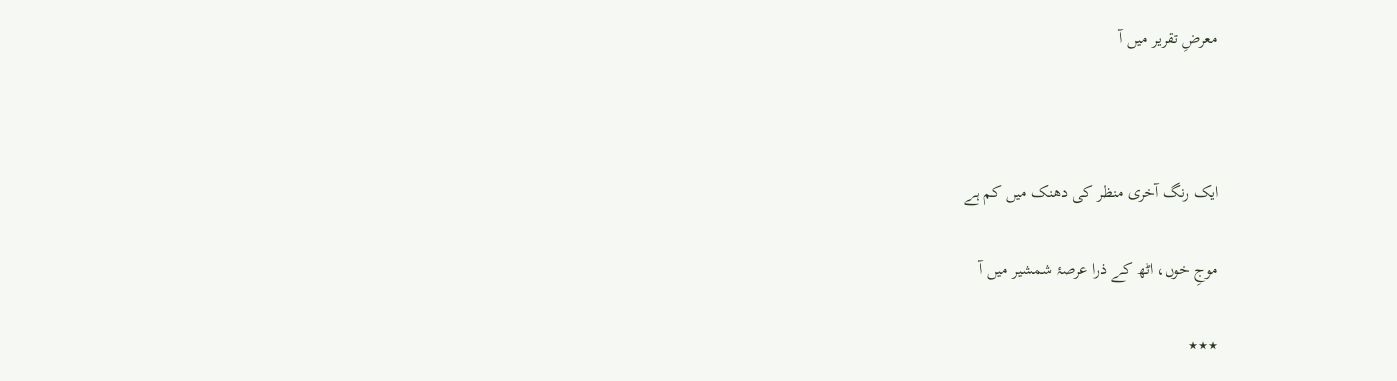معرضِ تقریر میں آ



ایک رنگ آخری منظر کی دھنک میں کم ہے

موجِ خوں، اٹھ کے ذرا عرصۂ شمشیر میں آ

٭٭٭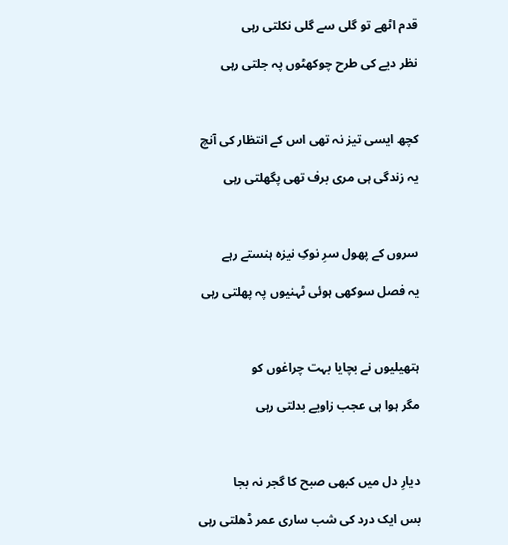قدم اٹھے تو گلی سے گلی نکلتی رہی

نظر دیے کی طرح چوکھٹوں پہ جلتی رہی



کچھ ایسی تیز نہ تھی اس کے انتظار کی آنچ

یہ زندگی ہی مری برف تھی پگھلتی رہی



سروں کے پھول سرِ نوکِ نیزہ ہنستے رہے

یہ فصل سوکھی ہوئی ٹہنیوں پہ پھلتی رہی



ہتھیلیوں نے بچایا بہت چراغوں کو

مگر ہوا ہی عجب زاویے بدلتی رہی



دیارِ دل میں کبھی صبح کا گجر نہ بجا

بس ایک درد کی شب ساری عمر ڈھلتی رہی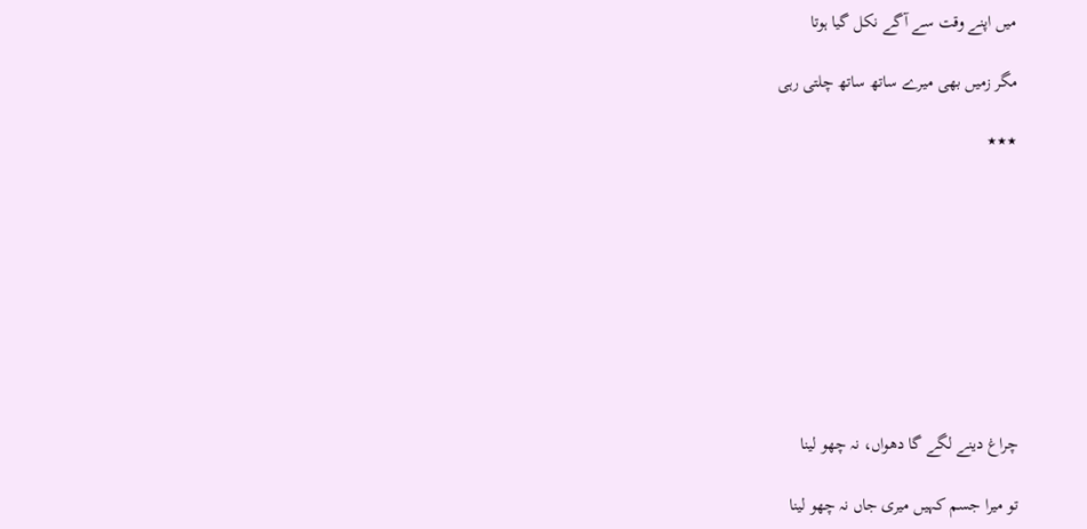میں اپنے وقت سے آگے نکل گیا ہوتا

مگر زمیں بھی میرے ساتھ ساتھ چلتی رہی

٭٭٭









چراغ دینے لگے گا دھواں، نہ چھو لینا

تو میرا جسم کہیں میری جاں نہ چھو لینا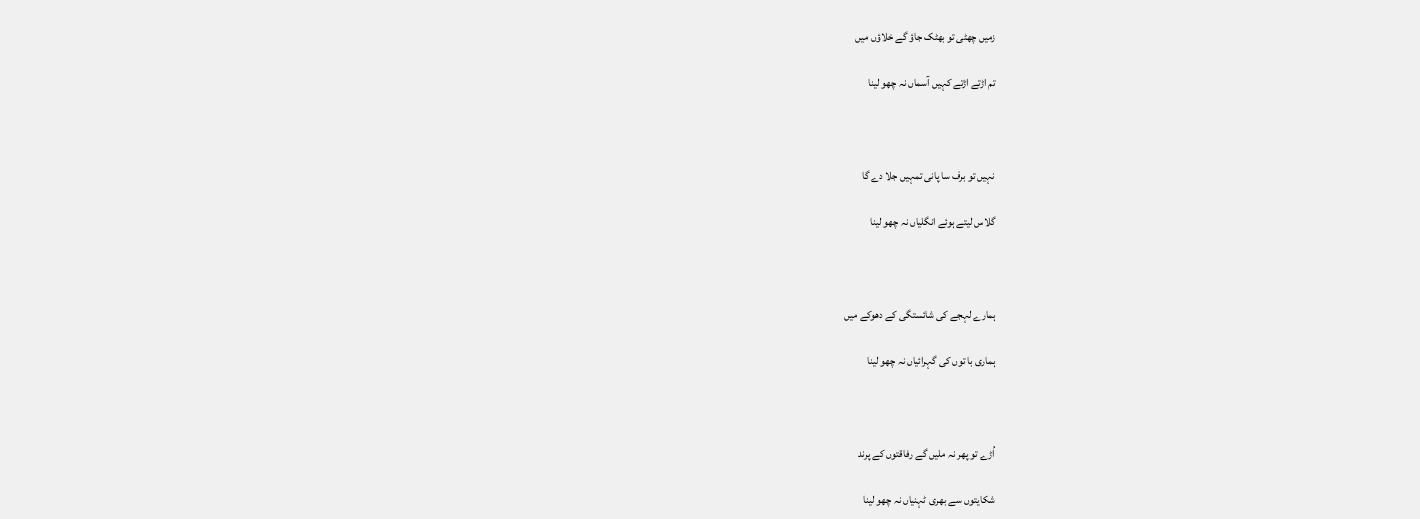زمیں چھٹی تو بھٹک جاؤ گے خلاؤں میں

تم اڑتے اڑتے کہیں آسماں نہ چھو لینا



نہیں تو برف سا پانی تمہیں جلا دے گا

گلاس لیتے ہوئے انگلیاں نہ چھو لینا



ہمارے لہجے کی شائستگی کے دھوکے میں

ہماری با توں کی گہرائیاں نہ چھو لینا



اُڑے تو پھر نہ ملیں گے رفاقتوں کے پرند

شکایتوں سے بھری ٹہنیاں نہ چھو لینا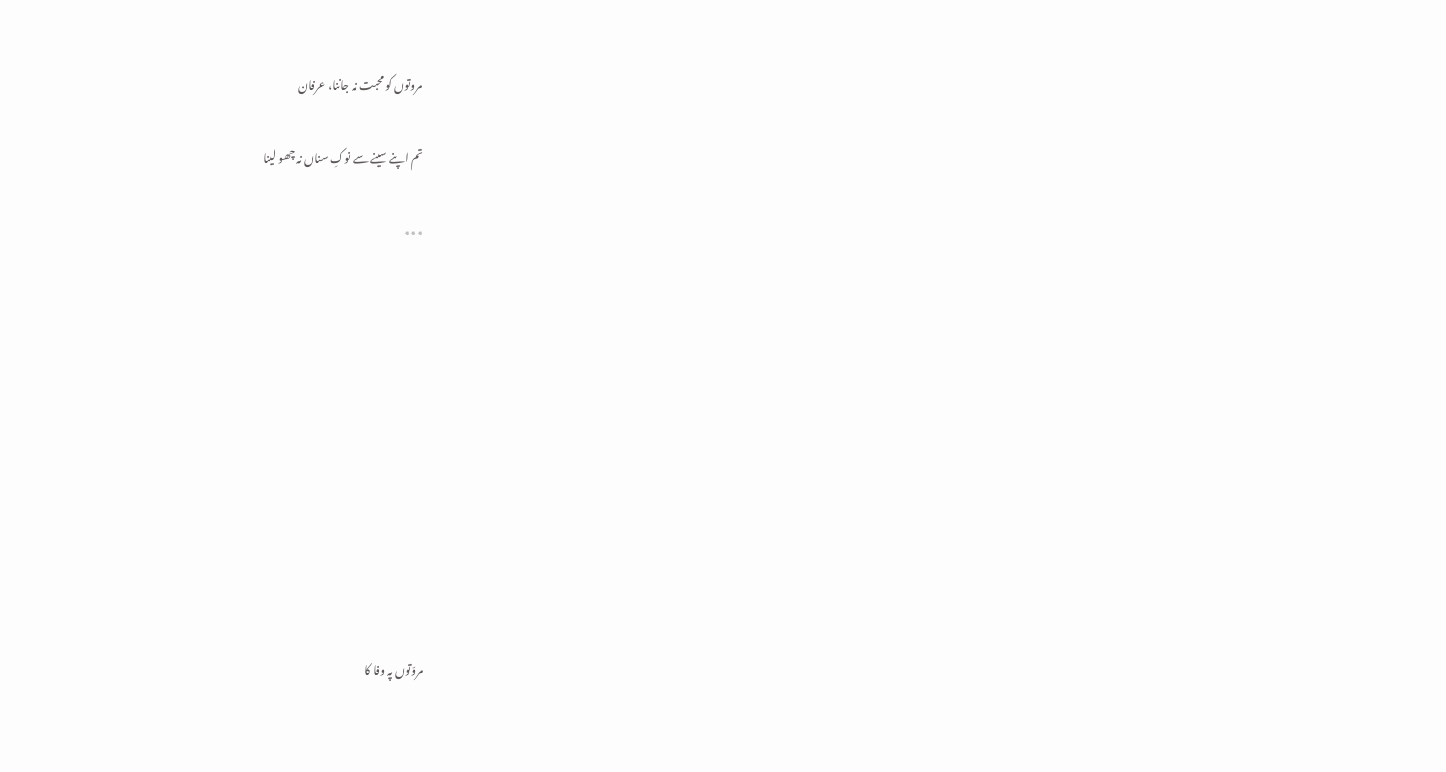مروتوں کو محبت نہ جاننا، عرفان

تم اپنے سینے سے نوکِ سناں نہ چھو لینا

٭٭٭











مروّتوں پہ وفا کا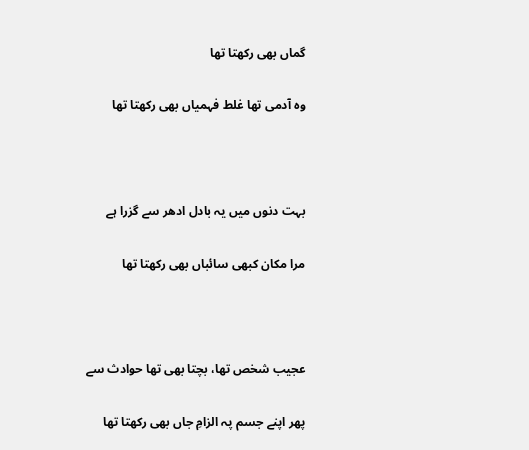گماں بھی رکھتا تھا

وہ آدمی تھا غلط فہمیاں بھی رکھتا تھا



بہت دنوں میں یہ بادل ادھر سے گزرا ہے

مرا مکان کبھی سائباں بھی رکھتا تھا



عجیب شخص تھا، بچتا بھی تھا حوادث سے

پھر اپنے جسم پہ الزامِ جاں بھی رکھتا تھا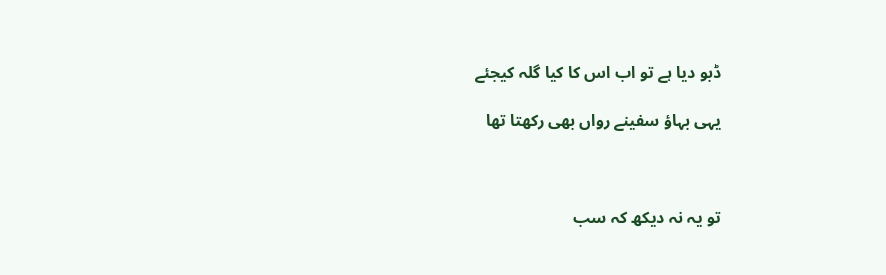ڈبو دیا ہے تو اب اس کا کیا گلہ کیجئے

یہی بہاؤ سفینے رواں بھی رکھتا تھا



تو یہ نہ دیکھ کہ سب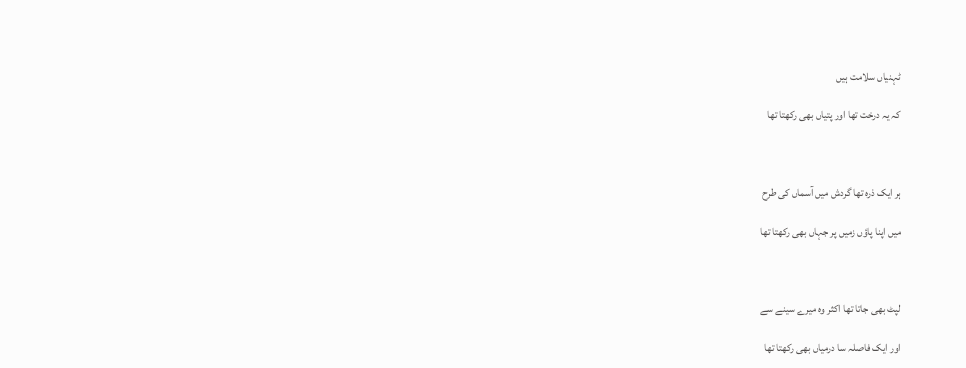ٹہنیاں سلامت ہیں

کہ یہ درخت تھا اور پتیاں بھی رکھتا تھا



ہر ایک ذرہ تھا گردش میں آسماں کی طرح

میں اپنا پاؤں زمیں پر جہاں بھی رکھتا تھا



لپٹ بھی جاتا تھا اکثر وہ میرے سینے سے

اور ایک فاصلہ سا درمیاں بھی رکھتا تھا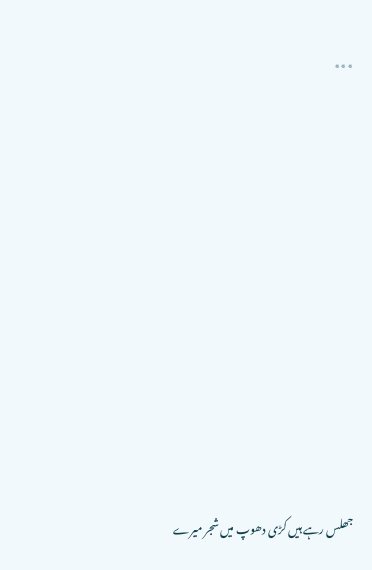٭٭٭











جھلس رہے ہیں کڑی دھوپ میں شجر میرے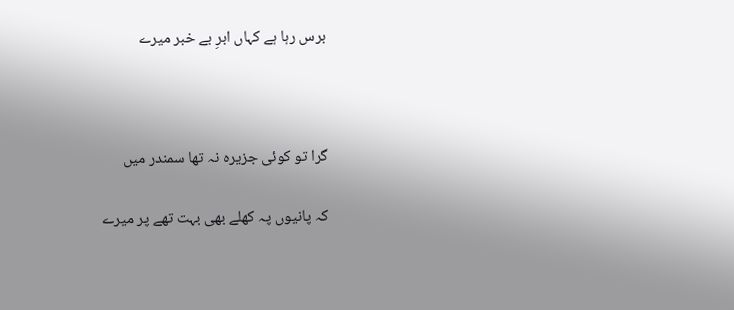برس رہا ہے کہاں ابرِ بے خبر میرے



گرا تو کوئی جزیرہ نہ تھا سمندر میں

کہ پانیوں پہ کھلے بھی بہت تھے پر میرے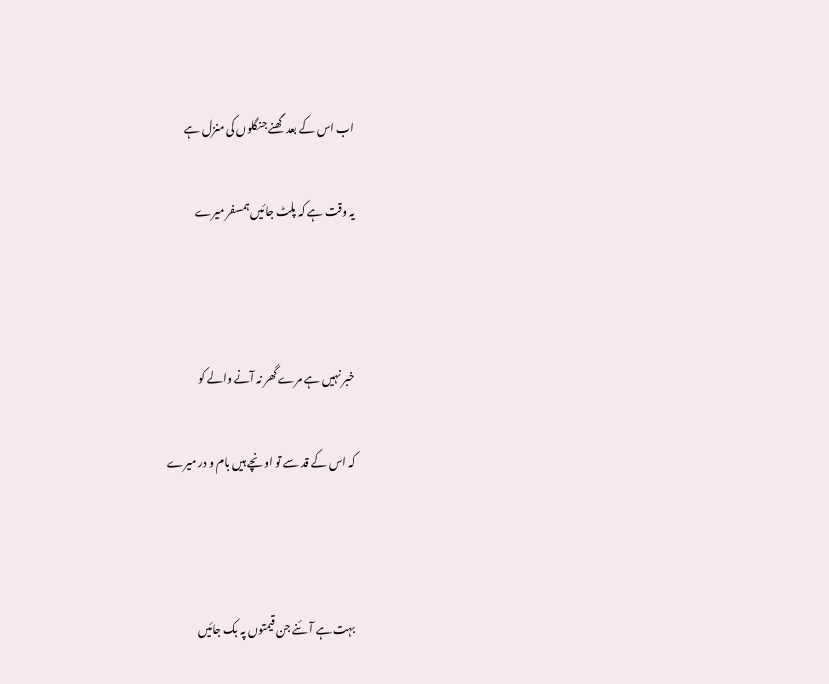اب اس کے بعد گھنے جنگلوں کی منزل ہے

یہ وقت ہے کہ پلٹ جائیں ہمسفر میرے



خبر نہیں ہے مرے گھر نہ آنے والے کو

کہ اس کے قد سے تو اونچے ہیں بام و در میرے



بہت ہے آئنے جن قیمتوں پہ بک جائیں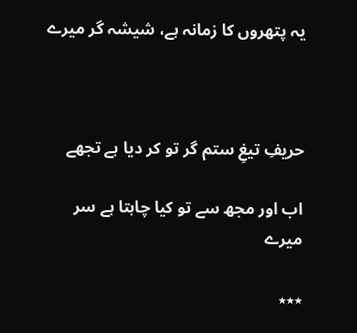یہ پتھروں کا زمانہ ہے، شیشہ گر میرے



حریفِ تیغِ ستم گر تو کر دیا ہے تجھے

اب اور مجھ سے تو کیا چاہتا ہے سر میرے

٭٭٭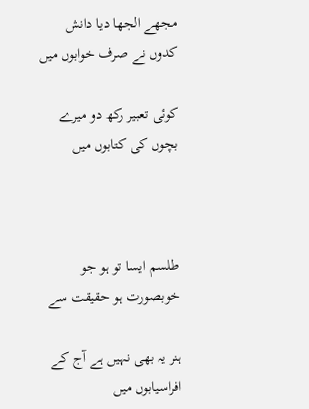مجھے الجھا دیا دانش کدوں نے صرف خوابوں میں

کوئی تعبیر رکھ دو میرے بچوں کی کتابوں میں



طلسم ایسا تو ہو جو خوبصورت ہو حقیقت سے

ہنر یہ بھی نہیں ہے آج کے افراسیابوں میں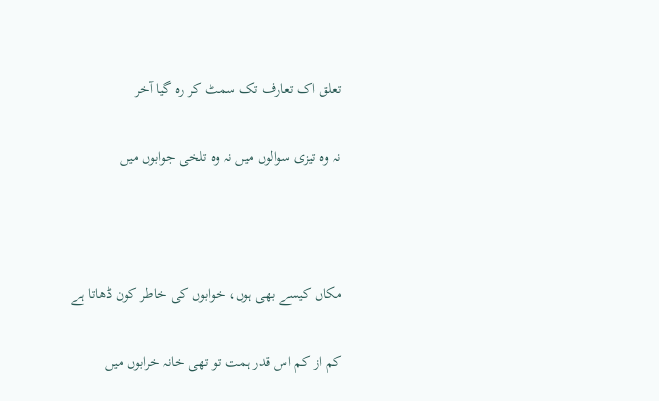تعلق اک تعارف تک سمٹ کر رہ گیا آخر

نہ وہ تیزی سوالوں میں نہ وہ تلخی جوابوں میں



مکاں کیسے بھی ہوں، خوابوں کی خاطر کون ڈھاتا ہے

کم از کم اس قدر ہمت تو تھی خانہ خرابوں میں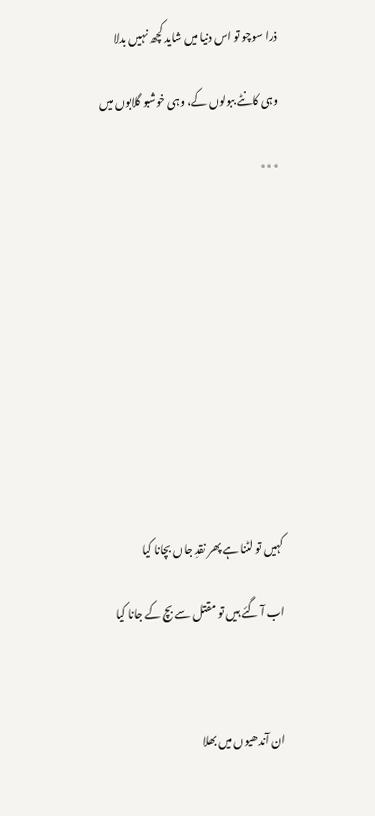ذرا سوچو تو اس دنیا میں شاید کچھ نہیں بدلا

وہی کانٹے ببولوں کے، وہی خوشبو گلابوں میں

٭٭٭











کہیں تو لٹنا ہے پھر نقدِ جاں بچانا کیا

اب آ گئے ہیں تو مقتل سے بچ کے جانا کیا



ان آندھیوں میں بھلا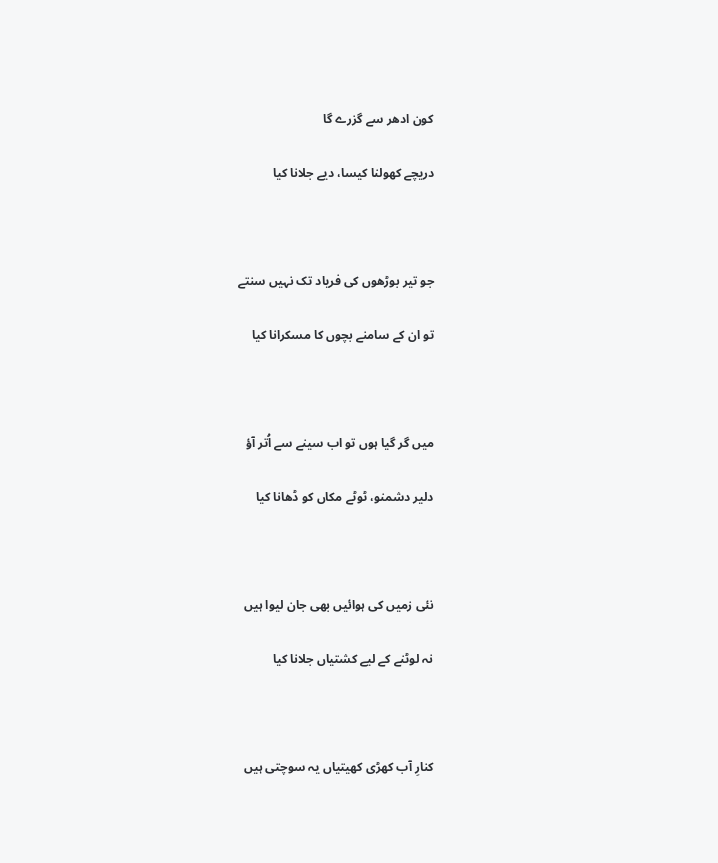کون ادھر سے گزرے گا

دریچے کھولنا کیسا، دیے جلانا کیا



جو تیر بوڑھوں کی فریاد تک نہیں سنتے

تو ان کے سامنے بچوں کا مسکرانا کیا



میں گر گیا ہوں تو اب سینے سے اُتر آؤ

دلیر دشمنو، ٹوٹے مکاں کو ڈھانا کیا



نئی زمیں کی ہوائیں بھی جان لیوا ہیں

نہ لوٹنے کے لیے کشتیاں جلانا کیا



کنارِ آب کھڑی کھیتیاں یہ سوچتی ہیں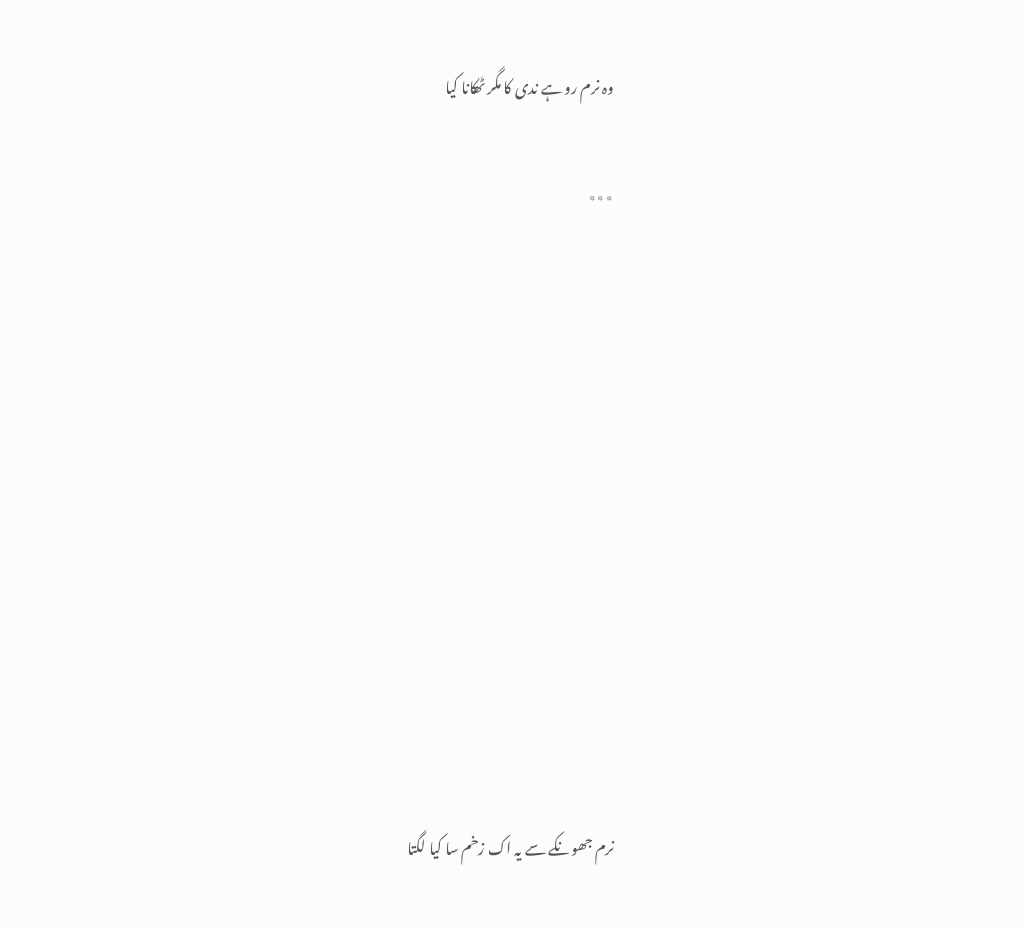وہ نرم رو ہے ندی کا مگر ٹھکانا کیا

٭٭٭











نرم جھونکے سے یہ اک زخم سا کیا لگتا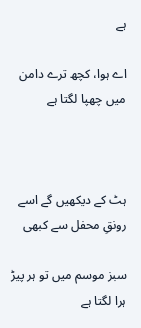ہے

اے ہوا، کچھ ترے دامن میں چھپا لگتا ہے



ہٹ کے دیکھیں گے اسے رونقِ محفل سے کبھی

سبز موسم میں تو ہر پیڑ ہرا لگتا ہے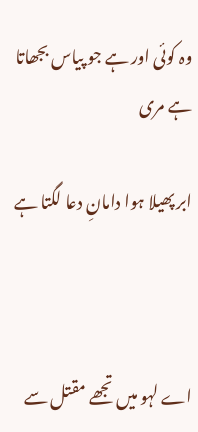وہ کوئی اور ہے جو پیاس بجھاتا ہے مری

ابر پھیلا ہوا دامانِ دعا لگتا ہے



اے لہو میں تجھے مقتل سے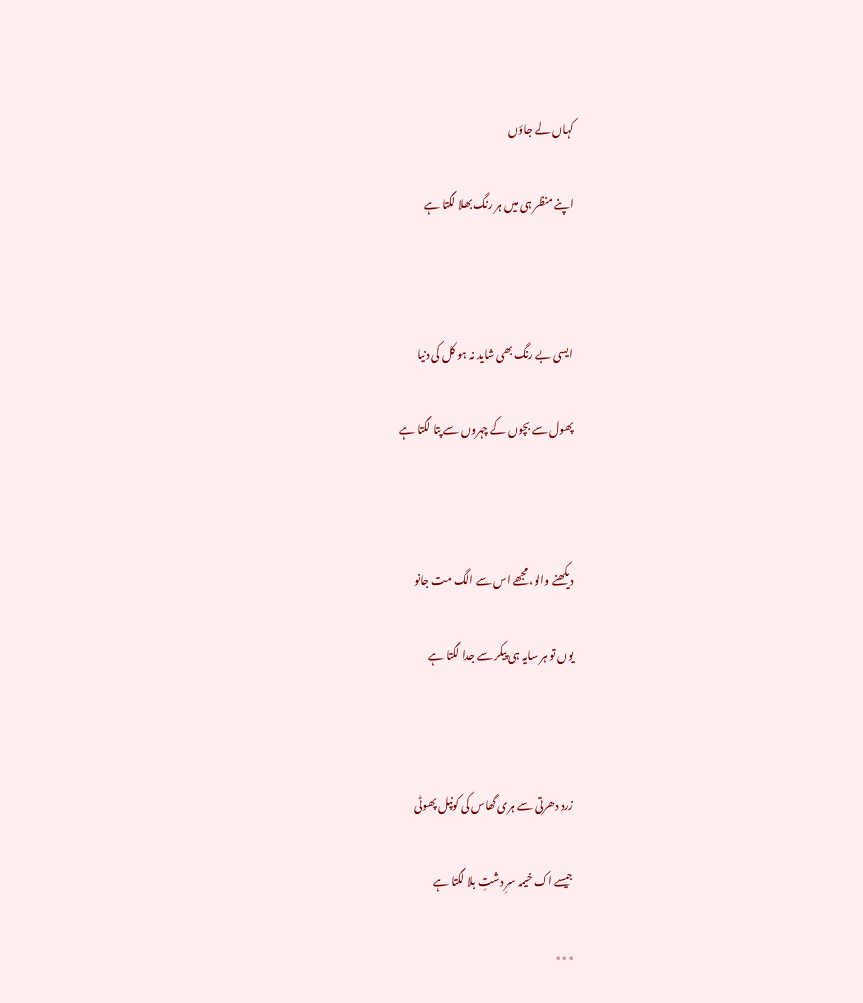کہاں لے جاؤں

اپنے منظر ہی میں ہر رنگ بھلا لگتا ہے



ایسی بے رنگ بھی شاید نہ ہو کل کی دنیا

پھول سے بچوں کے چہروں سے پتا لگتا ہے



دیکھنے والو، مجھے اس سے الگ مت جانو

یوں تو ہر سایہ ہی پیکر سے جدا لگتا ہے



زرد دھرتی سے ہری گھاس کی کونپل پھوٹی

جیسے اک خیمہ سرِ دشتِ بلا لگتا ہے

٭٭٭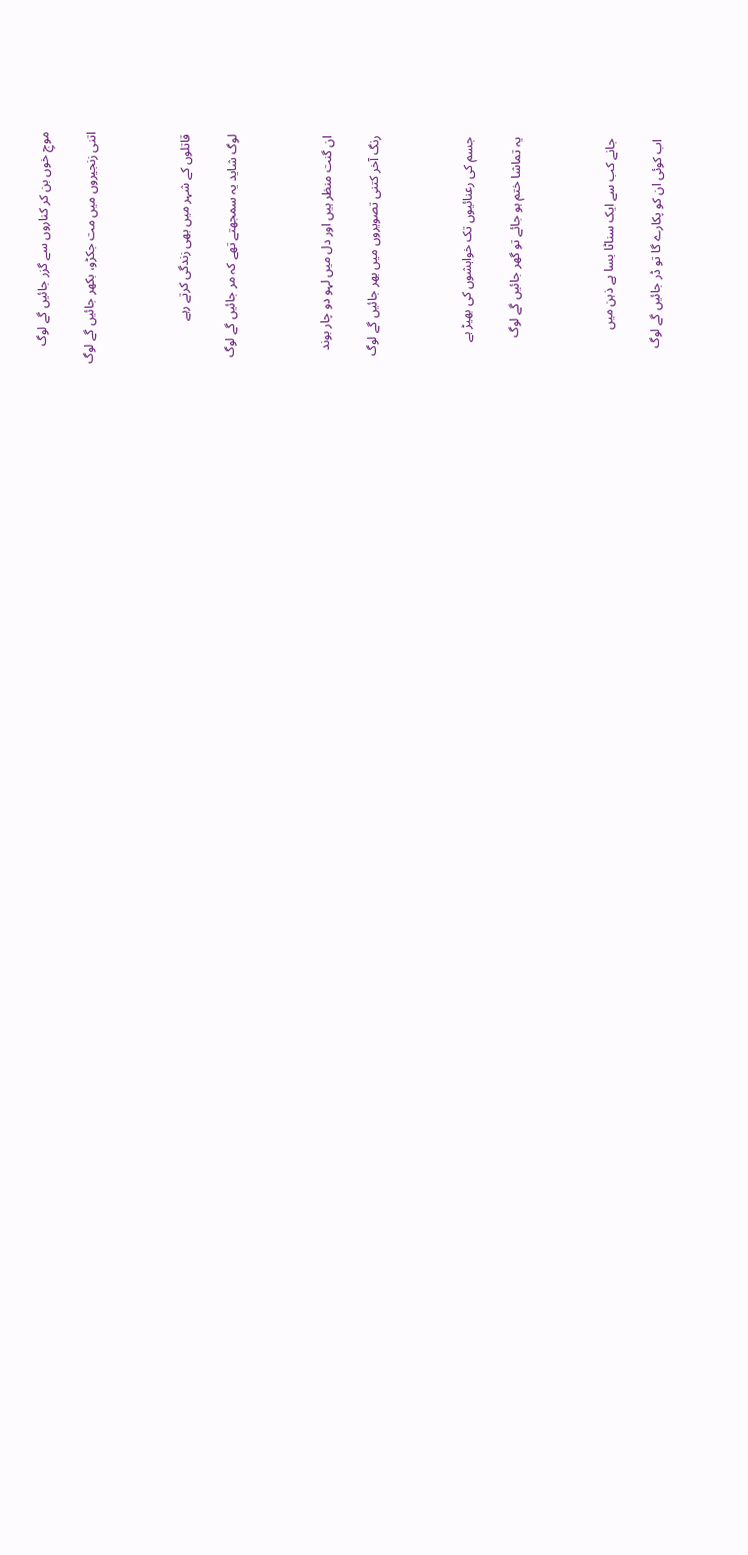موجِ خوں بن کر کناروں سے گزر جائیں گے لوگ

اتنی زنجیروں میں مت جکڑو، بکھر جائیں گے لوگ



قاتلوں کے شہر میں بھی زندگی کرتے رہے

لوگ شاید یہ سمجھتے تھے کہ مر جائیں گے لوگ



ان گنت منظر ہیں اور دل میں لہو دو چار بوند

رنگ آخر کتنی تصویروں میں بھر جائیں گے لوگ



جسم کی رعنائیوں تک خواہشوں کی بھیڑ ہے

یہ تماشا ختم ہو جائے تو گھر جائیں گے لوگ



جانے کب سے ایک سناٹا بسا ہے ذہن میں

اب کوئی ان کو پکارے گا تو ڈر جائیں گے لوگ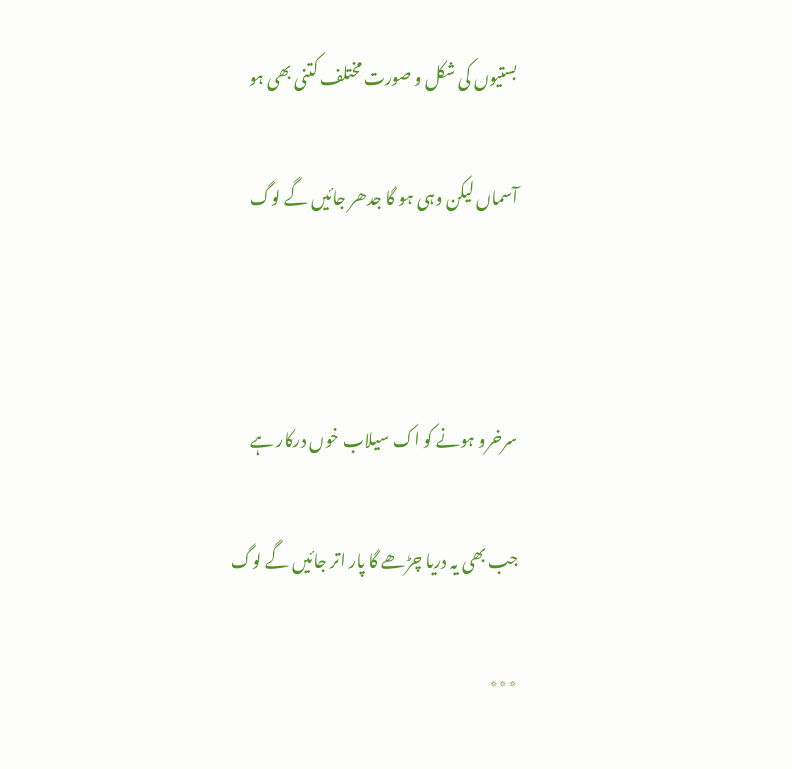بستیوں کی شکل و صورت مختلف کتنی بھی ہو

آسماں لیکن وہی ہو گا جدھر جائیں گے لوگ



سرخرو ہونے کو اک سیلاب خوں درکار ہے

جب بھی یہ دریا چڑھے گا پار اتر جائیں گے لوگ

٭٭٭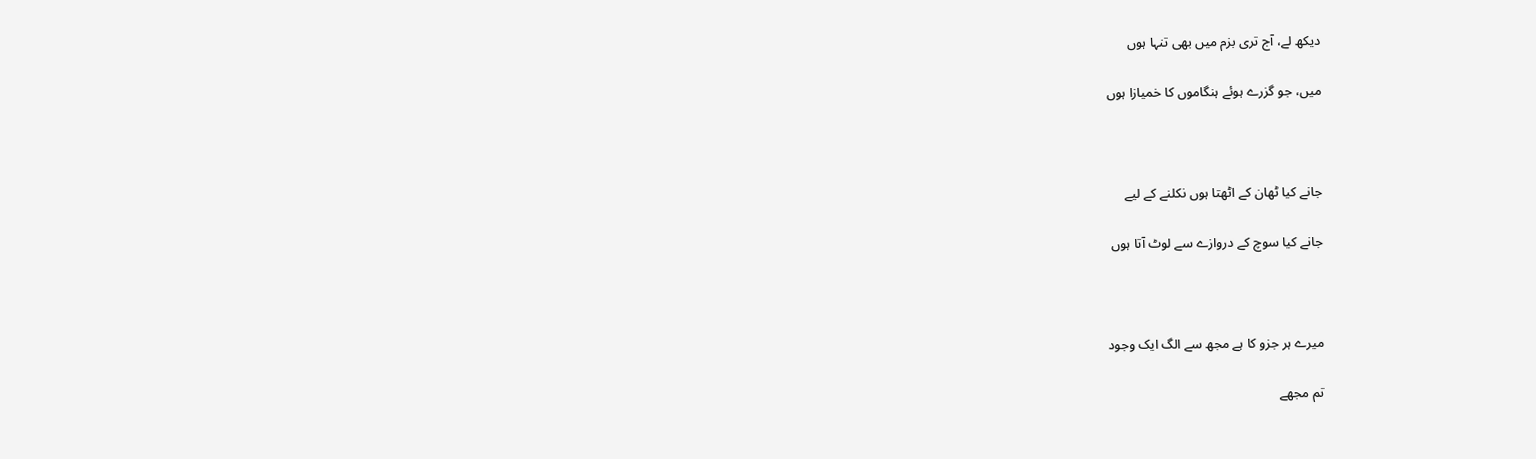دیکھ لے، آج تری بزم میں بھی تنہا ہوں

میں، جو گزرے ہوئے ہنگاموں کا خمیازا ہوں



جانے کیا ٹھان کے اٹھتا ہوں نکلنے کے لیے

جانے کیا سوچ کے دروازے سے لوٹ آتا ہوں



میرے ہر جزو کا ہے مجھ سے الگ ایک وجود

تم مجھے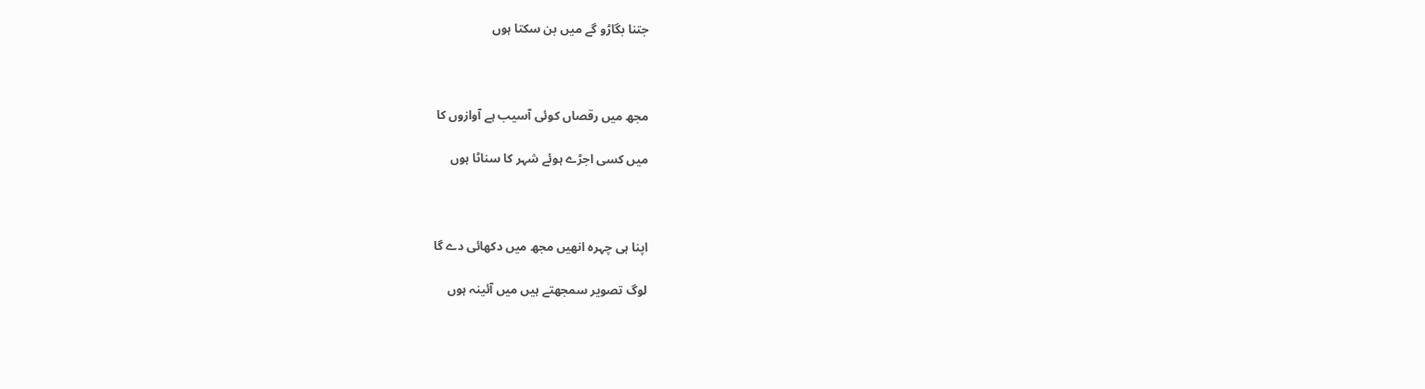جتنا بگاڑو گے میں بن سکتا ہوں



مجھ میں رقصاں کوئی آسیب ہے آوازوں کا

میں کسی اجڑے ہوئے شہر کا سناٹا ہوں



اپنا ہی چہرہ انھیں مجھ میں دکھائی دے گا

لوگ تصویر سمجھتے ہیں میں آئینہ ہوں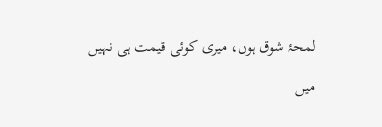لمحۂ شوق ہوں، میری کوئی قیمت ہی نہیں

میں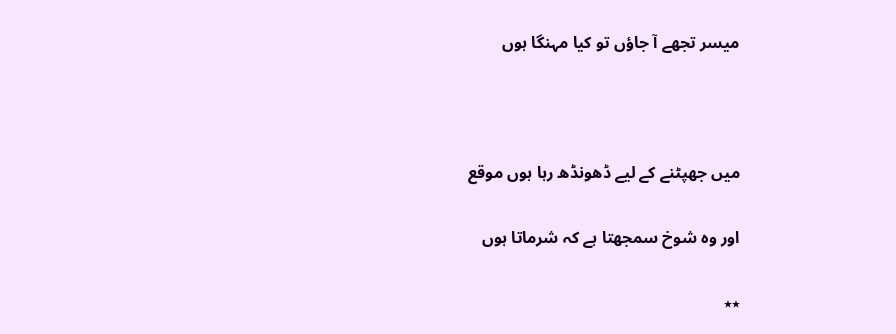میسر تجھے آ جاؤں تو کیا مہنگا ہوں



میں جھپٹنے کے لیے ڈھونڈھ رہا ہوں موقع

اور وہ شوخ سمجھتا ہے کہ شرماتا ہوں

٭٭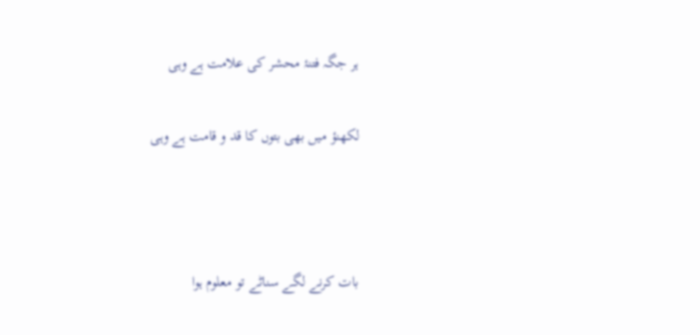ہر جگہ فتنۂ محشر کی علامت ہے وہی

لکھنؤ میں بھی بتوں کا قد و قامت ہے وہی



بات کرنے لگے سناٹے تو معلوم ہوا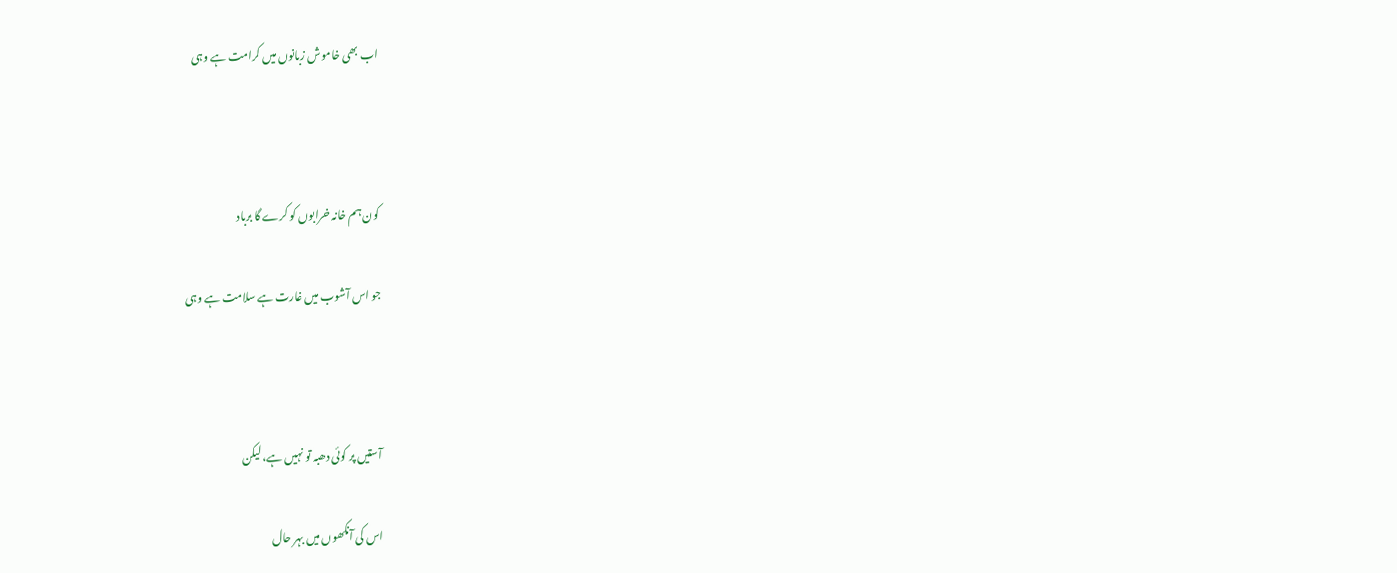اب بھی خاموش زبانوں میں کرامت ہے وہی



کون ہم خانہ خرابوں کو کرے گا برباد

جو اس آشوب میں غارت ہے سلامت ہے وہی



آستیں پر کوئی دھبہ تو نہیں ہے، لیکن

اس کی آنکھوں میں بہر حال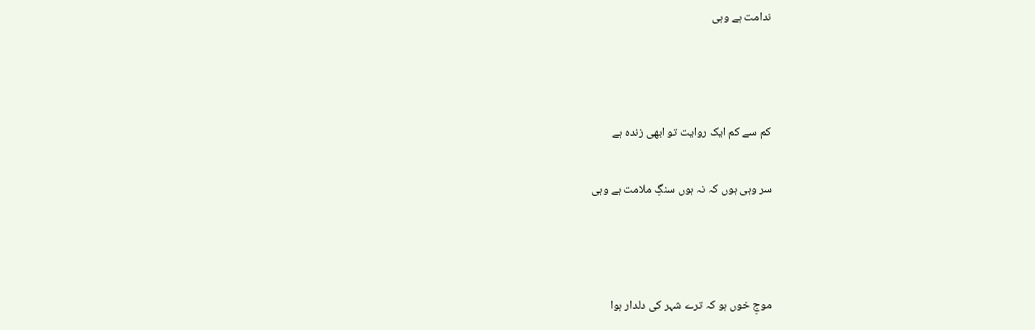ندامت ہے وہی



کم سے کم ایک روایت تو ابھی زندہ ہے

سر وہی ہوں کہ نہ ہوں سنگِ ملامت ہے وہی



موجِ خوں ہو کہ ترے شہر کی دلدار ہوا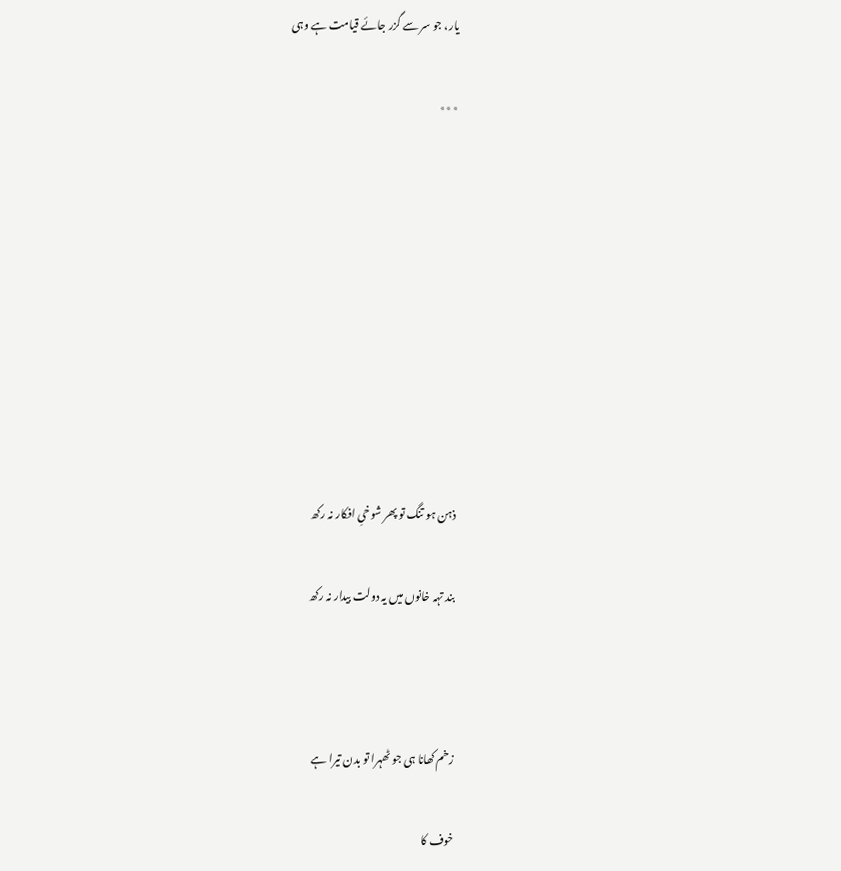یار، جو سر سے گزر جائے قیامت ہے وہی

٭٭٭









ذہن ہو تنگ تو پھر شوخیِ افکار نہ رکھ

بند تہہ خانوں میں یہ دولت بیدار نہ رکھ



زخم کھانا ہی جو ٹھہرا تو بدن تیرا ہے

خوف کا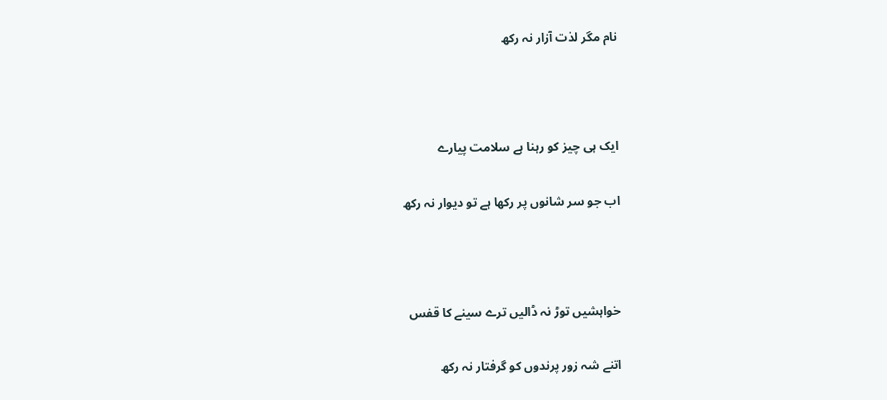نام مگر لذت آزار نہ رکھ



ایک ہی چیز کو رہنا ہے سلامت پیارے

اب جو سر شانوں پر رکھا ہے تو دیوار نہ رکھ



خواہشیں توڑ نہ ڈالیں ترے سینے کا قفس

اتنے شہ زور پرندوں کو گرفتار نہ رکھ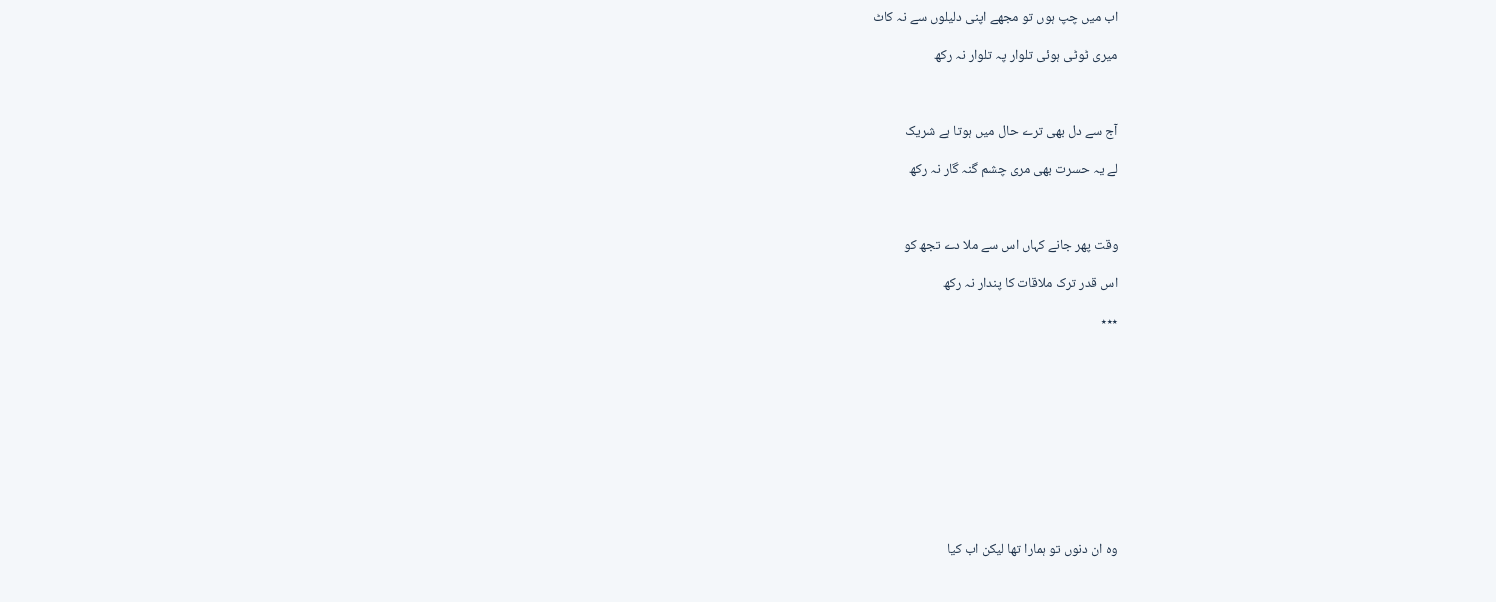اب میں چپ ہوں تو مجھے اپنی دلیلوں سے نہ کاٹ

میری ٹوٹی ہوئی تلوار پہ تلوار نہ رکھ



آج سے دل بھی ترے حال میں ہوتا ہے شریک

لے یہ حسرت بھی مری چشم گنہ گار نہ رکھ



وقت پھر جانے کہاں اس سے ملا دے تجھ کو

اس قدر ترک ملاقات کا پندار نہ رکھ

٭٭٭











وہ ان دنوں تو ہمارا تھا لیکن اب کیا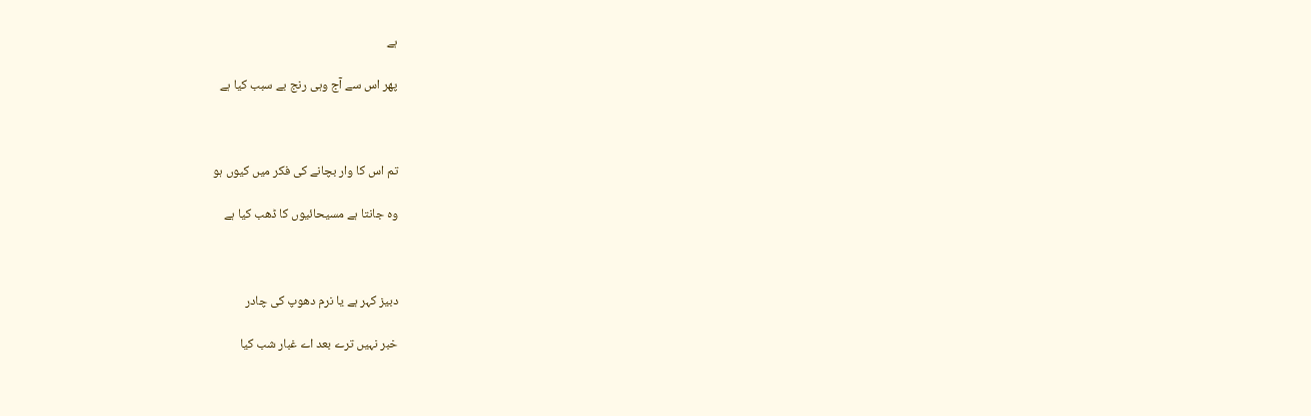ہے

پھر اس سے آج وہی رنج بے سبب کیا ہے



تم اس کا وار بچانے کی فکر میں کیوں ہو

وہ جانتا ہے مسیحائیوں کا ڈھب کیا ہے



دبیز کہر ہے یا نرم دھوپ کی چادر

خبر نہیں ترے بعد اے غبار شب کیا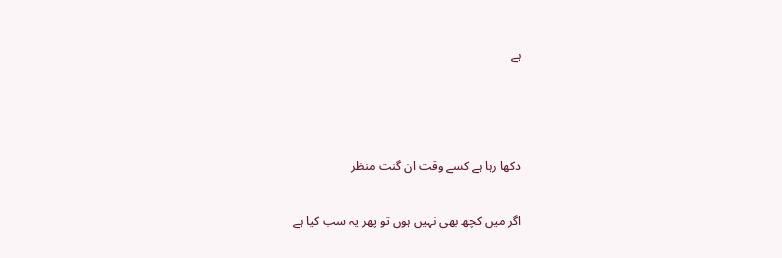ہے



دکھا رہا ہے کسے وقت ان گنت منظر

اگر میں کچھ بھی نہیں ہوں تو پھر یہ سب کیا ہے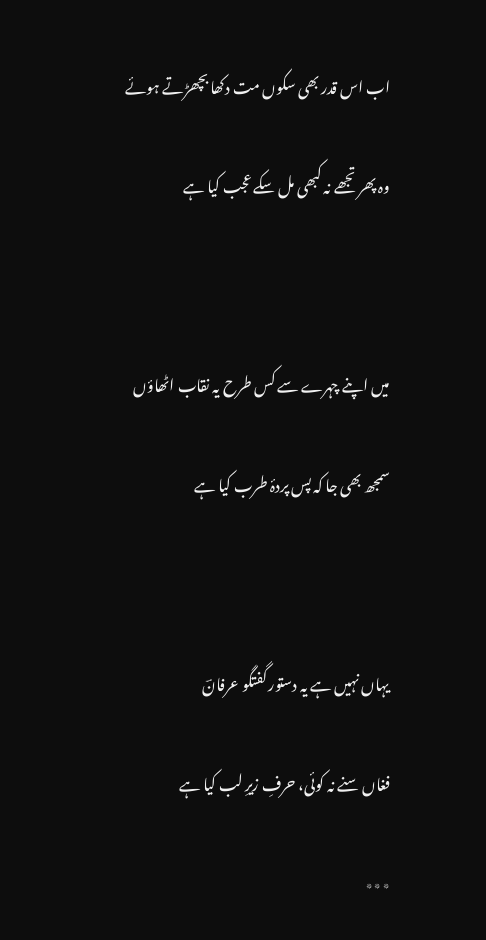اب اس قدر بھی سکوں مت دکھا بچھڑتے ہوئے

وہ پھر تجھے نہ کبھی مل سکے عجب کیا ہے



میں اپنے چہرے سے کس طرح یہ نقاب اٹھاؤں

سمجھ بھی جا کہ پس پردۂ طرب کیا ہے



یہاں نہیں ہے یہ دستور گفتگو عرفانؔ

فغاں سنے نہ کوئی، حرفِ زیرِ لب کیا ہے

٭٭٭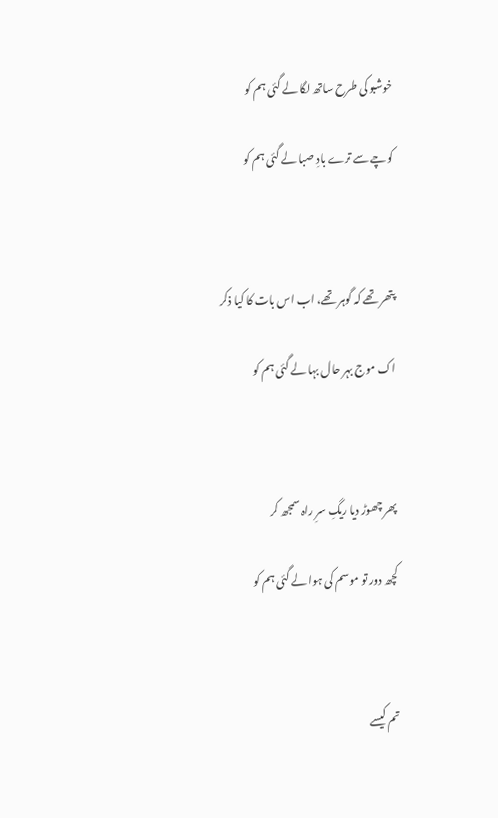خوشبو کی طرح ساتھ لگا لے گئی ہم کو

کوچے سے ترے بادِ صبا لے گئی ہم کو



پتھر تھے کہ گوہر تھے، اب اس بات کا کیا ذکر

اک موج بہر حال بہا لے گئی ہم کو



پھر چھوڑ دیا ریگِ سرِ راہ سمجھ کر

کچھ دور تو موسم کی ہوا لے گئی ہم کو



تم کیسے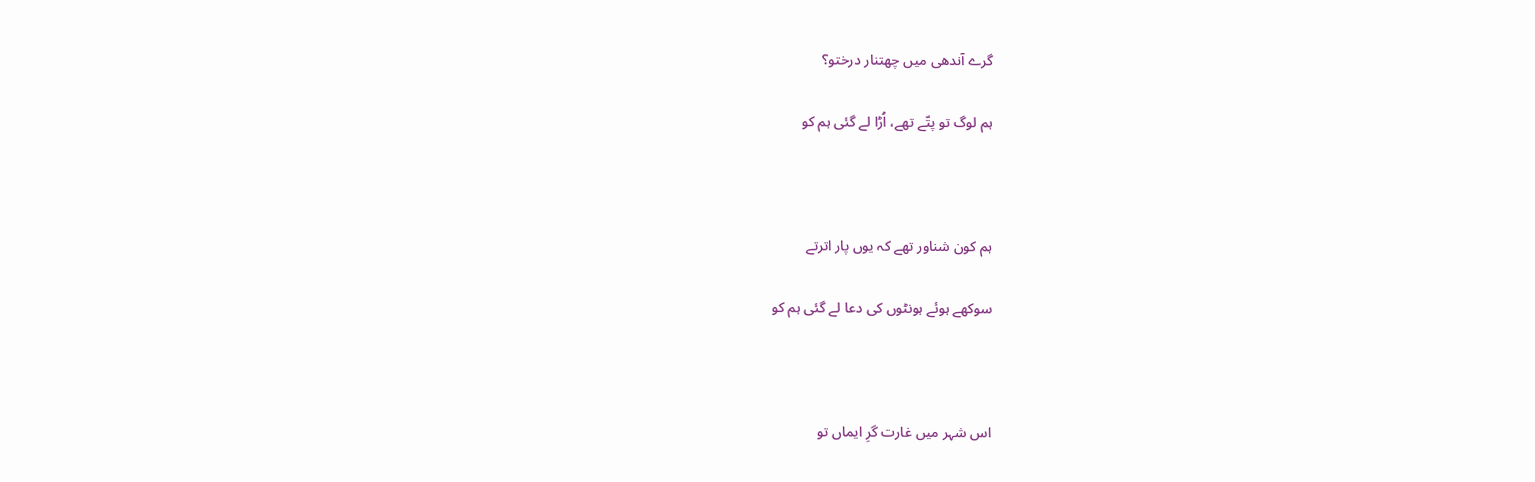گرے آندھی میں چھتنار درختو؟

ہم لوگ تو پتّے تھے، اُڑا لے گئی ہم کو



ہم کون شناور تھے کہ یوں پار اترتے

سوکھے ہوئے ہونٹوں کی دعا لے گئی ہم کو



اس شہر میں غارت گرِ ایماں تو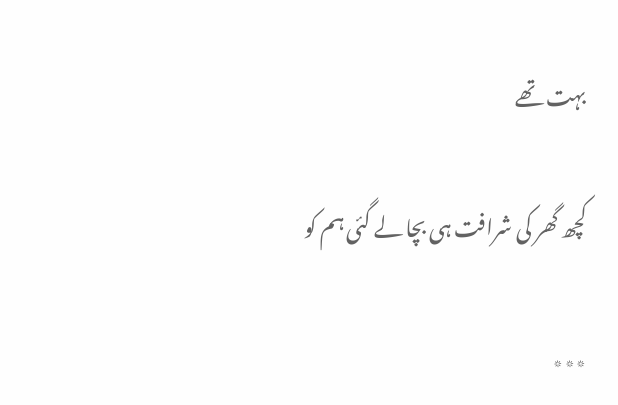بہت تھے

کچھ گھر کی شرافت ہی بچا لے گئی ہم کو

٭٭٭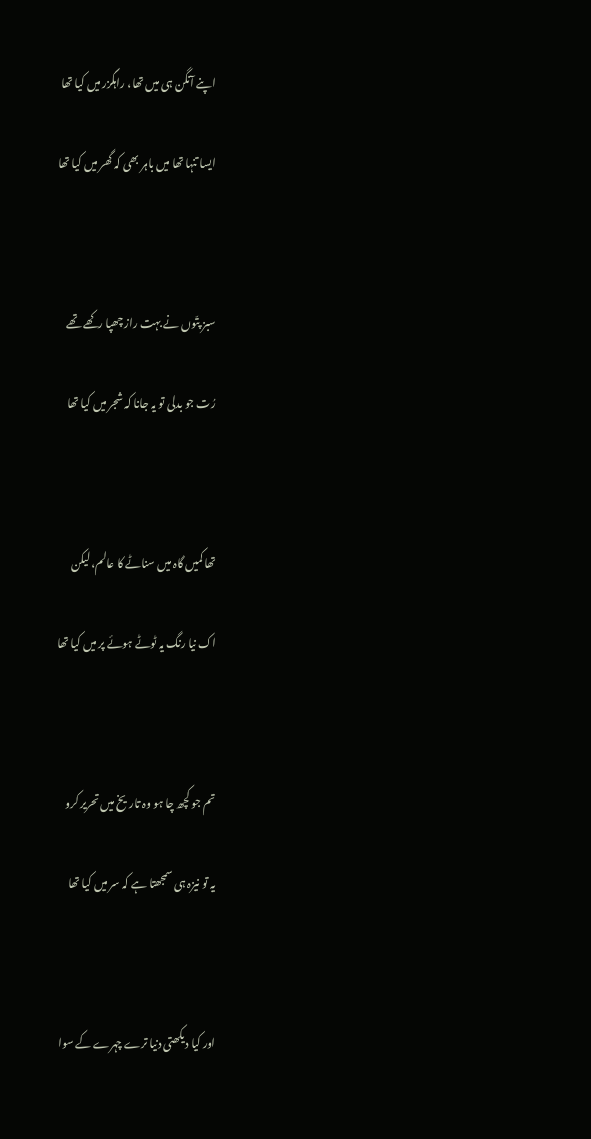اپنے آنگن ہی میں تھا، راہگزر میں کیا تھا

ایسا تنہا تھا میں باہر بھی کہ گھر میں کیا تھا



سبز پتّوں نے بہت راز چھپا رکھے تھے

رُت جو بدلی تو یہ جانا کہ شجر میں کیا تھا



تھا کمیں گاہ میں سناٹے کا عالم، لیکن

اک نیا رنگ یہ ٹوٹے ہوئے پر میں کیا تھا



تم جو کچھ چا ہو وہ تاریخ میں تحریر کرو

یہ تو نیزہ ہی سمجھتا ہے کہ سر میں کیا تھا



اور کیا دیکھتی دنیا ترے چہرے کے سوا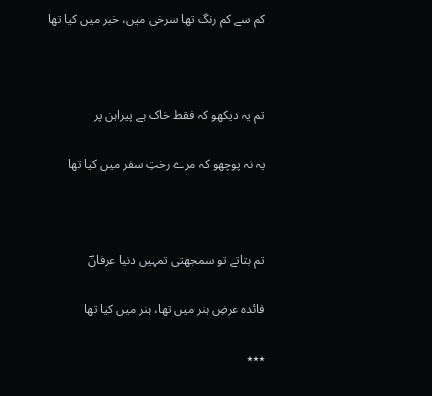کم سے کم رنگ تھا سرخی میں، خبر میں کیا تھا



تم یہ دیکھو کہ فقط خاک ہے پیراہن پر

یہ نہ پوچھو کہ مرے رختِ سفر میں کیا تھا



تم بتاتے تو سمجھتی تمہیں دنیا عرفانؔ

فائدہ عرضِ ہنر میں تھا، ہنر میں کیا تھا

٭٭٭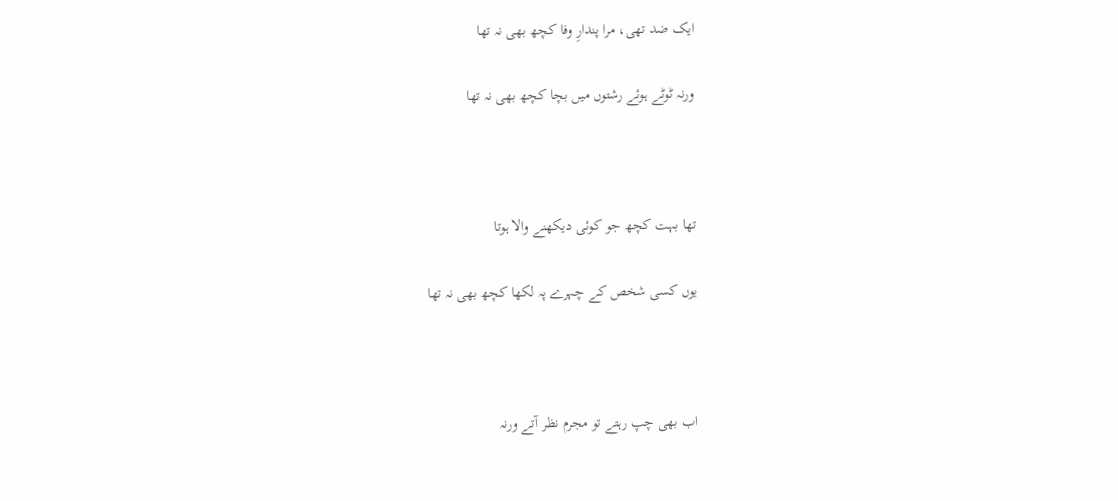ایک ضد تھی، مرا پندارِ وفا کچھ بھی نہ تھا

ورنہ ٹوٹے ہوئے رشتوں میں بچا کچھ بھی نہ تھا



تھا بہت کچھ جو کوئی دیکھنے والا ہوتا

یوں کسی شخص کے چہرے پہ لکھا کچھ بھی نہ تھا



اب بھی چپ رہتے تو مجرم نظر آتے ورنہ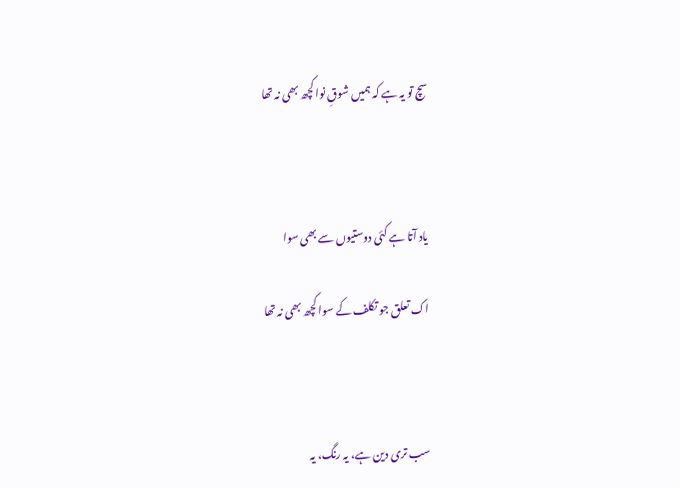سچ تو یہ ہے کہ ہمیں شوقِ نوا کچھ بھی نہ تھا



یاد آتا ہے کئی دوستیوں سے بھی سوا

اک تعلق جو تکلف کے سوا کچھ بھی نہ تھا



سب تری دین ہے، یہ رنگ، یہ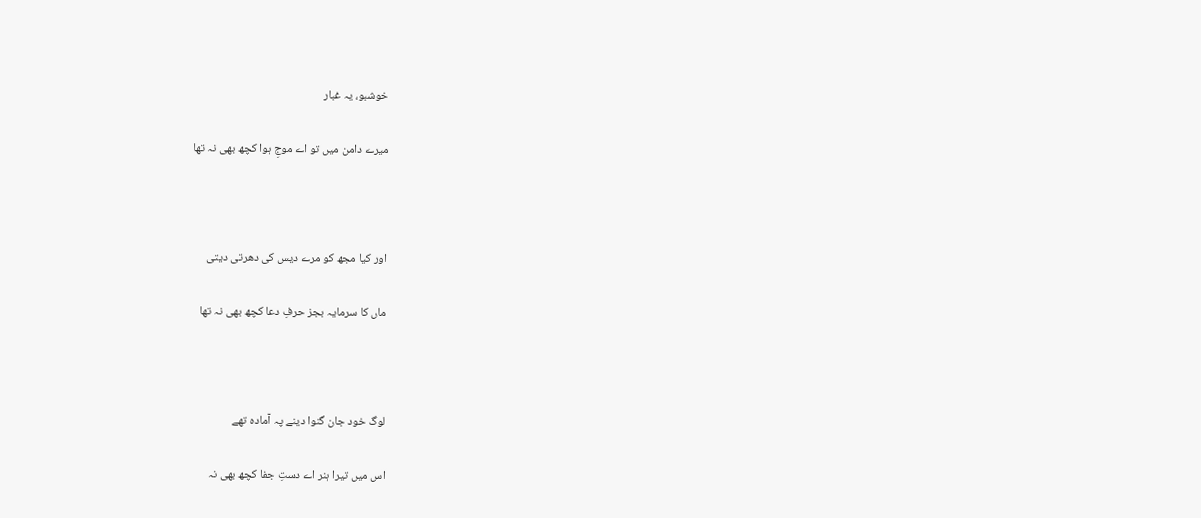خوشبو، یہ غبار

میرے دامن میں تو اے موجِ ہوا کچھ بھی نہ تھا



اور کیا مجھ کو مرے دیس کی دھرتی دیتی

ماں کا سرمایہ بجز حرفِ دعا کچھ بھی نہ تھا



لوگ خود جان گنوا دینے پہ آمادہ تھے

اس میں تیرا ہنر اے دستِ جفا کچھ بھی نہ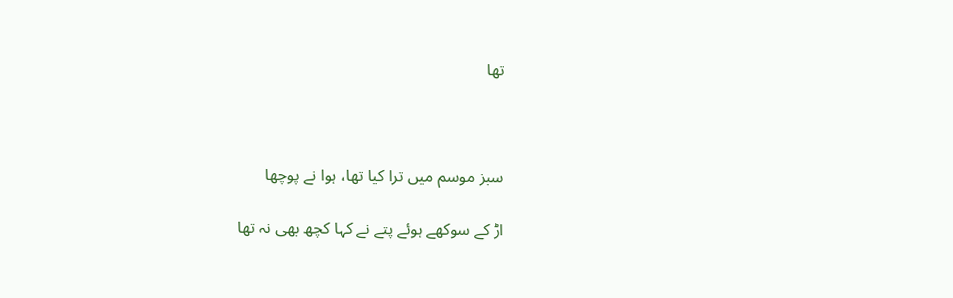تھا



سبز موسم میں ترا کیا تھا، ہوا نے پوچھا

اڑ کے سوکھے ہوئے پتے نے کہا کچھ بھی نہ تھا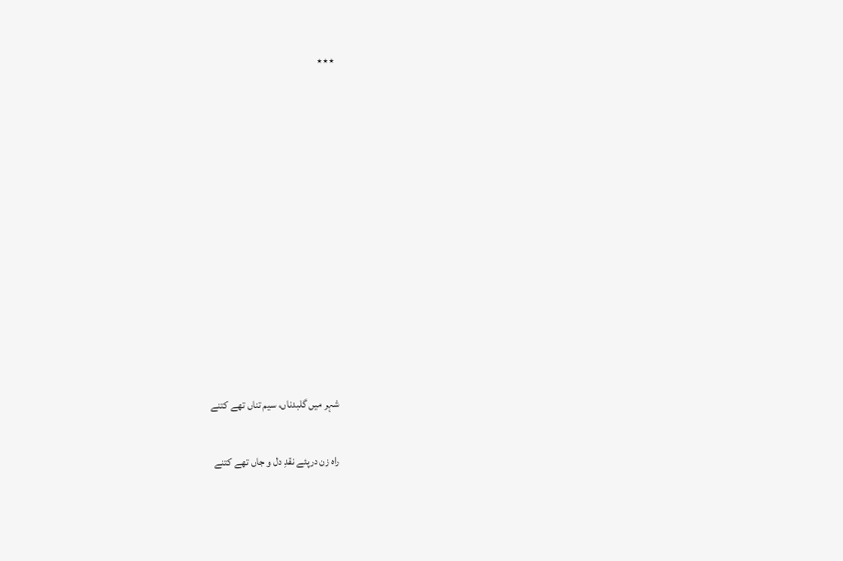٭٭٭











شہر میں گلبدناں، سیم تناں تھے کتنے

راہ زن درپئے نقدِ دل و جاں تھے کتنے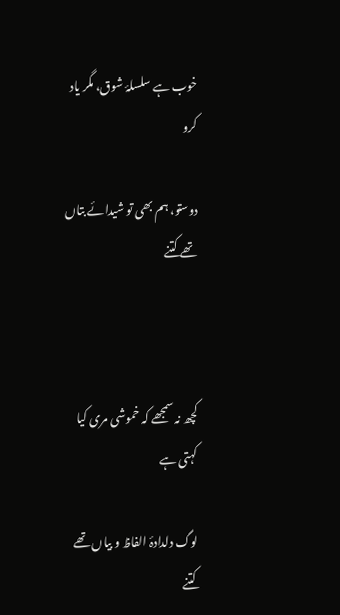خوب ہے سلسلۂ شوق، مگر یاد کرو

دوستو، ہم بھی تو شیدائے بتاں تھے کتنے



کچھ نہ سمجھے کہ خموشی مری کیا کہتی ہے

لوگ دلدادۂ الفاظ و بیاں تھے کتنے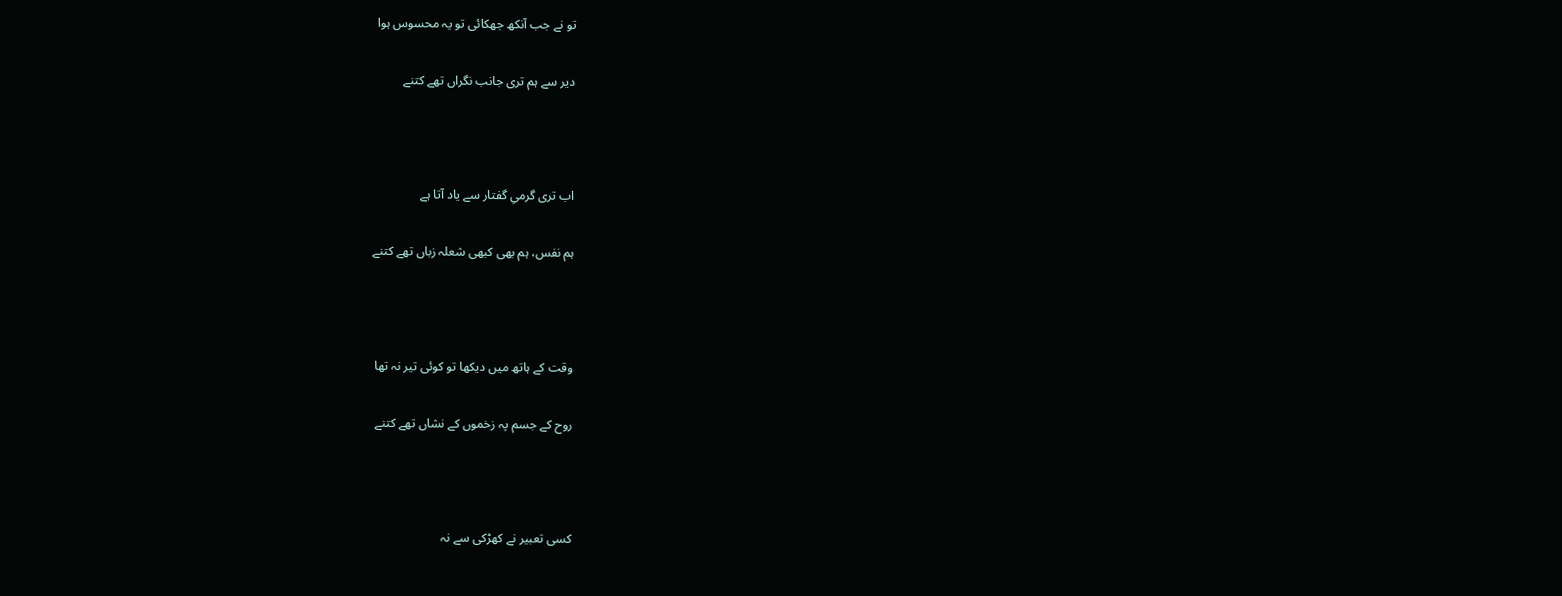تو نے جب آنکھ جھکائی تو یہ محسوس ہوا

دیر سے ہم تری جانب نگراں تھے کتنے



اب تری گرمیِ گفتار سے یاد آتا ہے

ہم نفس، ہم بھی کبھی شعلہ زباں تھے کتنے



وقت کے ہاتھ میں دیکھا تو کوئی تیر نہ تھا

روح کے جسم پہ زخموں کے نشاں تھے کتنے



کسی تعبیر نے کھڑکی سے نہ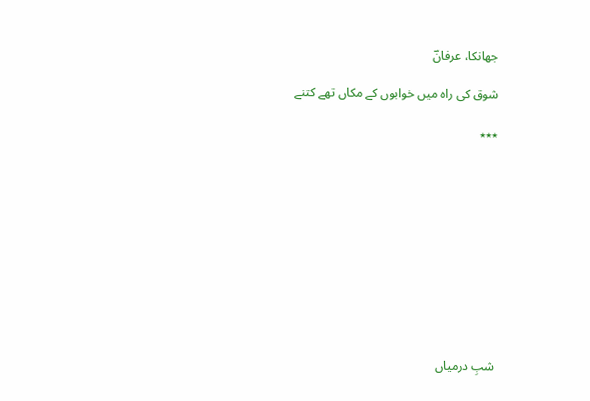جھانکا، عرفانؔ

شوق کی راہ میں خوابوں کے مکاں تھے کتنے

٭٭٭











شبِ درمیاں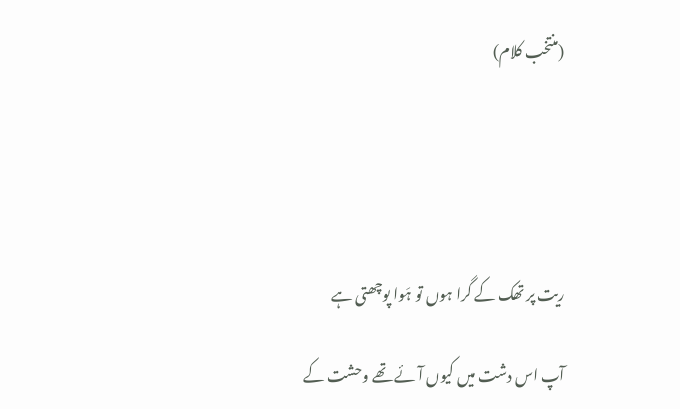(منتخب کلام)





ریت پر تھک کے گرا ہوں تو ہَوا پوچھتی ہے

آپ اس دشت میں کیوں آئے تھے وحشت کے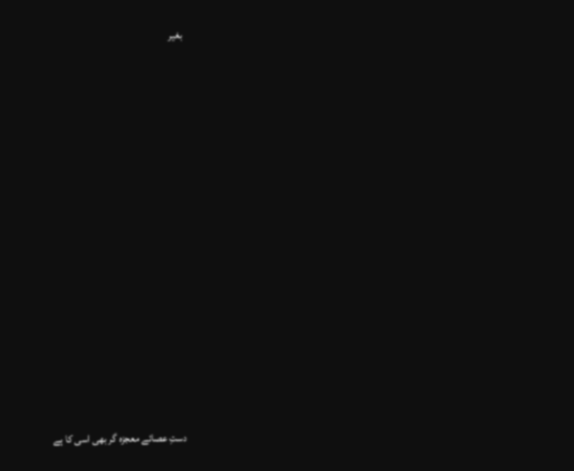بغیر















دستِ عصائے معجزہ گر بھی اسی کا ہے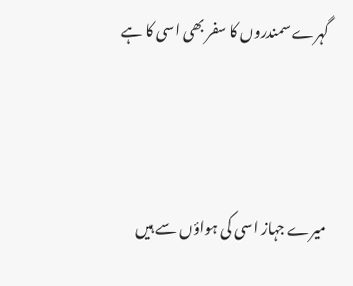گہرے سمندروں کا سفر بھی اسی کا ہے



میرے جہاز اسی کی ہواؤں سے ہیں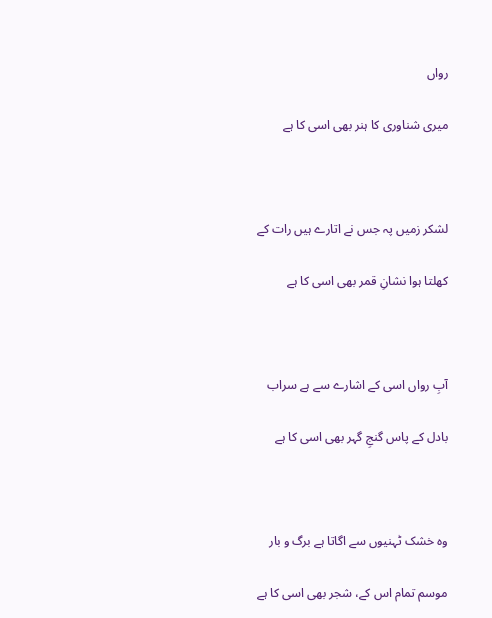رواں

میری شناوری کا ہنر بھی اسی کا ہے



لشکر زمیں پہ جس نے اتارے ہیں رات کے

کھلتا ہوا نشانِ قمر بھی اسی کا ہے



آبِ رواں اسی کے اشارے سے ہے سراب

بادل کے پاس گنجِ گہر بھی اسی کا ہے



وہ خشک ٹہنیوں سے اگاتا ہے برگ و بار

موسم تمام اس کے، شجر بھی اسی کا ہے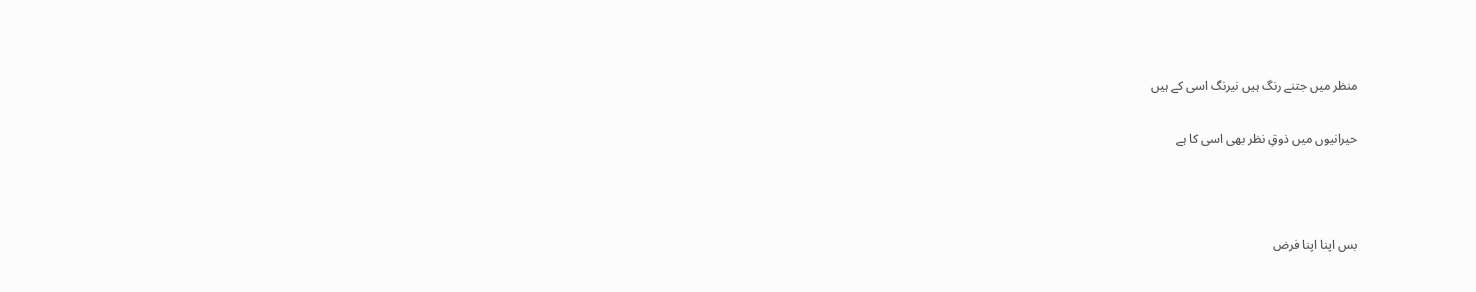منظر میں جتنے رنگ ہیں نیرنگ اسی کے ہیں

حیرانیوں میں ذوقِ نظر بھی اسی کا ہے



بس اپنا اپنا فرض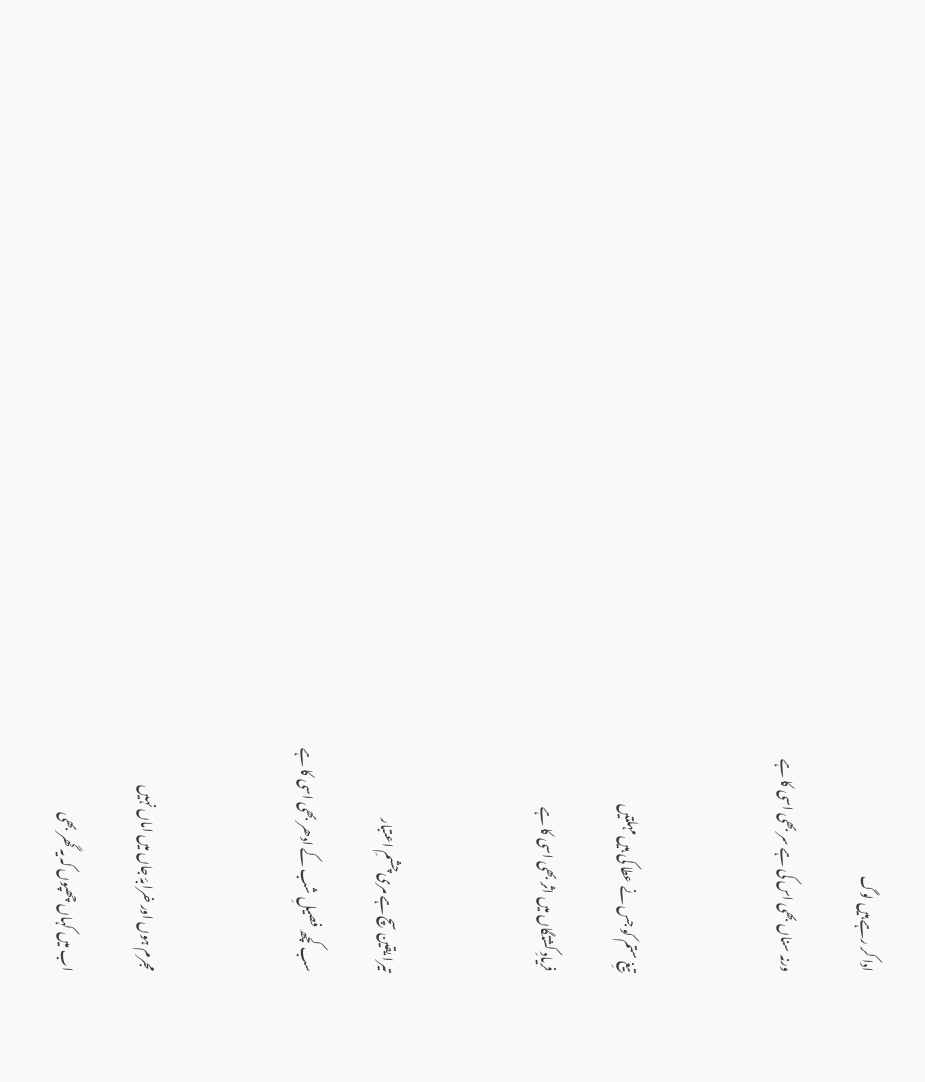ادا کر رہے ہیں لوگ

ورنہ سناں بھی اس کی ہے سر بھی اسی کا ہے



تیغِ ستم کو جس نے عطا کی ہیں مہلتیں

فریادِ کشتگاں میں اثر بھی اسی کا ہے



تیرا یقین سچ ہے مری چشمِ اعتبار

سب کچھ فصیلِ شب کے ادھر بھی اسی کا ہے



مجرم ہوں اور خرابۂ جاں میں اماں نہیں

اب میں کہاں چھپوں کہ یہ گھر بھی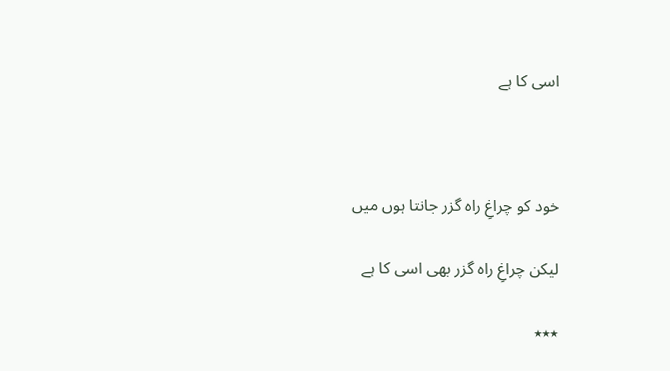اسی کا ہے



خود کو چراغِ راہ گزر جانتا ہوں میں

لیکن چراغِ راہ گزر بھی اسی کا ہے

٭٭٭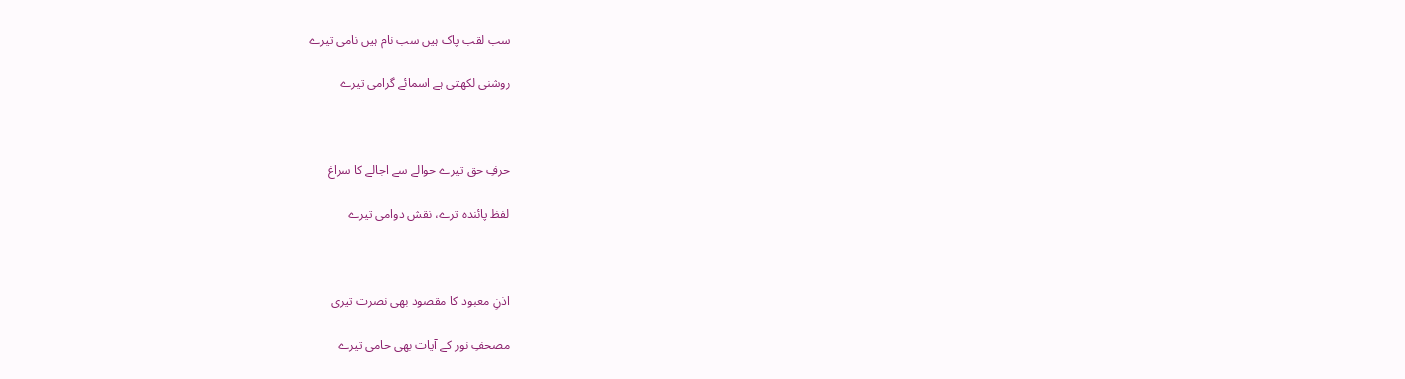سب لقب پاک ہیں سب نام ہیں نامی تیرے

روشنی لکھتی ہے اسمائے گرامی تیرے



حرفِ حق تیرے حوالے سے اجالے کا سراغ

لفظ پائندہ ترے، نقش دوامی تیرے



اذنِ معبود کا مقصود بھی نصرت تیری

مصحفِ نور کے آیات بھی حامی تیرے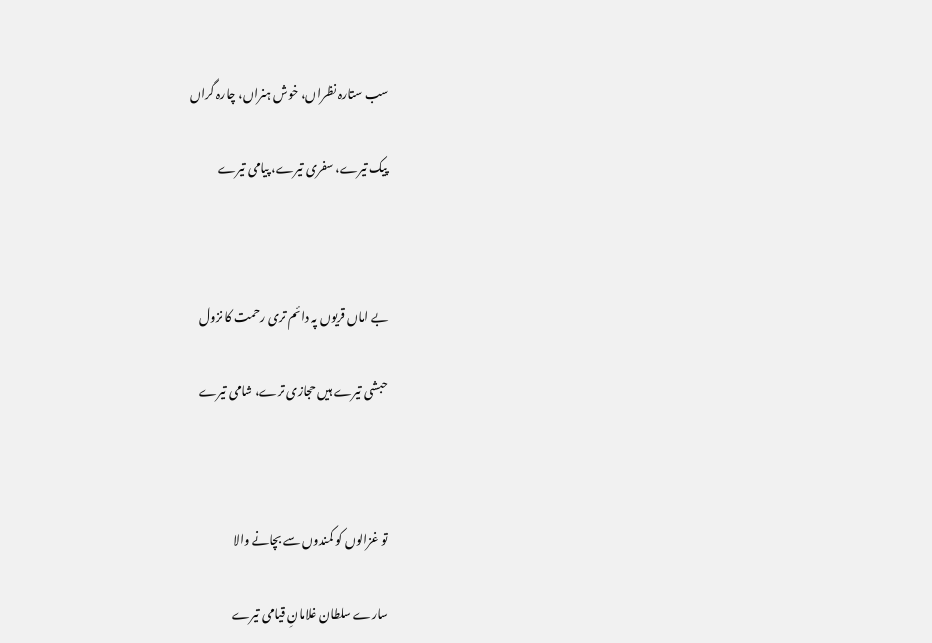سب ستارہ نظراں، خوش ہنراں، چارہ گراں

پیک تیرے، سفری تیرے، پیامی تیرے



بے اماں قریوں پہ دائم تری رحمت کا نزول

حبشی تیرے ہیں حجازی ترے، شامی تیرے



تو غزالوں کو کمندوں سے بچانے والا

سارے سلطان غلامانِ قیامی تیرے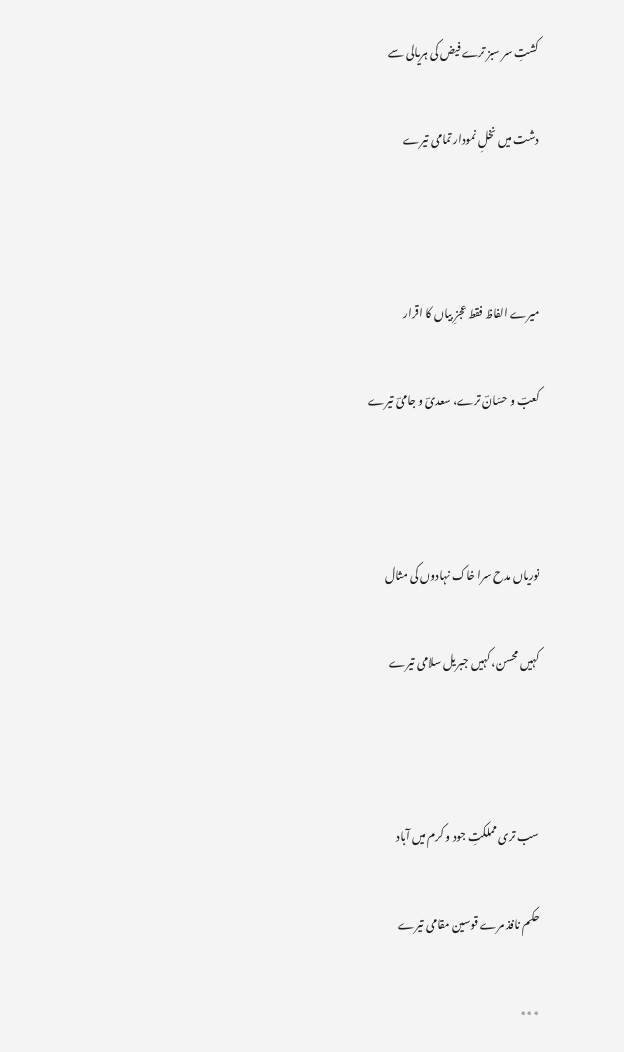کشتِ سر سبز ترے فیض کی ہریالی سے

دشت میں نخلِ نمودار تمامی تیرے



میرے الفاظ فقط عجزِ بیاں کا اقرار

کعبؔ و حسّانؔ ترے، سعدیؔ و جامیؔ تیرے



نوریاں مدح سرا خاک نہادوں کی مثال

کہیں محسن، کہیں جبریل سلامی تیرے



سب تری مملکتِ جود و کرم میں آباد

حکم نافذ مرے قوسین مقامی تیرے

٭٭٭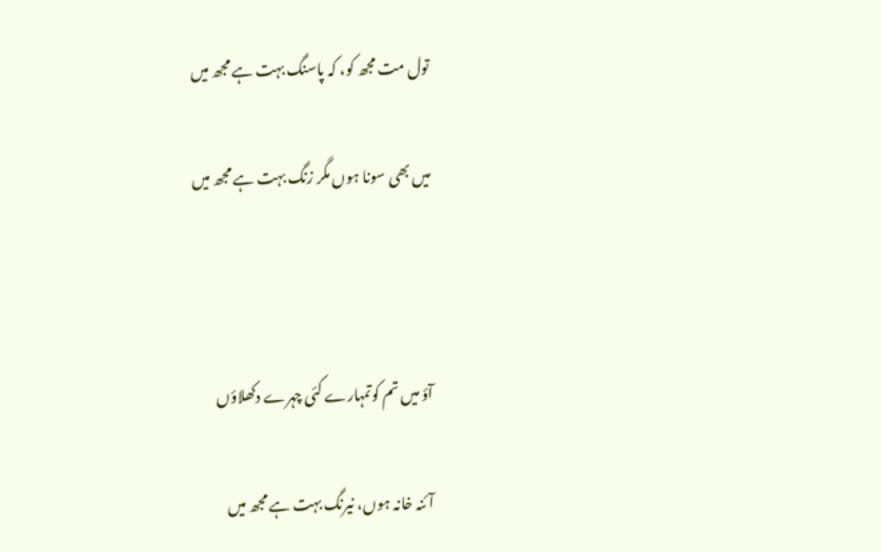تول مت مجھ کو، کہ پاسنگ بہت ہے مجھ میں

میں بھی سونا ہوں مگر زنگ بہت ہے مجھ میں



آؤ میں تم کوتمہارے کئی چہرے دکھلاؤں

آئنہ خانہ ہوں، نیرنگ بہت ہے مجھ میں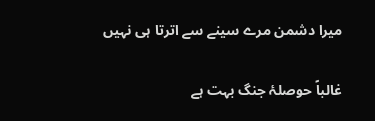میرا دشمن مرے سینے سے اترتا ہی نہیں

غالباً حوصلۂ جنگ بہت ہے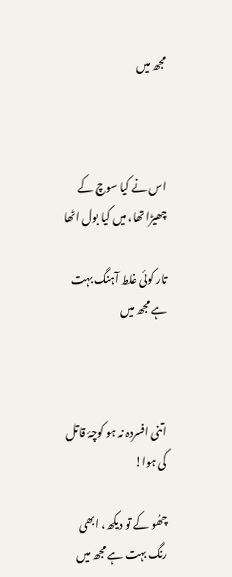مجھ میں



اس نے کیا سوچ کے چھیڑا تھا، میں کیا بول اٹھا

تار کوئی غلط آہنگ بہت ہے مجھ میں



اتنی افسردہ نہ ہو کوچۂ قاتل کی ہوا!

چھُو کے تو دیکھ، ابھی رنگ بہت ہے مجھ میں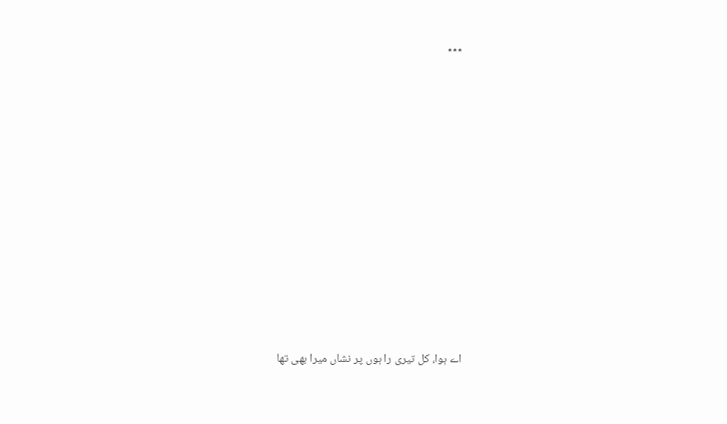٭٭٭













اے ہوا، کل تیری را ہوں پر نشاں میرا بھی تھا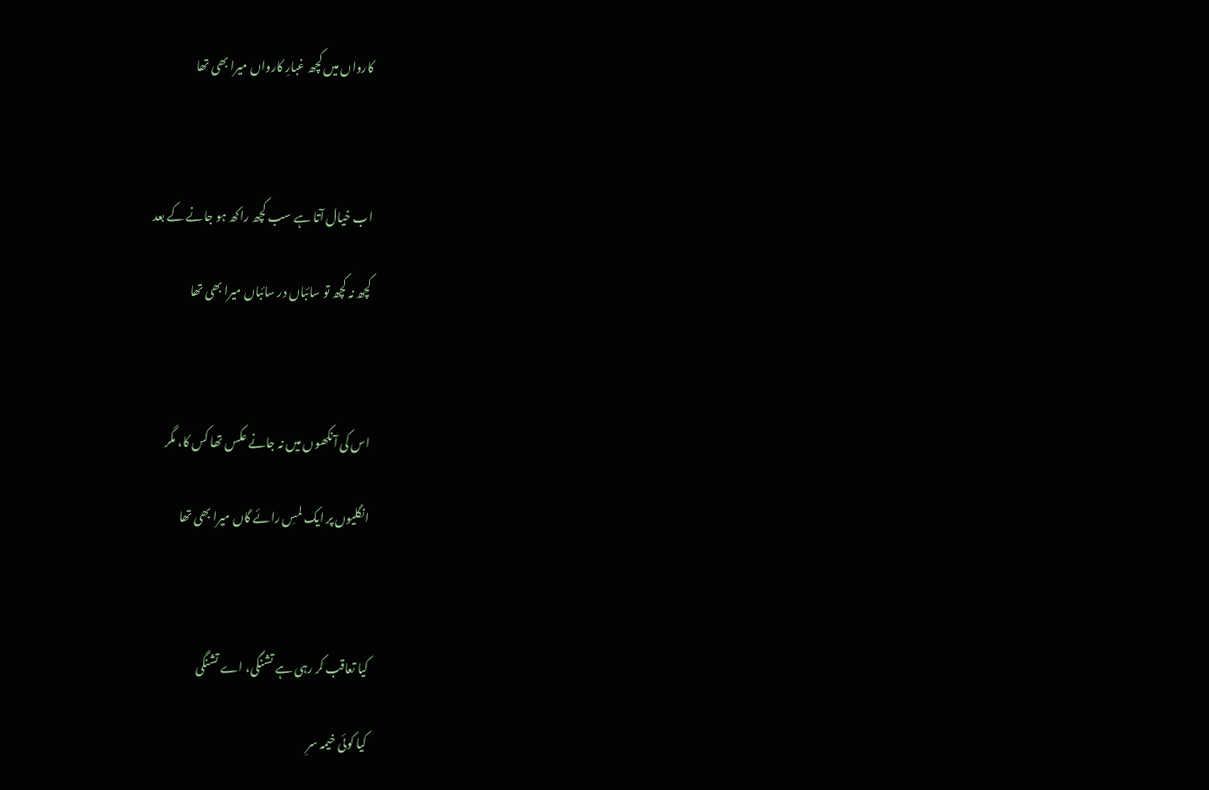کارواں میں کچھ غبارِ کارواں میرا بھی تھا



اب خیال آتا ہے سب کچھ راکھ ہو جانے کے بعد

کچھ نہ کچھ تو سائباں در سائباں میرا بھی تھا



اس کی آنکھوں میں نہ جانے عکس تھا کس کا، مگر

انگلیوں پر ایک لمسِ رائے گاں میرا بھی تھا



کیا تعاقب کر رہی ہے تشنگی، اے تشنگی

کیا کوئی خیمہ سرِ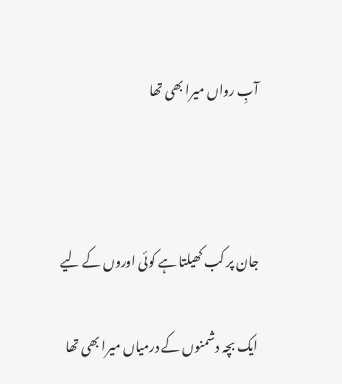آبِ رواں میرا بھی تھا



جان پر کب کھیلتا ہے کوئی اوروں کے لیے

ایک بچہ دشمنوں کے درمیاں میرا بھی تھا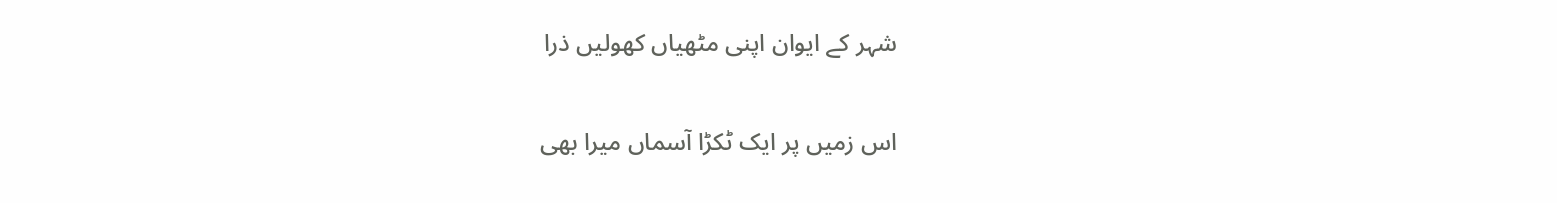شہر کے ایوان اپنی مٹھیاں کھولیں ذرا

اس زمیں پر ایک ٹکڑا آسماں میرا بھی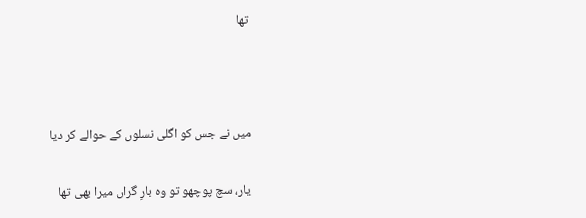تھا



میں نے جس کو اگلی نسلوں کے حوالے کر دیا

یار، سچ پوچھو تو وہ بارِ گراں میرا بھی تھا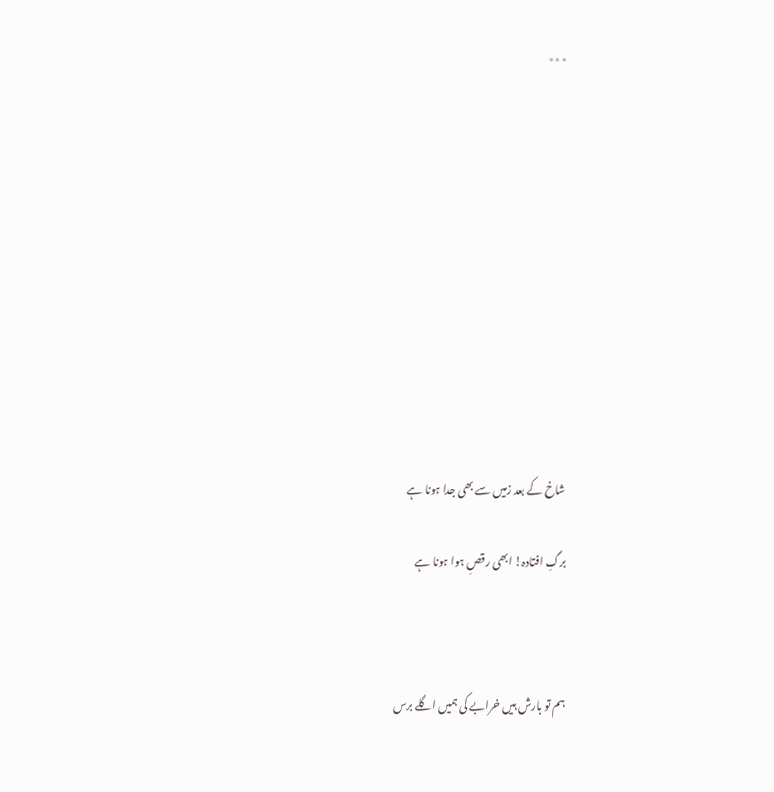٭٭٭











شاخ کے بعد زمیں سے بھی جدا ہونا ہے

برگِ افتادہ! ابھی رقصِ ہوا ہونا ہے



ہم تو بارش ہیں خرابے کی ہمیں اگلے برس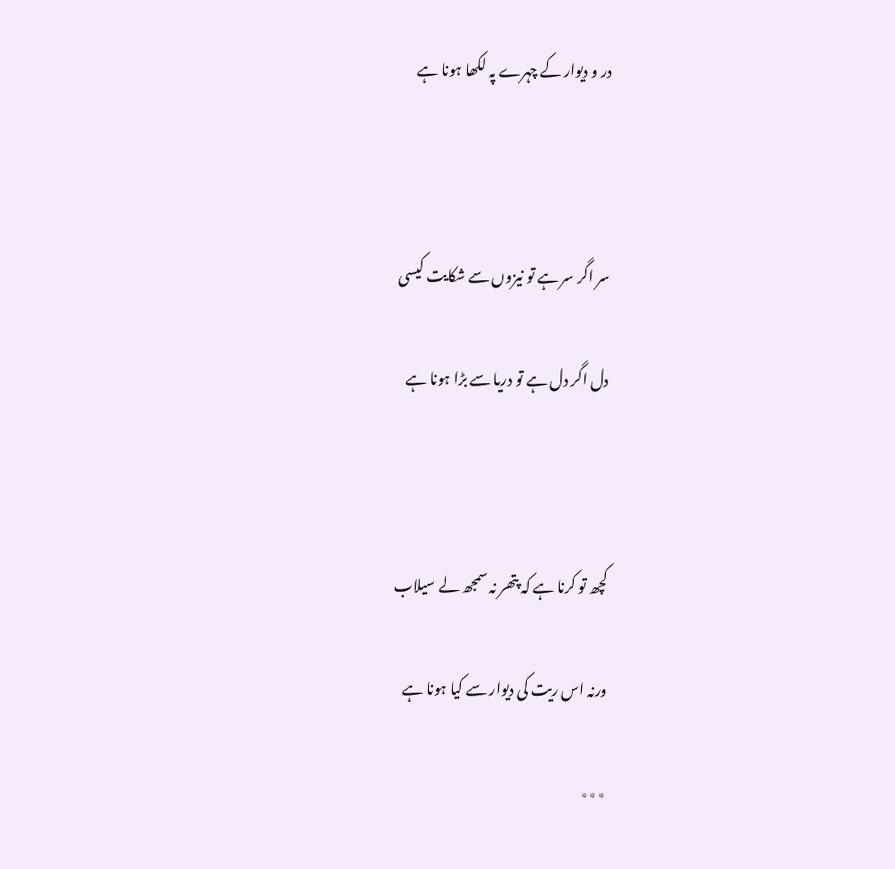در و دیوار کے چہرے پہ لکھا ہونا ہے



سر اگر سر ہے تو نیزوں سے شکایت کیسی

دل اگر دل ہے تو دریا سے بڑا ہونا ہے



کچھ تو کرنا ہے کہ پتھر نہ سمجھ لے سیلاب

ورنہ اس ریت کی دیوار سے کیا ہونا ہے

٭٭٭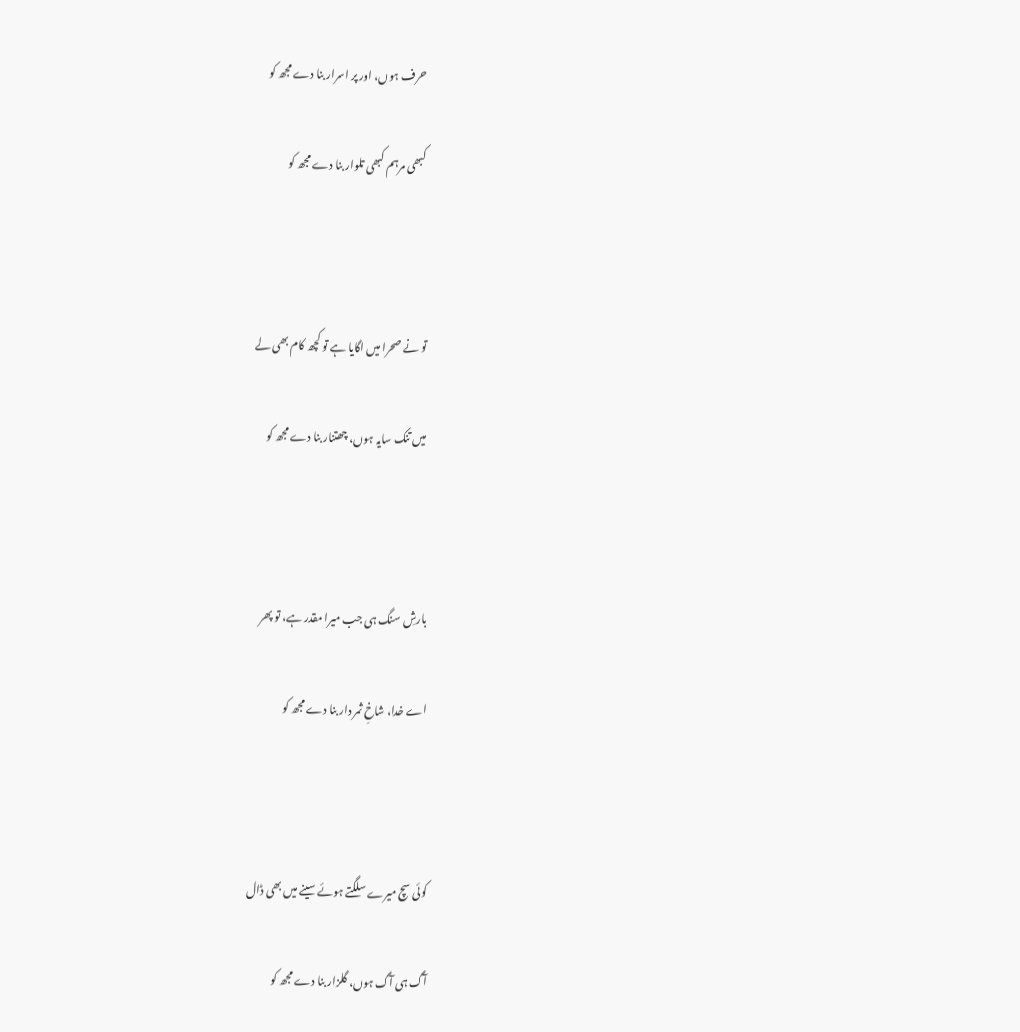حرف ہوں، اور پر اسرار بنا دے مجھ کو

کبھی مرہم کبھی تلوار بنا دے مجھ کو



تو نے صحرا میں اگایا ہے تو کچھ کام بھی لے

میں تنک سایہ ہوں، چھتنار بنا دے مجھ کو



بارشِ سنگ ہی جب میرا مقدر ہے، تو پھر

اے خدا، شاخِ ثمر دار بنا دے مجھ کو



کوئی سچ میرے سلگتے ہوئے سینے میں بھی ڈال

آگ ہی آگ ہوں، گلزار بنا دے مجھ کو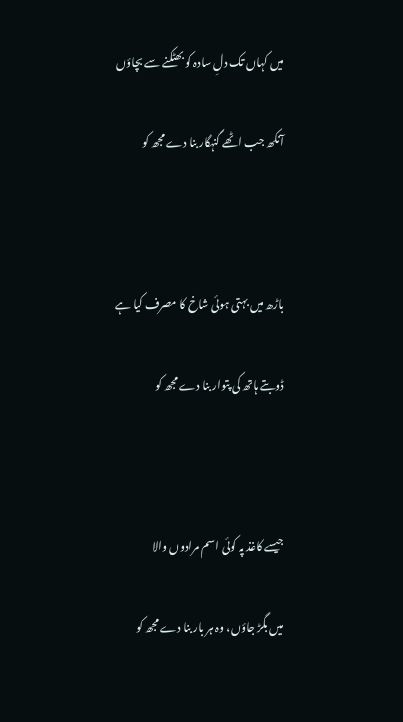میں کہاں تک دلِ سادہ کو بھٹکنے سے بچاؤں

آنکھ جب اٹھے گنہگار بنا دے مجھ کو



باڑھ میں بہتی ہوئی شاخ کا مصرف کیا ہے

ڈوبتے ہاتھ کی پتوار بنا دے مجھ کو



جیسے کاغذ پہ کوئی اسم مرادوں والا

میں بگڑ جاؤں، وہ ہر بار بنا دے مجھ کو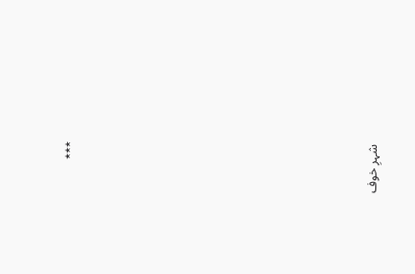٭٭٭











شہرِ خوف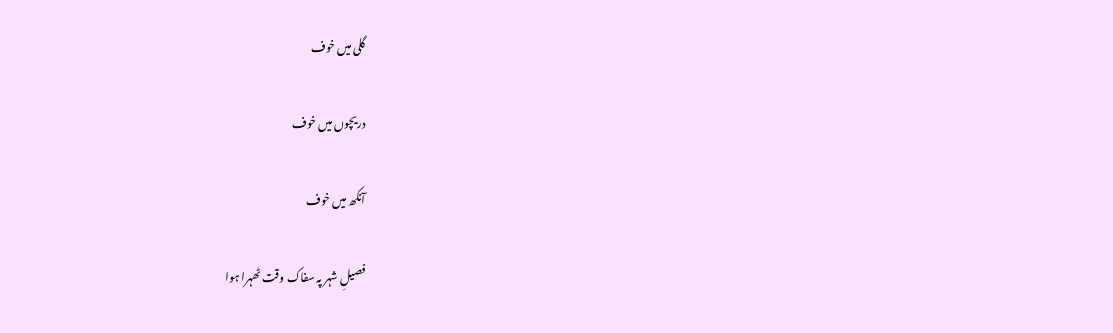گلی میں خوف

دریچوں میں خوف

آنکھ میں خوف

فصیلِ شہر پہ سفاک وقت ٹھہرا ہوا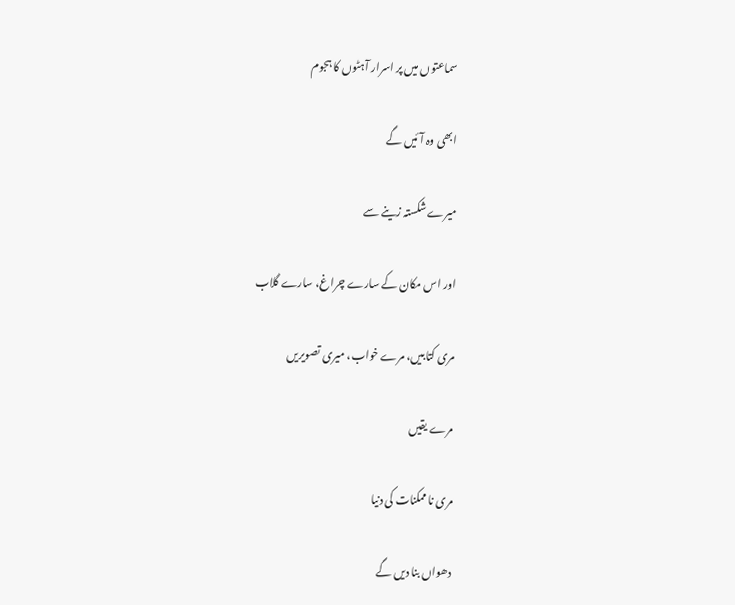سماعتوں میں پر اسرار آہٹوں کا ہجوم

ابھی وہ آئیں گے

میرے شکستہ زینے سے

اور اس مکان کے سارے چراغ، سارے گلاب

مری کتابیں، مرے خواب، میری تصویریں

مرے یقیں

مری نا ممکنات کی دنیا

دھواں بنا دیں گے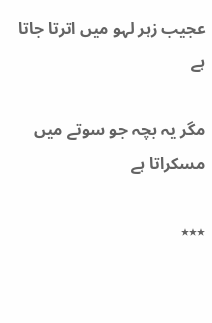عجیب زہر لہو میں اترتا جاتا ہے

مگر یہ بچہ جو سوتے میں مسکراتا ہے

٭٭٭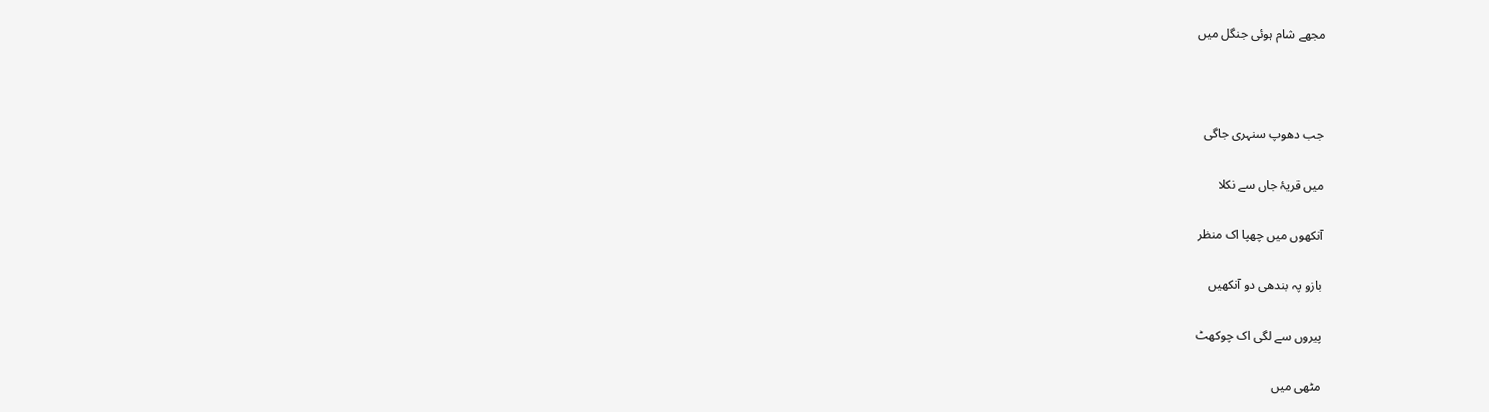مجھے شام ہوئی جنگل میں



جب دھوپ سنہری جاگی

میں قریۂ جاں سے نکلا

آنکھوں میں چھپا اک منظر

بازو پہ بندھی دو آنکھیں

پیروں سے لگی اک چوکھٹ

مٹھی میں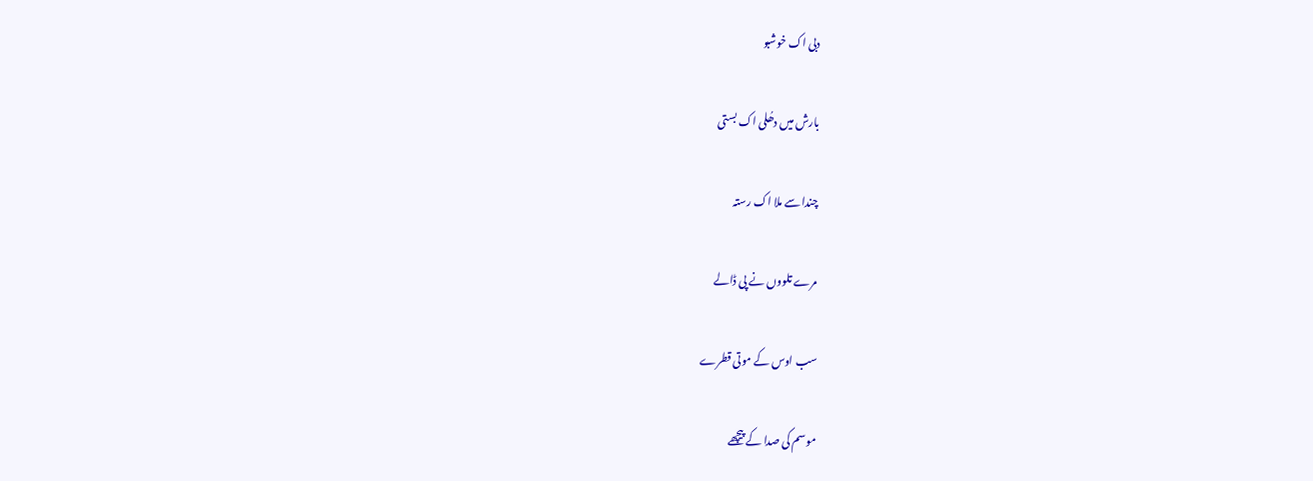دبی اک خوشبو

بارش میں دھُلی اک بستی

چندا سے ملا اک رستہ

مرے تلووں نے پی ڈالے

سب اوس کے موتی قطرے

موسم کی صدا کے پیچھے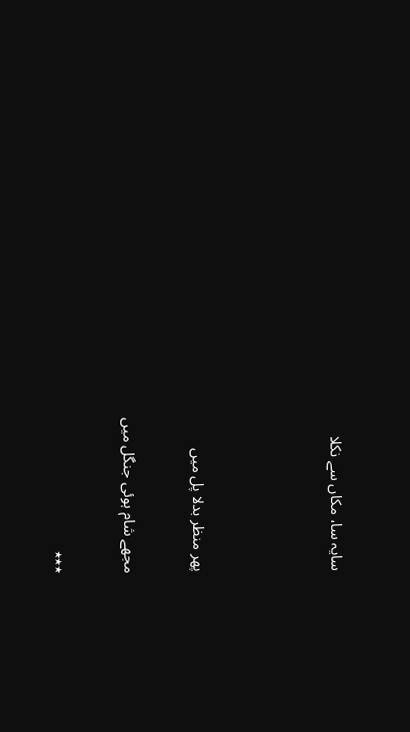سایہ سا، مکاں سے نکلا



پھر منظر بدلا پل میں

مجھے شام ہوئی جنگل میں

٭٭٭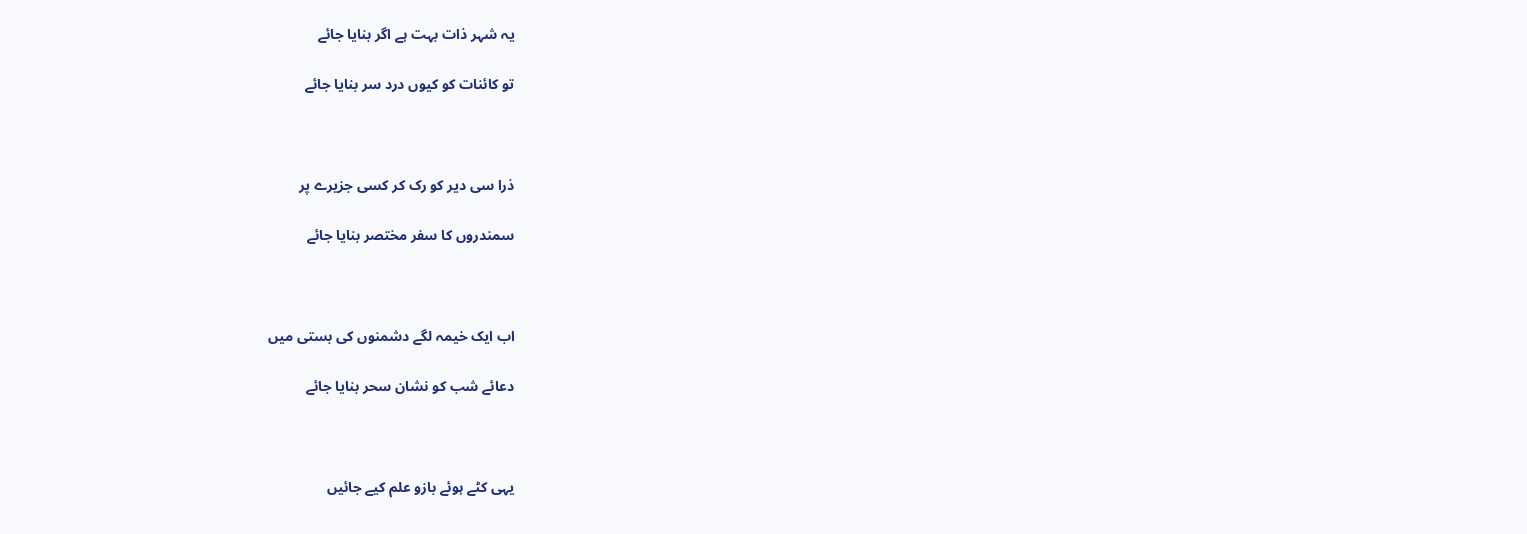یہ شہر ذات بہت ہے اگر بنایا جائے

تو کائنات کو کیوں درد سر بنایا جائے



ذرا سی دیر کو رک کر کسی جزیرے پر

سمندروں کا سفر مختصر بنایا جائے



اب ایک خیمہ لگے دشمنوں کی بستی میں

دعائے شب کو نشان سحر بنایا جائے



یہی کٹے ہوئے بازو علم کیے جائیں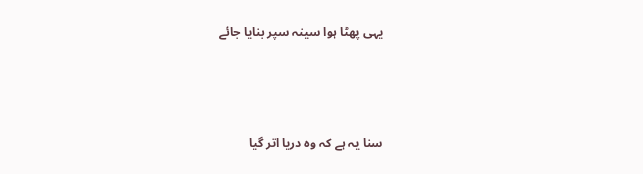یہی پھٹا ہوا سینہ سپر بنایا جائے



سنا یہ ہے کہ وہ دریا اتر گیا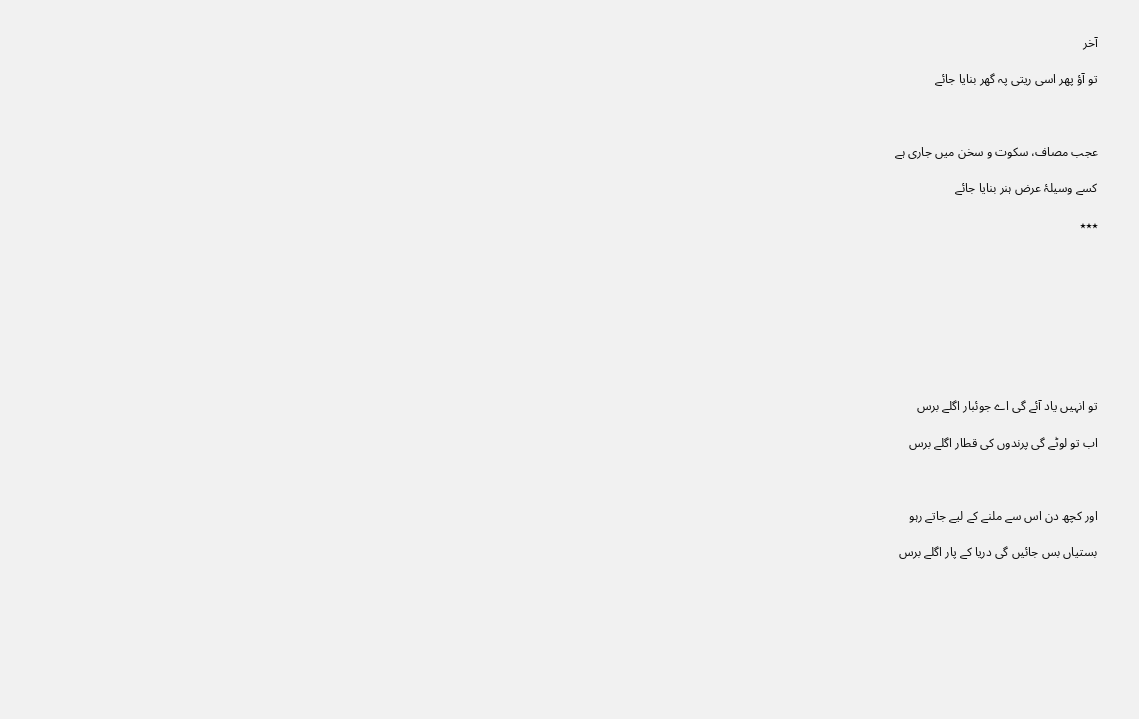آخر

تو آؤ پھر اسی ریتی پہ گھر بنایا جائے



عجب مصاف، سکوت و سخن میں جاری ہے

کسے وسیلۂ عرض ہنر بنایا جائے

٭٭٭









تو انہیں یاد آئے گی اے جوئبار اگلے برس

اب تو لوٹے گی پرندوں کی قطار اگلے برس



اور کچھ دن اس سے ملنے کے لیے جاتے رہو

بستیاں بس جائیں گی دریا کے پار اگلے برس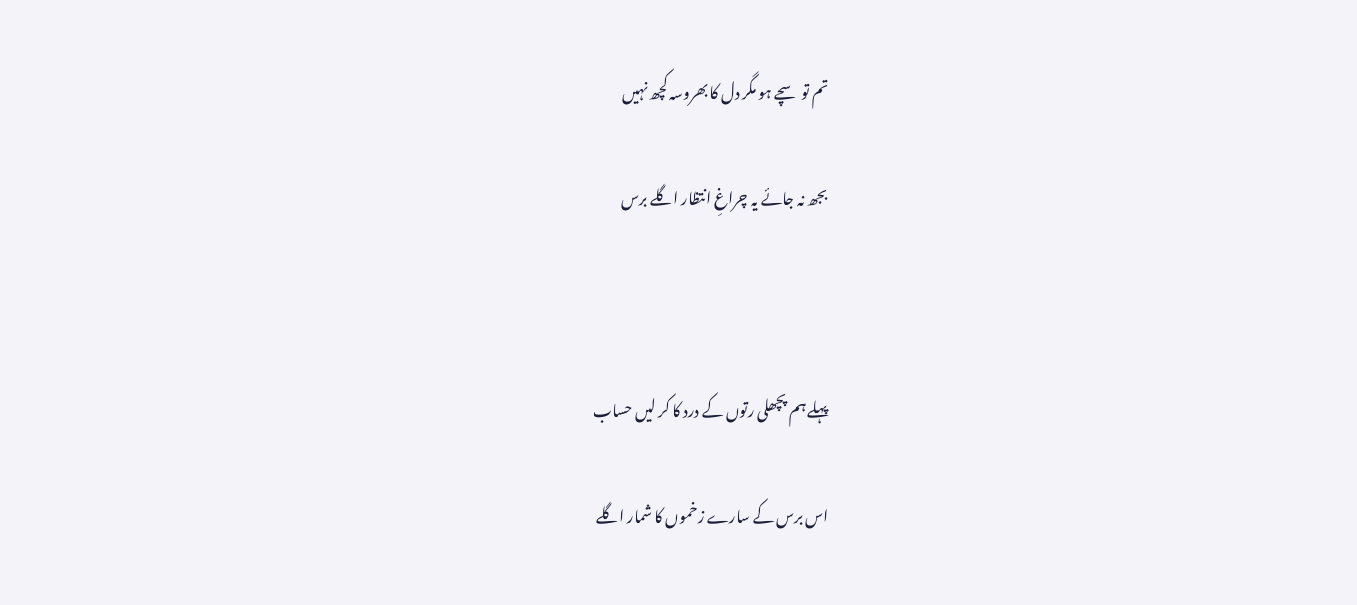تم تو سچے ہو مگر دل کا بھروسہ کچھ نہیں

بجھ نہ جائے یہ چراغِ انتظار اگلے برس



پہلے ہم پچھلی رتوں کے درد کا کر لیں حساب

اس برس کے سارے زخموں کا شمار اگلے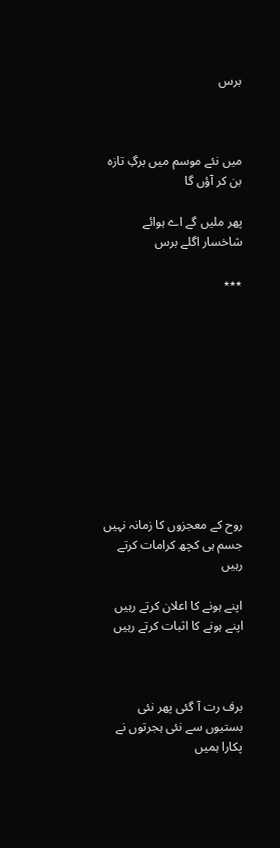برس



میں نئے موسم میں برگِ تازہ بن کر آؤں گا

پھر ملیں گے اے ہوائے شاخسار اگلے برس

٭٭٭











روح کے معجزوں کا زمانہ نہیں جسم ہی کچھ کرامات کرتے رہیں

اپنے ہونے کا اعلان کرتے رہیں اپنے ہونے کا اثبات کرتے رہیں



برف رت آ گئی پھر نئی بستیوں سے نئی ہجرتوں نے پکارا ہمیں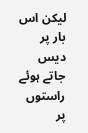لیکن اس بار پر دیس جاتے ہوئے راستوں پر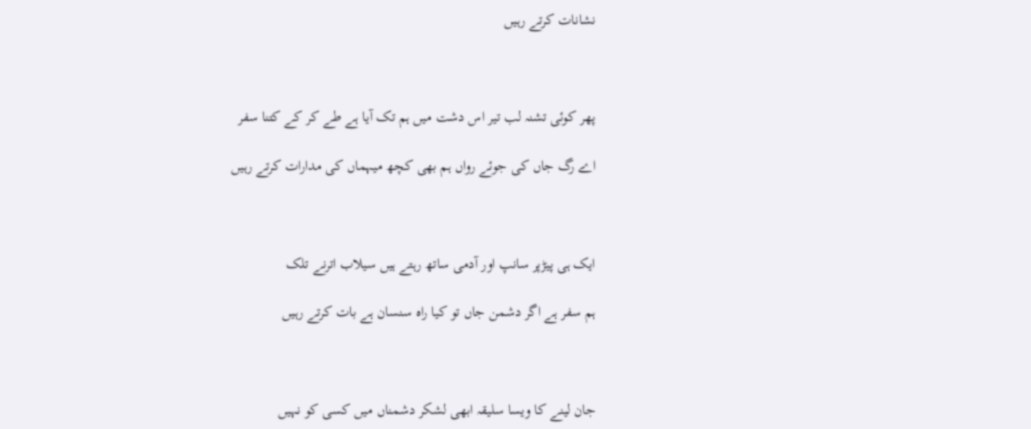نشانات کرتے رہیں



پھر کوئی تشنہ لب تیر اس دشت میں ہم تک آیا ہے طے کر کے کتنا سفر

اے رگ جاں کی جوئے رواں ہم بھی کچھ میہماں کی مدارات کرتے رہیں



ایک ہی پیڑپر سانپ اور آدمی ساتھ رہتے ہیں سیلاب اترنے تلک

ہم سفر ہے اگر دشمن جاں تو کیا راہ سنسان ہے بات کرتے رہیں



جان لینے کا ویسا سلیقہ ابھی لشکر دشمناں میں کسی کو نہیں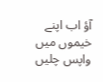آؤ اب اپنے خیموں میں واپس چلیں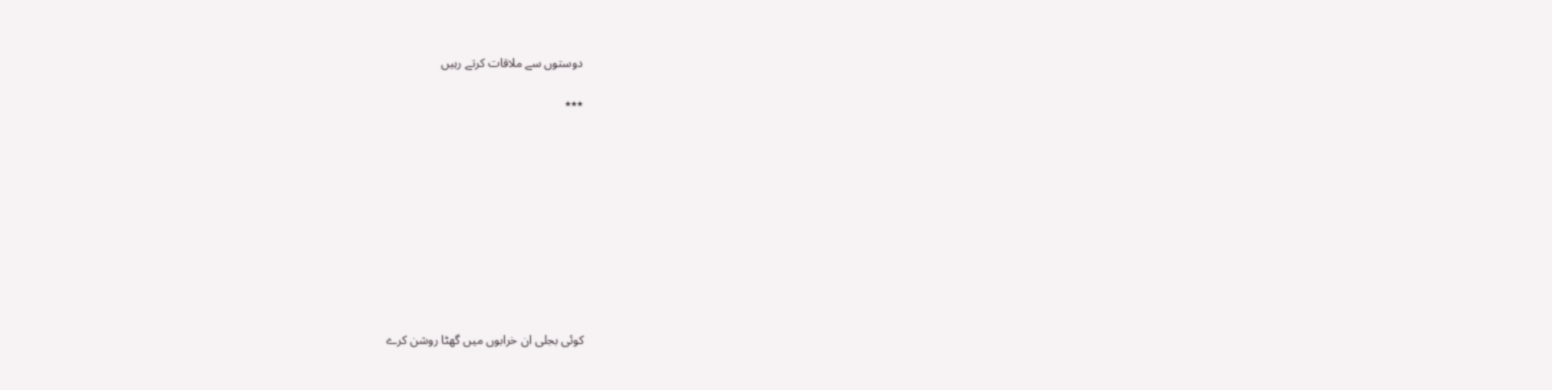دوستوں سے ملاقات کرتے رہیں

٭٭٭











کوئی بجلی ان خرابوں میں گھٹا روشن کرے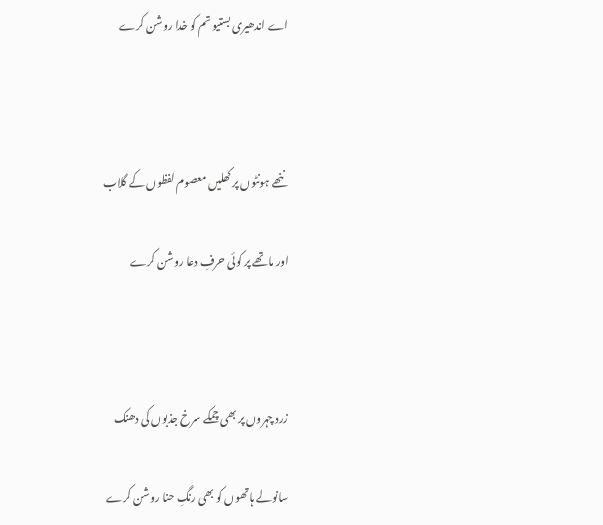اے اندھیری بستیو تم کو خدا روشن کرے



ننھے ہونٹوں پر کھلیں معصوم لفظوں کے گلاب

اور ماتھے پر کوئی حرفِ دعا روشن کرے



زرد چہروں پر بھی چمکے سرخ جذبوں کی دھنک

سانولے ہاتھوں کو بھی رنگِ حنا روشن کرے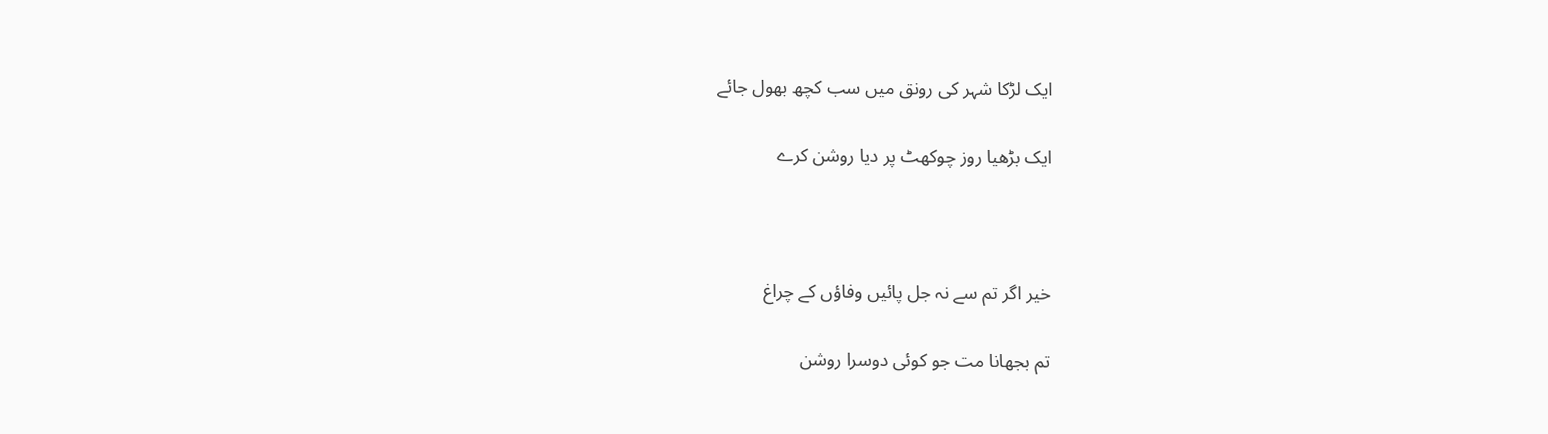ایک لڑکا شہر کی رونق میں سب کچھ بھول جائے

ایک بڑھیا روز چوکھٹ پر دیا روشن کرے



خیر اگر تم سے نہ جل پائیں وفاؤں کے چراغ

تم بجھانا مت جو کوئی دوسرا روشن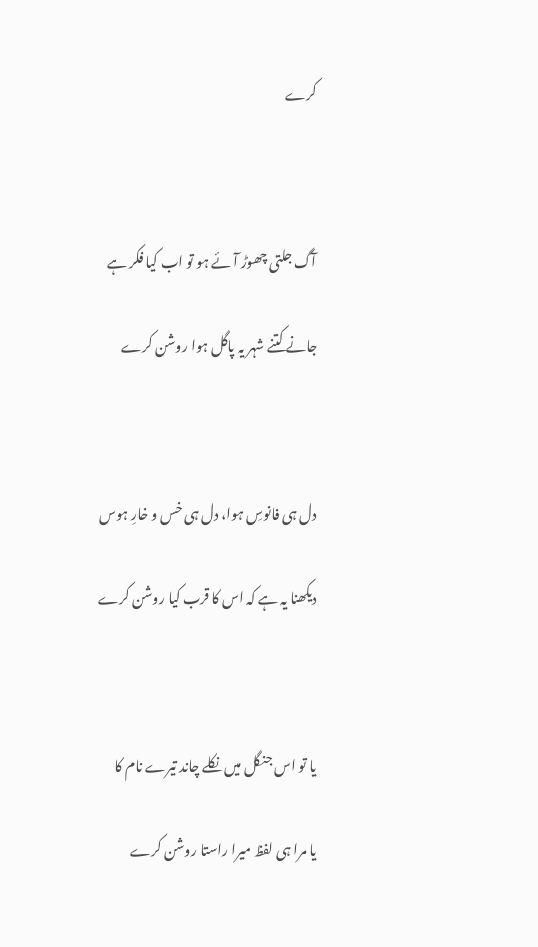کرے



آگ جلتی چھوڑ آئے ہو تو اب کیا فکر ہے

جانے کتنے شہر یہ پاگل ہوا روشن کرے



دل ہی فانوسِ ہوا، دل ہی خس و خارِ ہوس

دیکھنا یہ ہے کہ اس کا قرب کیا روشن کرے



یا تو اس جنگل میں نکلے چاند تیرے نام کا

یا مرا ہی لفظ میرا راستا روشن کرے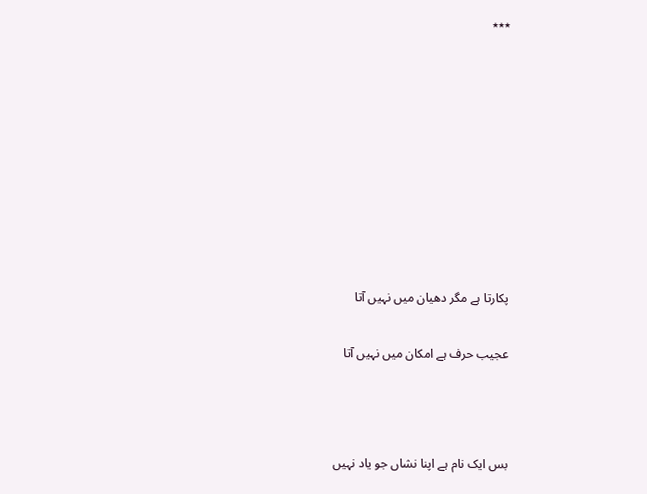٭٭٭









پکارتا ہے مگر دھیان میں نہیں آتا

عجیب حرف ہے امکان میں نہیں آتا



بس ایک نام ہے اپنا نشاں جو یاد نہیں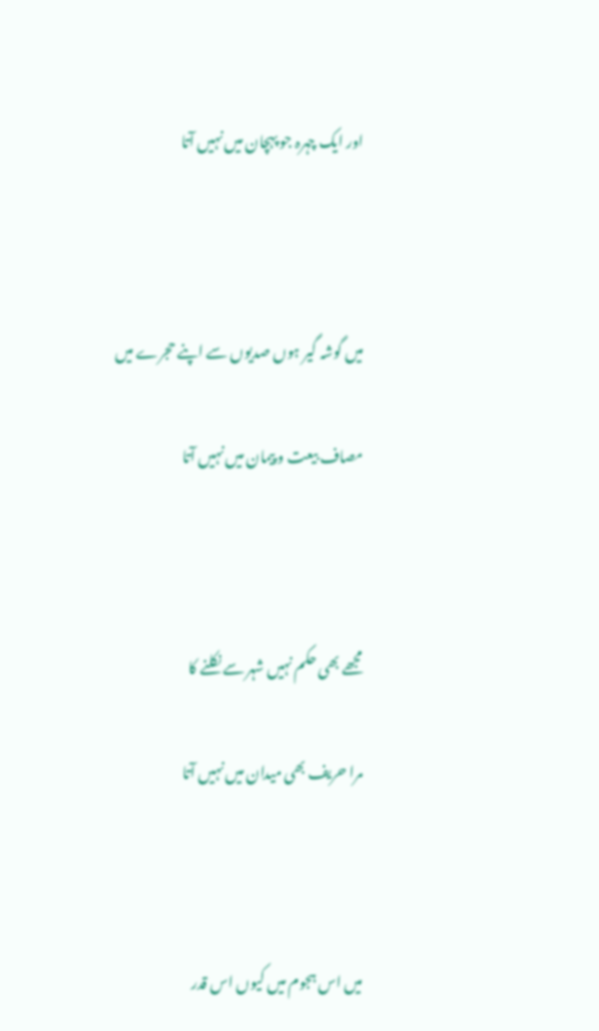اور ایک چہرہ جو پہچان میں نہیں آتا



میں گوشہ گیر ہوں صدیوں سے اپنے حجرے میں

مصاف بیعت و پیمان میں نہیں آتا



مجھے بھی حکم نہیں شہر سے نکلنے کا

مرا حریف بھی میدان میں نہیں آتا



میں اس ہجوم میں کیوں اس قدر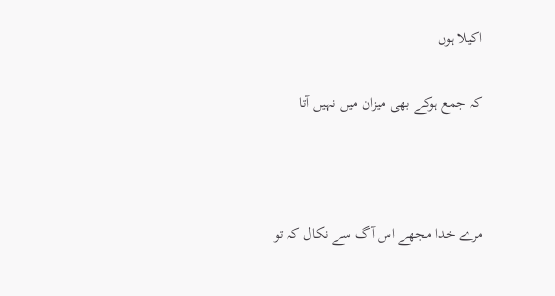اکیلا ہوں

کہ جمع ہوکے بھی میزان میں نہیں آتا



مرے خدا مجھے اس آگ سے نکال کہ تو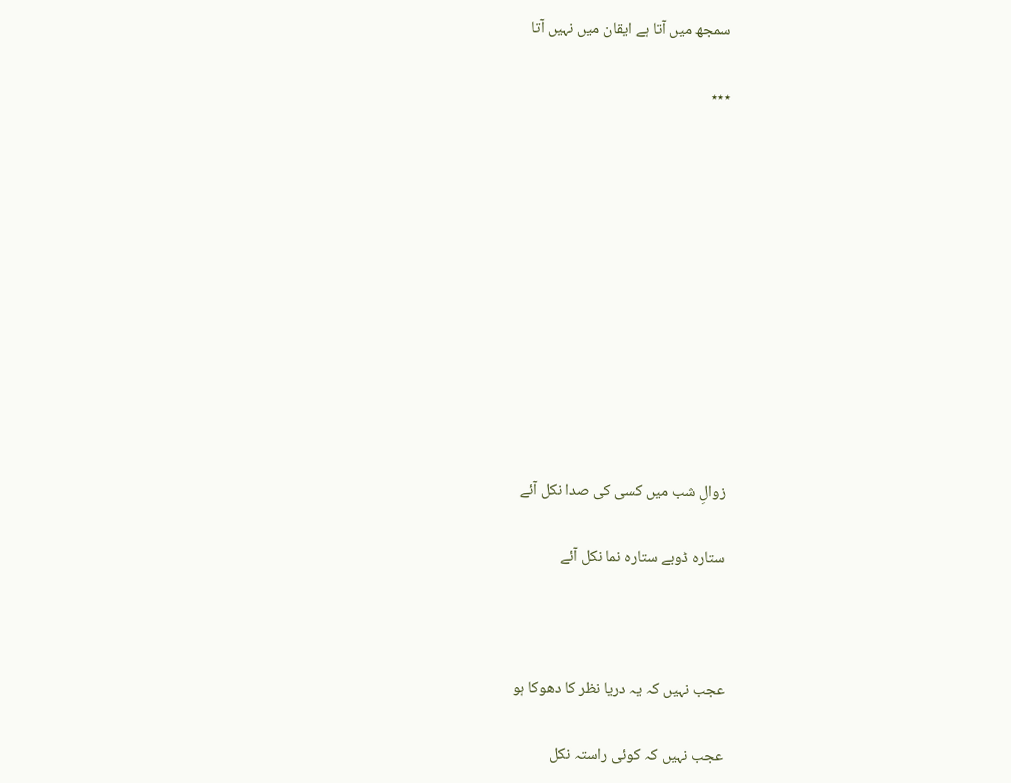سمجھ میں آتا ہے ایقان میں نہیں آتا

٭٭٭











زوالِ شب میں کسی کی صدا نکل آئے

ستارہ ڈوبے ستارہ نما نکل آئے



عجب نہیں کہ یہ دریا نظر کا دھوکا ہو

عجب نہیں کہ کوئی راستہ نکل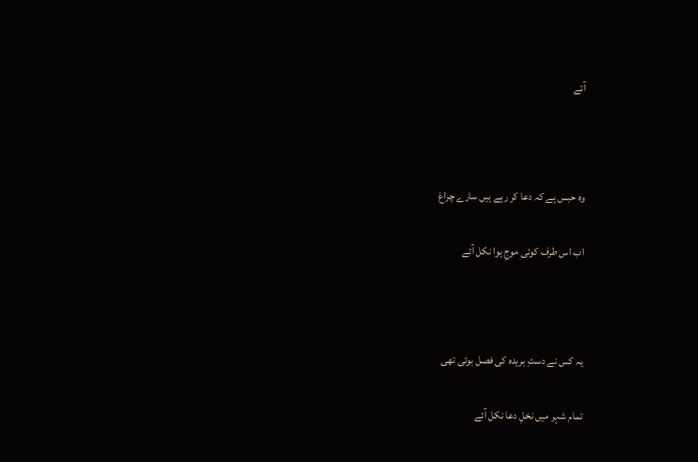آئے



وہ حبس ہے کہ دعا کر رہے ہیں سارے چراغ

اب اس طرف کوئی موجِ ہوا نکل آئے



یہ کس نے دستِ بریدہ کی فصل بوئی تھی

تمام شہر میں نخلِ دعا نکل آئے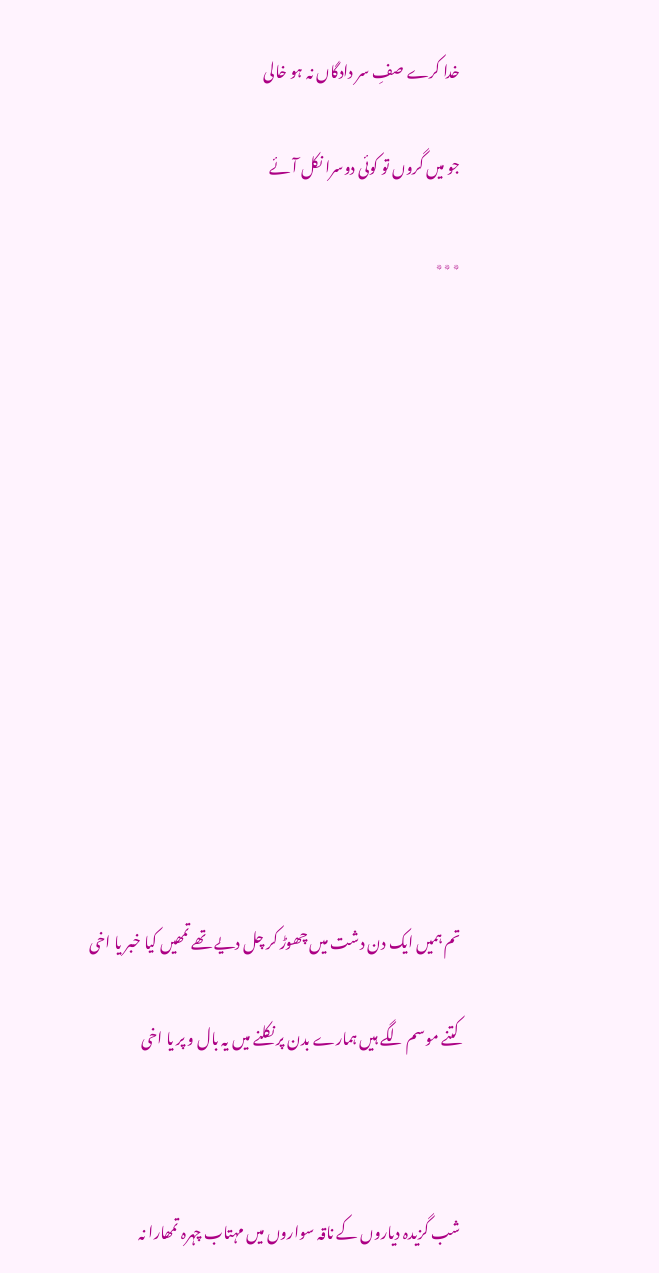خدا کرے صفِ سر دادگاں نہ ہو خالی

جو میں گروں تو کوئی دوسرا نکل آئے

٭٭٭













تم ہمیں ایک دن دشت میں چھوڑ کر چل دیے تھے تمھیں کیا خبر یا اخی

کتنے موسم لگے ہیں ہمارے بدن پر نکلنے میں یہ بال و پر یا اخی



شب گزیدہ دیاروں کے ناقہ سواروں میں مہتاب چہرہ تمھارا نہ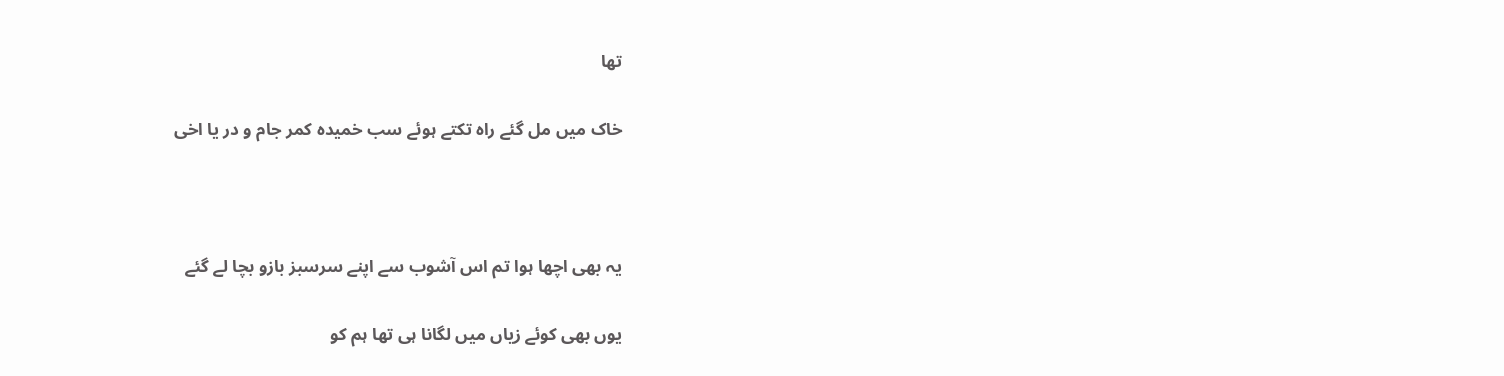تھا

خاک میں مل گئے راہ تکتے ہوئے سب خمیدہ کمر جام و در یا اخی



یہ بھی اچھا ہوا تم اس آشوب سے اپنے سرسبز بازو بچا لے گئے

یوں بھی کوئے زیاں میں لگانا ہی تھا ہم کو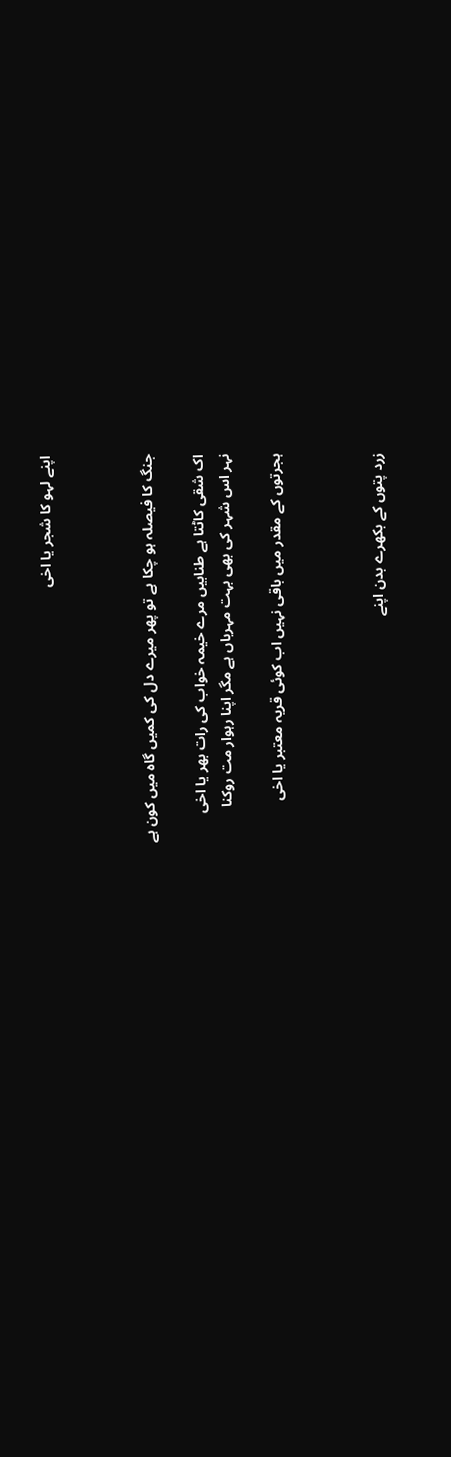اپنے لہو کا شجر یا اخی



جنگ کا فیصلہ ہو چکا ہے تو پھر میرے دل کی کمیں گاہ میں کون ہے

اک شقی کاٹتا ہے طنابیں مرے خیمہ خواب کی رات بھر یا اخی
نہر اس شہر کی بھی بہت مہرباں ہے مگر اپنا رہوار مت روکنا

ہجرتوں کے مقدر میں باقی نہیں اب کوئی قریہ معتبر یا اخی



زرد پتوں کے بکھرے بدن اپنے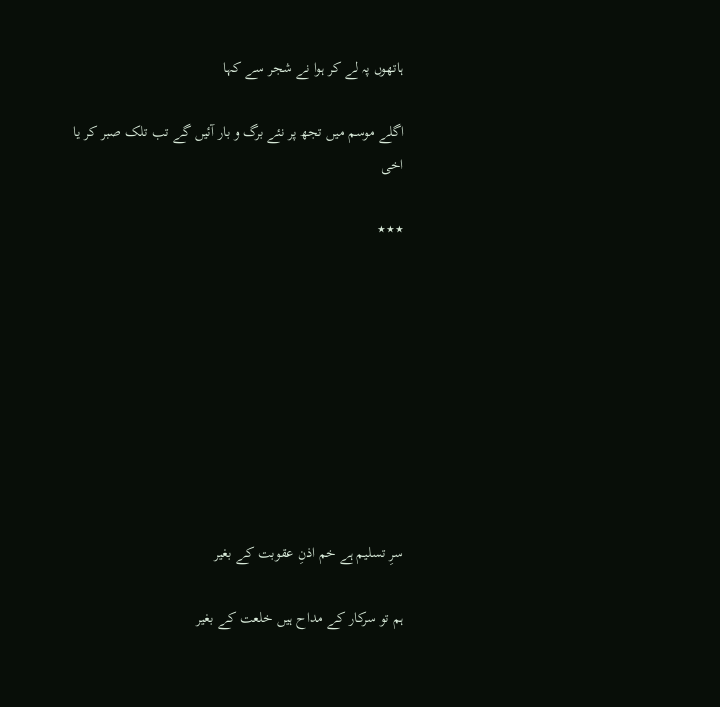ہاتھوں پہ لے کر ہوا نے شجر سے کہا

اگلے موسم میں تجھ پر نئے برگ و بار آئیں گے تب تلک صبر کر یا اخی

٭٭٭









سرِ تسلیم ہے خم اذنِ عقوبت کے بغیر

ہم تو سرکار کے مداح ہیں خلعت کے بغیر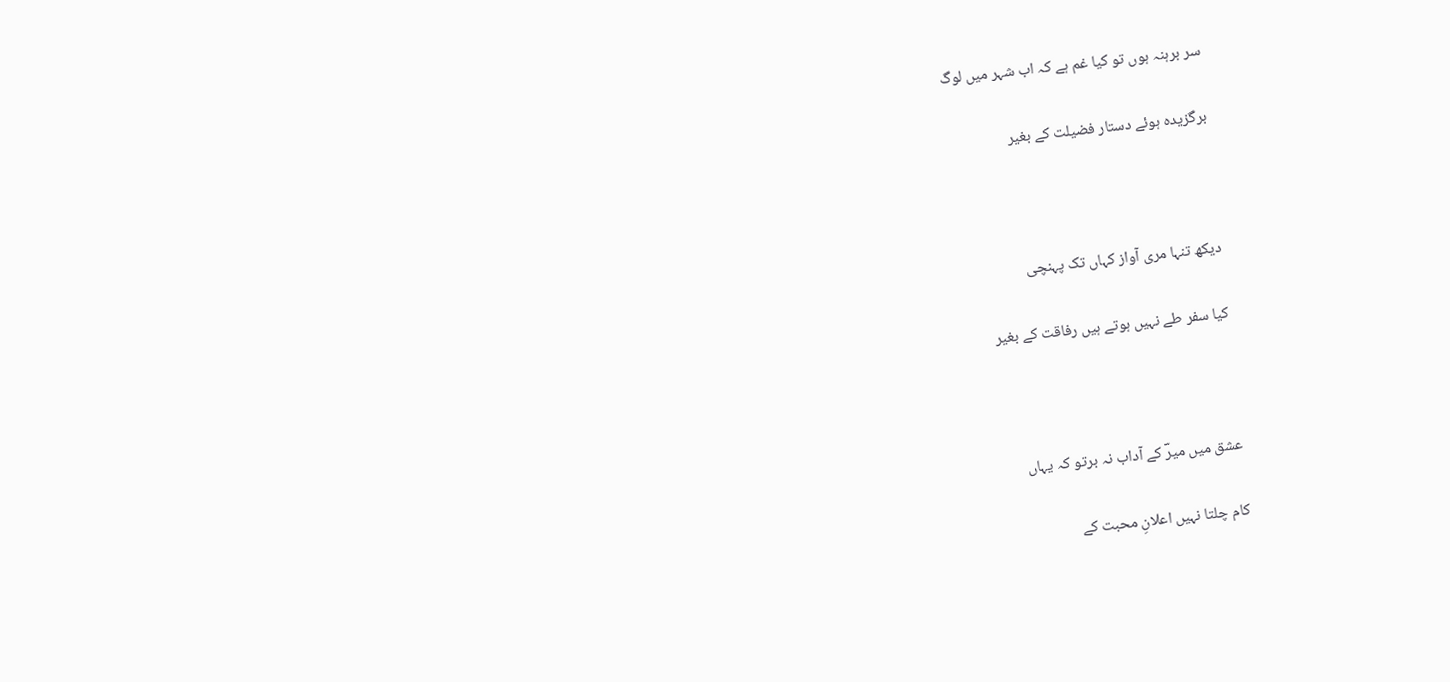سر برہنہ ہوں تو کیا غم ہے کہ اب شہر میں لوگ

برگزیدہ ہوئے دستار فضیلت کے بغیر



دیکھ تنہا مری آواز کہاں تک پہنچی

کیا سفر طے نہیں ہوتے ہیں رفاقت کے بغیر



عشق میں میرؔ کے آداب نہ برتو کہ یہاں

کام چلتا نہیں اعلانِ محبت کے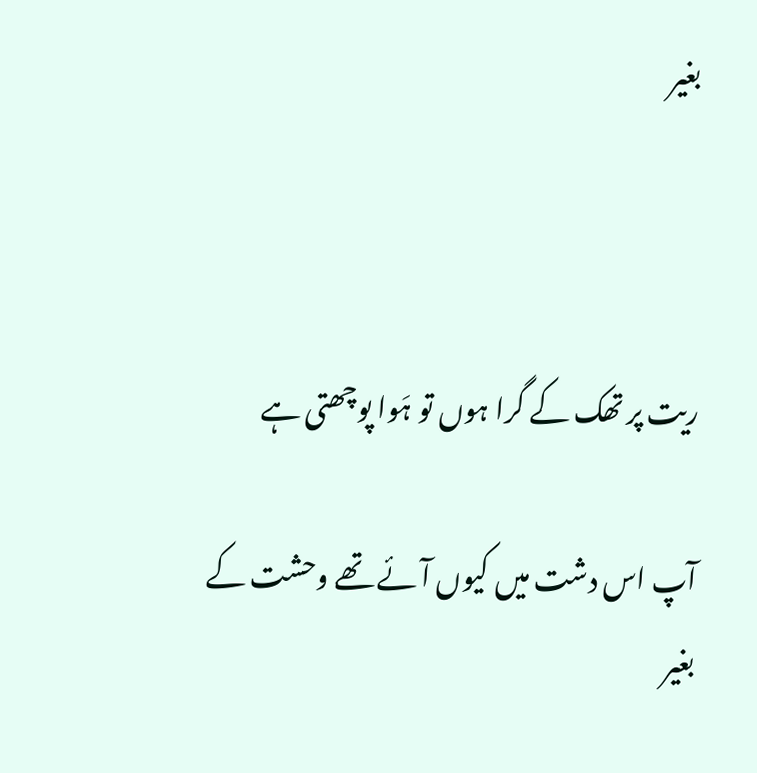بغیر



ریت پر تھک کے گرا ہوں تو ہَوا پوچھتی ہے

آپ اس دشت میں کیوں آئے تھے وحشت کے بغیر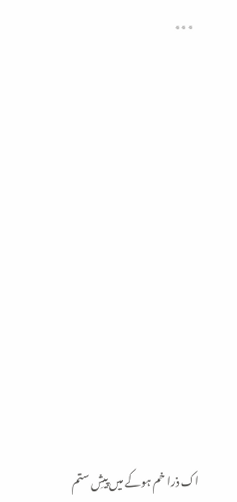٭٭٭













اک ذرا خم ہوکے میں پیشِ ستم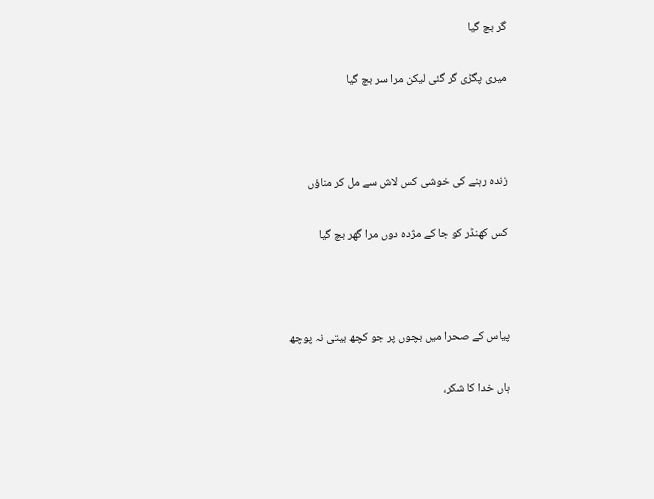گر بچ گیا

میری پگڑی گر گئی لیکن مرا سر بچ گیا



زندہ رہنے کی خوشی کس لاش سے مل کر مناؤں

کس کھنڈر کو جا کے مژدہ دوں مرا گھر بچ گیا



پیاس کے صحرا میں بچوں پر جو کچھ بیتی نہ پوچھ

ہاں خدا کا شکر،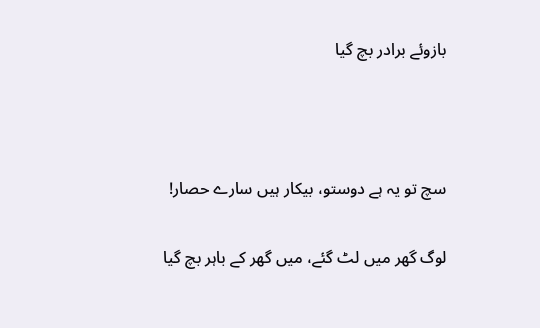بازوئے برادر بچ گیا



سچ تو یہ ہے دوستو، بیکار ہیں سارے حصار!

لوگ گھر میں لٹ گئے، میں گھر کے باہر بچ گیا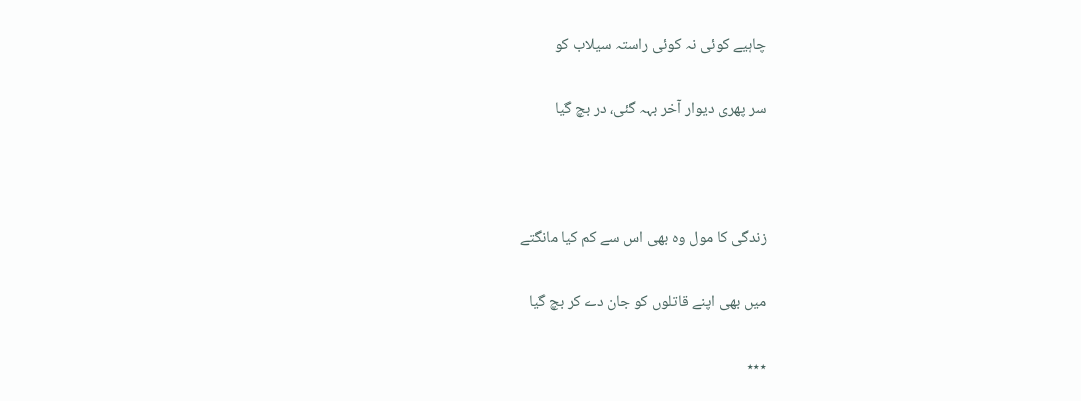چاہیے کوئی نہ کوئی راستہ سیلاب کو

سر پھری دیوار آخر بہہ گئی، در بچ گیا



زندگی کا مول وہ بھی اس سے کم کیا مانگتے

میں بھی اپنے قاتلوں کو جان دے کر بچ گیا

٭٭٭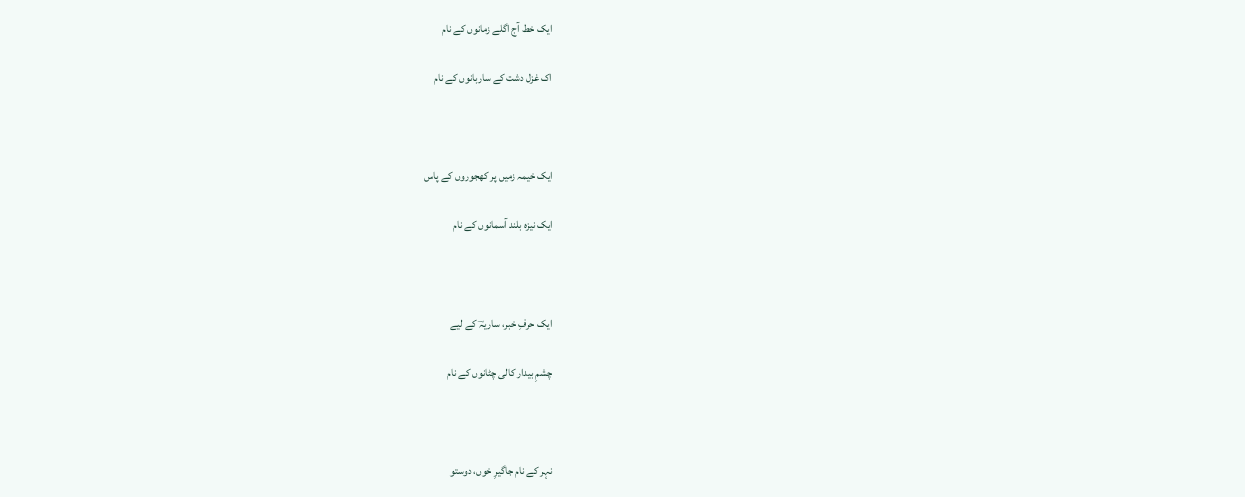ایک خط آج اگلے زمانوں کے نام

اک غزل دشت کے ساربانوں کے نام



ایک خیمہ زمیں پر کھجوروں کے پاس

ایک نیزہ بلند آسمانوں کے نام



ایک حرفِ خبر، ساریہؔ کے لیے

چشمِ بیدار کالی چٹانوں کے نام



نہر کے نام جاگیرِ خوں، دوستو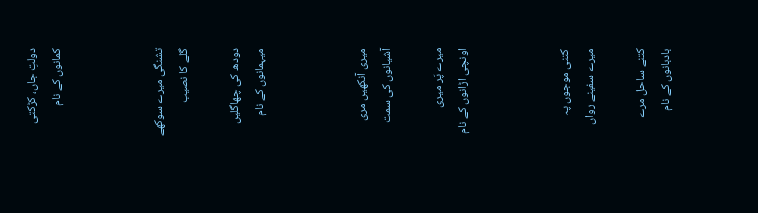دولتِ جاں، کڑکتی کمانوں کے نام



تشنگی میرے سوکھے گلے کا نصیب

دودھ کی چھاگلیں میہمانوں کے نام



میری آنکھیں مری آشیانوں کی سمت

میرے پَر میری اونچی اڑانوں کے نام



کتنی موجوں پہ میرے سفینے رواں

کتنے ساحل مرے بادبانوں کے نام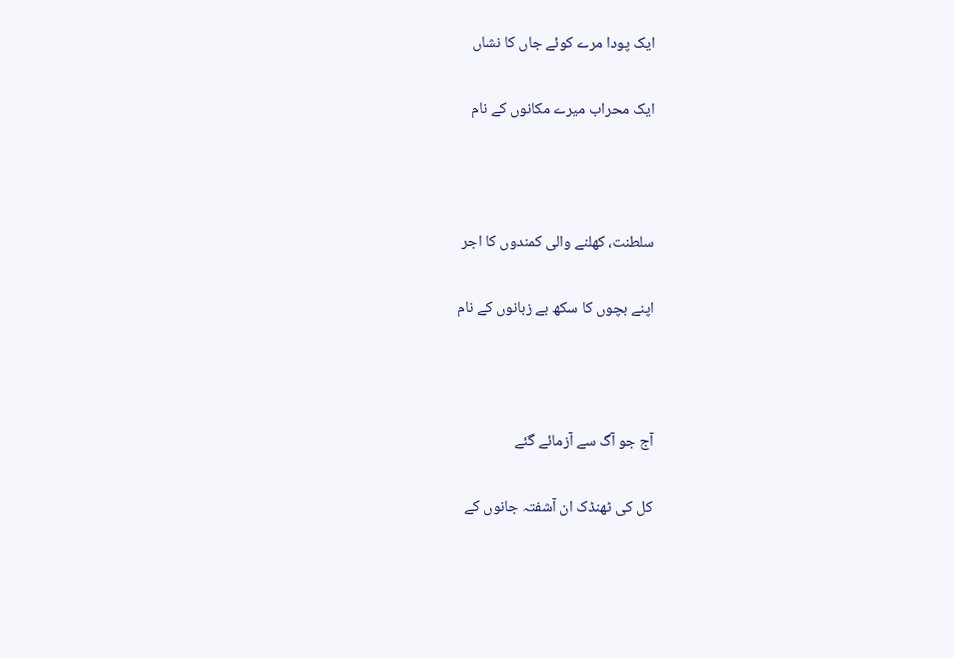ایک پودا مرے کوئے جاں کا نشاں

ایک محراب میرے مکانوں کے نام



سلطنت، کھلنے والی کمندوں کا اجر

اپنے بچوں کا سکھ بے زبانوں کے نام



آج جو آگ سے آزمائے گئے

کل کی ٹھنڈک ان آشفتہ جانوں کے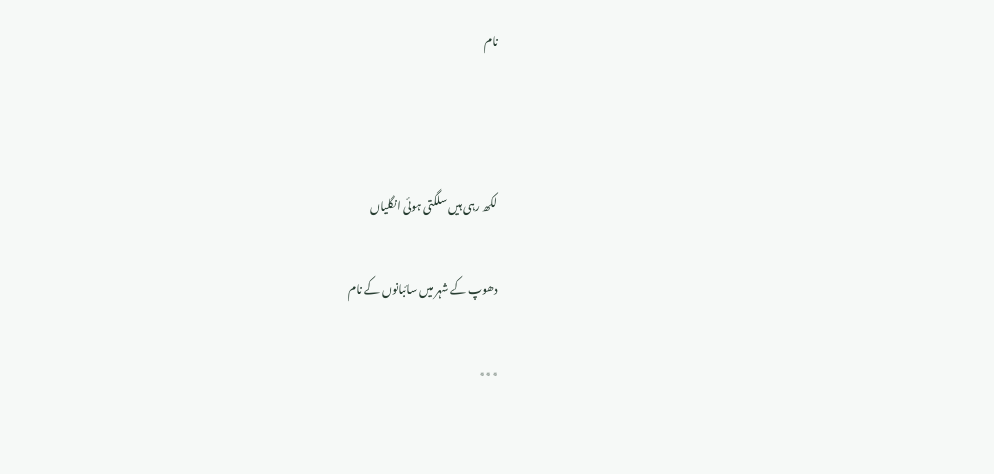نام



لکھ رہی ہیں سلگتی ہوئی انگلیاں

دھوپ کے شہر میں سائبانوں کے نام

٭٭٭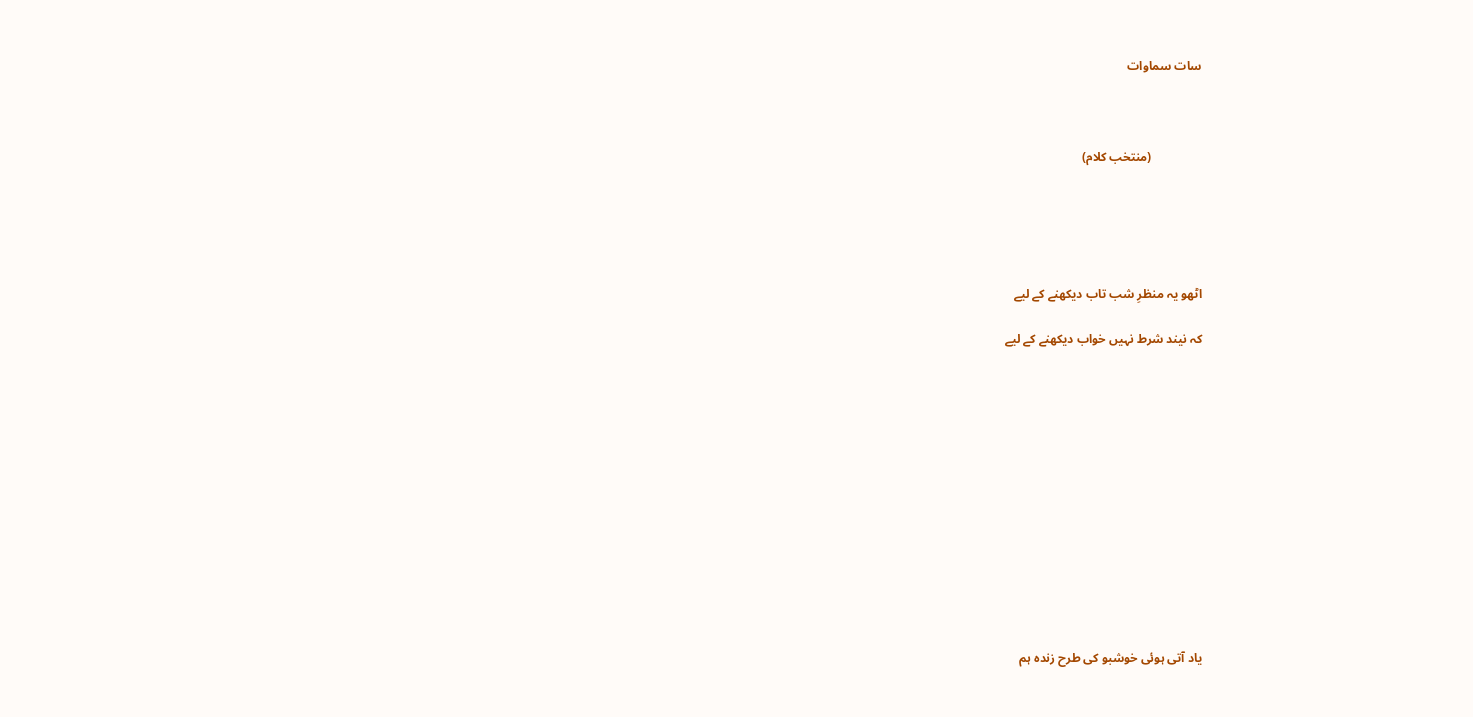سات سماوات



                (منتخب کلام)





اٹھو یہ منظرِ شب تاب دیکھنے کے لیے

کہ نیند شرط نہیں خواب دیکھنے کے لیے













یاد آتی ہوئی خوشبو کی طرح زندہ ہم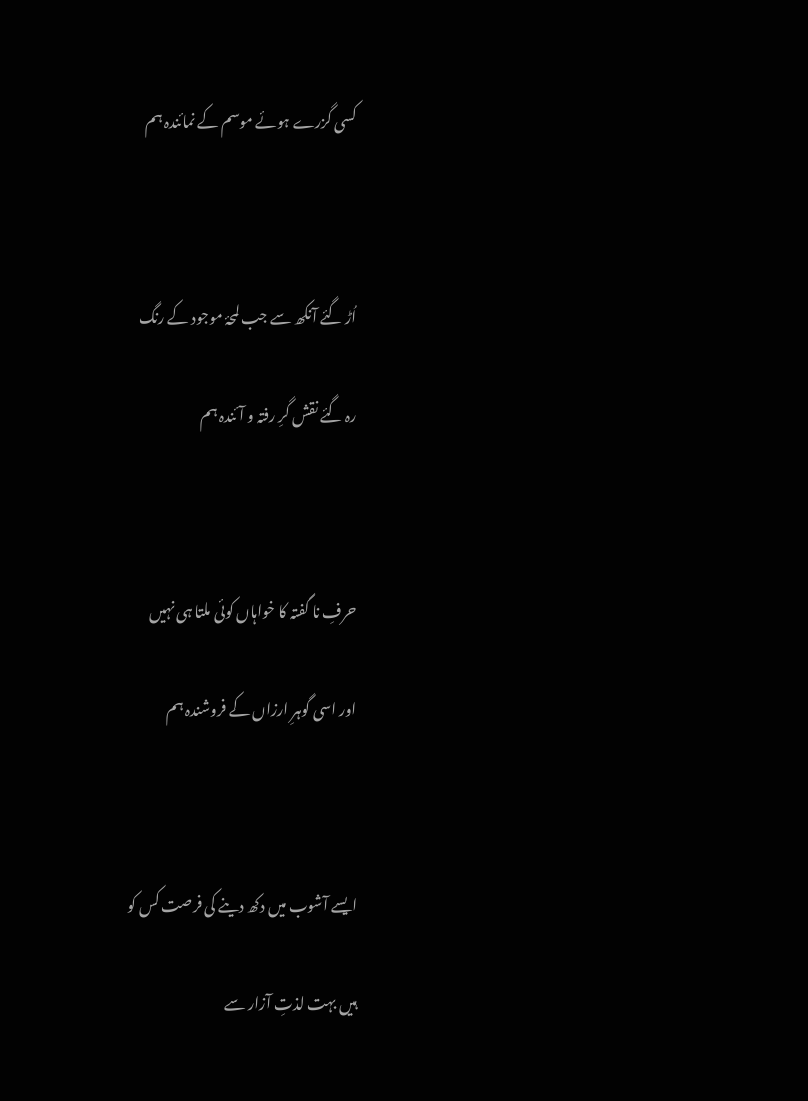کسی گزرے ہوئے موسم کے نمائندہ ہم



اُڑ گئے آنکھ سے جب لمحۂ موجود کے رنگ

رہ گئے نقش گرِ رفتہ و آئندہ ہم



حرفِ نا گفتہ کا خواہاں کوئی ملتا ہی نہیں

اور اسی گوہرِ ارزاں کے فروشندہ ہم



ایسے آشوب میں دکھ دینے کی فرصت کس کو

ہیں بہت لذتِ آزار سے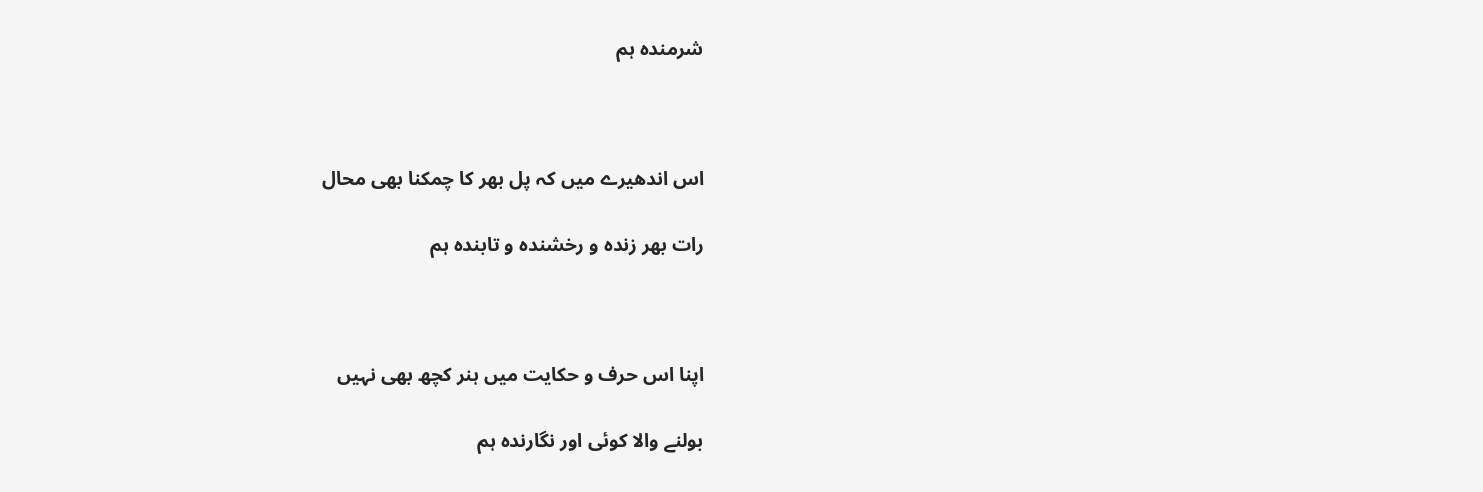شرمندہ ہم



اس اندھیرے میں کہ پل بھر کا چمکنا بھی محال

رات بھر زندہ و رخشندہ و تابندہ ہم



اپنا اس حرف و حکایت میں ہنر کچھ بھی نہیں

بولنے والا کوئی اور نگارندہ ہم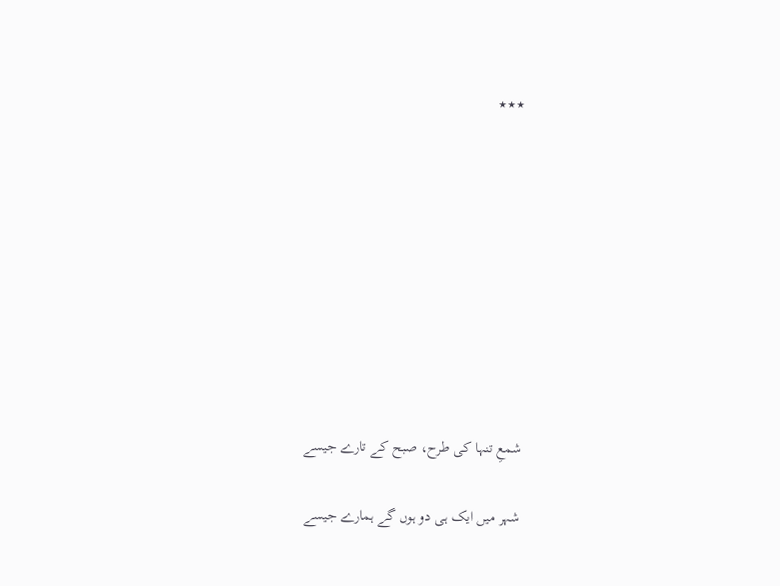٭٭٭









شمعِ تنہا کی طرح، صبح کے تارے جیسے

شہر میں ایک ہی دو ہوں گے ہمارے جیسے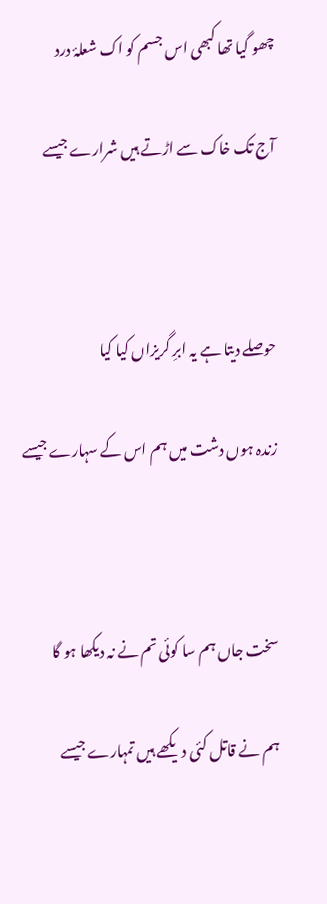چھو گیا تھا کبھی اس جسم کو اک شعلۂ درد

آج تک خاک سے اڑتے ہیں شرارے جیسے



حوصلے دیتا ہے یہ ابرِ گریزاں کیا کیا

زندہ ہوں دشت میں ہم اس کے سہارے جیسے



سخت جاں ہم سا کوئی تم نے نہ دیکھا ہو گا

ہم نے قاتل کئی دیکھے ہیں تمہارے جیسے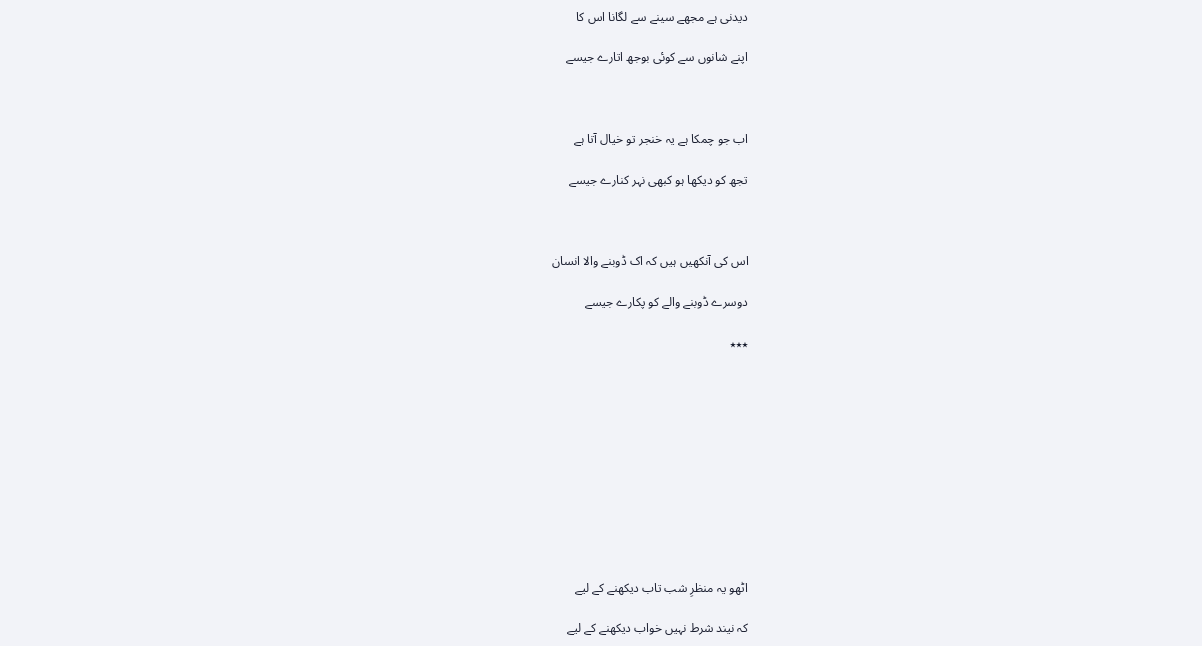دیدنی ہے مجھے سینے سے لگانا اس کا

اپنے شانوں سے کوئی بوجھ اتارے جیسے



اب جو چمکا ہے یہ خنجر تو خیال آتا ہے

تجھ کو دیکھا ہو کبھی نہر کنارے جیسے



اس کی آنکھیں ہیں کہ اک ڈوبنے والا انسان

دوسرے ڈوبنے والے کو پکارے جیسے

٭٭٭











اٹھو یہ منظرِ شب تاب دیکھنے کے لیے

کہ نیند شرط نہیں خواب دیکھنے کے لیے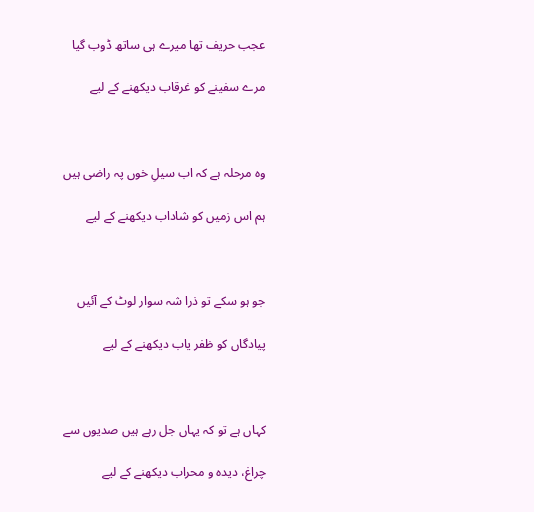عجب حریف تھا میرے ہی ساتھ ڈوب گیا

مرے سفینے کو غرقاب دیکھنے کے لیے



وہ مرحلہ ہے کہ اب سیلِ خوں پہ راضی ہیں

ہم اس زمیں کو شاداب دیکھنے کے لیے



جو ہو سکے تو ذرا شہ سوار لوٹ کے آئیں

پیادگاں کو ظفر یاب دیکھنے کے لیے



کہاں ہے تو کہ یہاں جل رہے ہیں صدیوں سے

چراغ، دیدہ و محراب دیکھنے کے لیے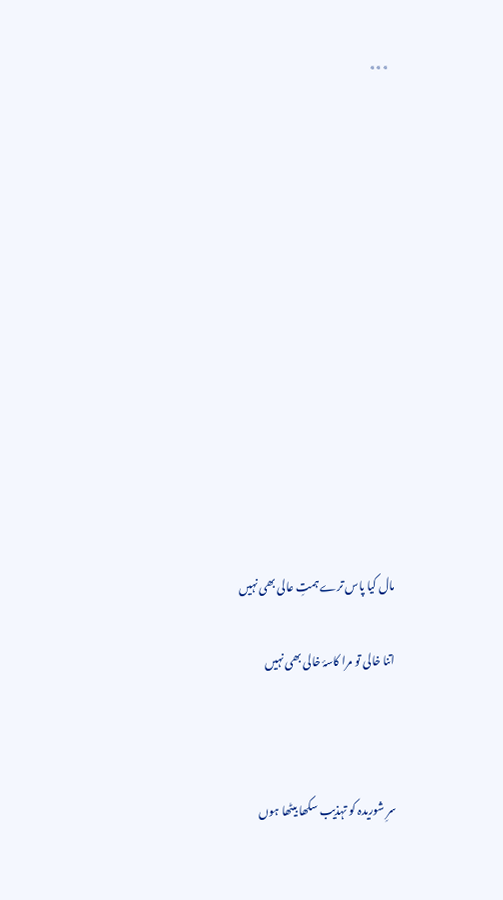٭٭٭













مال کیا پاس ترے ہمتِ عالی بھی نہیں

اتنا خالی تو مرا کاسۂ خالی بھی نہیں



سرِ شوریدہ کو تہذیب سکھا بیٹھا ہوں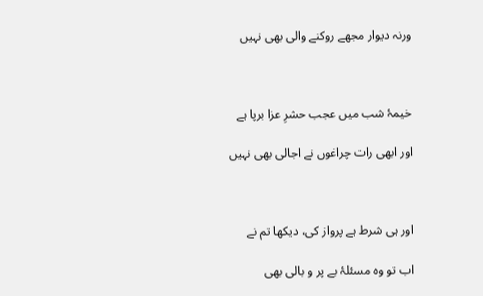ورنہ دیوار مجھے روکنے والی بھی نہیں



خیمۂ شب میں عجب حشرِ عزا برپا ہے

اور ابھی رات چراغوں نے اجالی بھی نہیں



اور ہی شرط ہے پرواز کی، دیکھا تم نے

اب تو وہ مسئلۂ بے پر و بالی بھی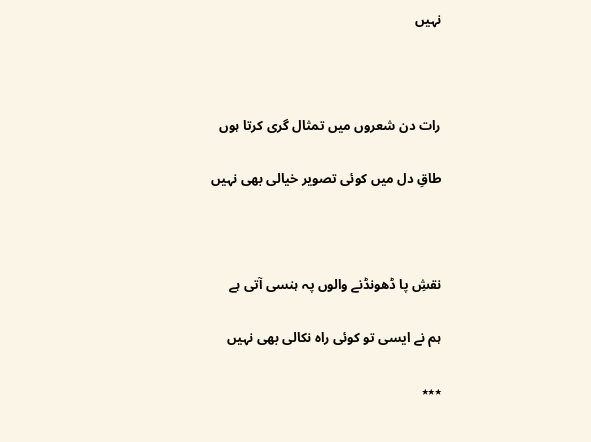نہیں



رات دن شعروں میں تمثال گری کرتا ہوں

طاقِ دل میں کوئی تصویر خیالی بھی نہیں



نقشِ پا ڈھونڈنے والوں پہ ہنسی آتی ہے

ہم نے ایسی تو کوئی راہ نکالی بھی نہیں

٭٭٭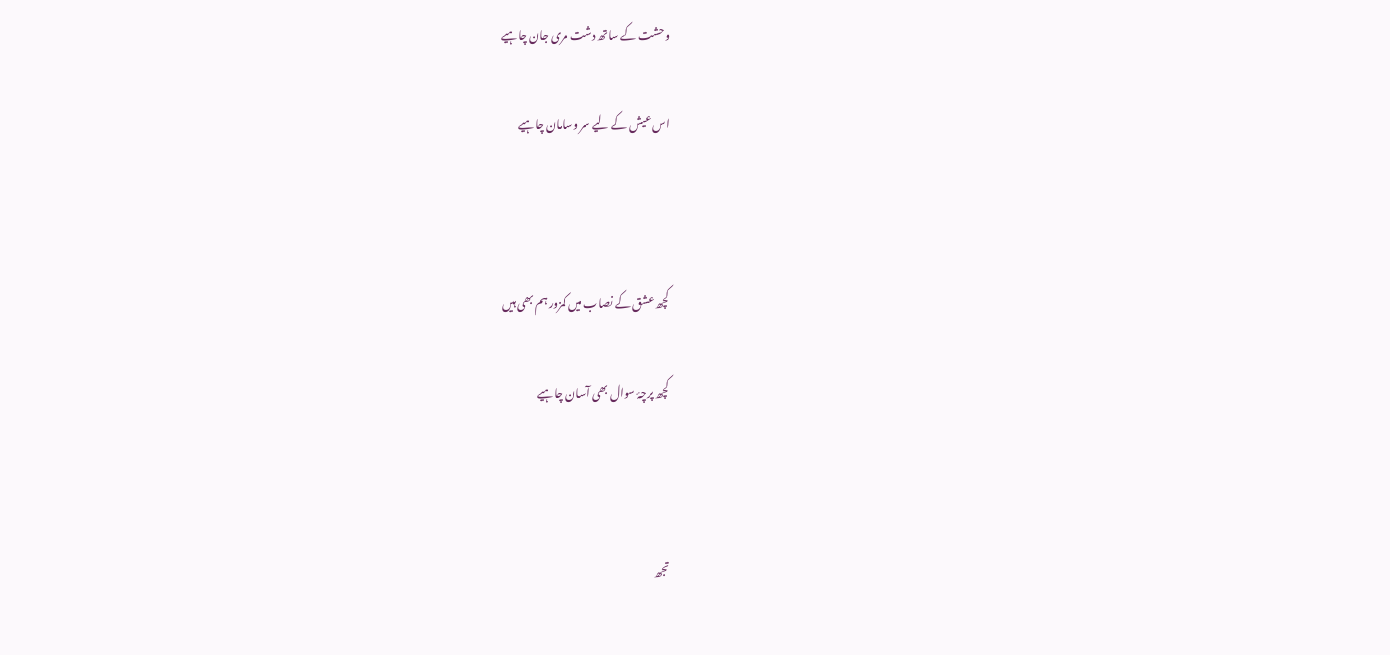وحشت کے ساتھ دشت مری جان چاہیے

اس عیش کے لیے سر وسامان چاہیے



کچھ عشق کے نصاب میں کمزور ہم بھی ہیں

کچھ پرچۂ سوال بھی آسان چاہیے



تجھ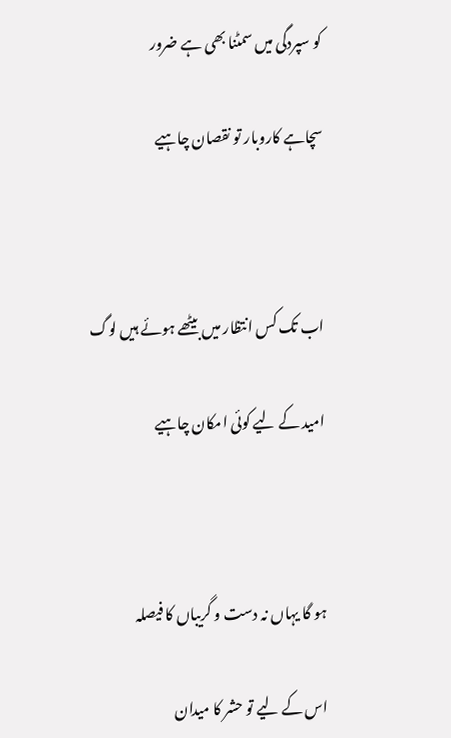کو سپردگی میں سمٹنا بھی ہے ضرور

سچاہے کاروبار تو نقصان چاہیے



اب تک کس انتظار میں بیٹھے ہوئے ہیں لوگ

امید کے لیے کوئی امکان چاہیے



ہو گا یہاں نہ دست و گریباں کا فیصلہ

اس کے لیے تو حشر کا میدان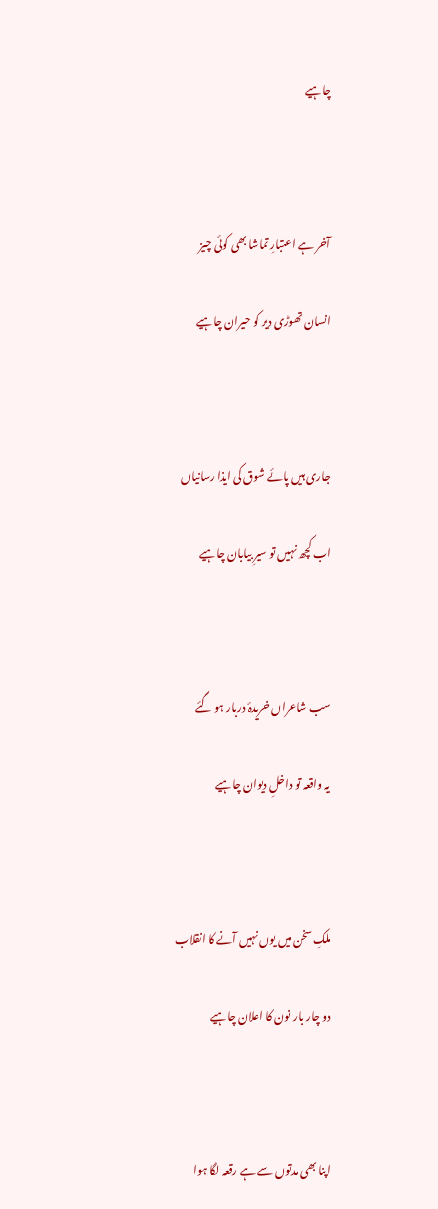چاہیے



آخر ہے اعتبارِ تماشا بھی کوئی چیز

انسان تھوڑی دیر کو حیران چاہیے



جاری ہیں پائے شوق کی ایذا رسانیاں

اب کچھ نہیں تو سیرِ بیابان چاہیے



سب شاعراں خریدۂ دربار ہو گئے

یہ واقعہ تو داخلِ دیوان چاہیے



ملکِ سخن میں یوں نہیں آنے کا انقلاب

دو چار بار نون کا اعلان چاہیے



اپنا بھی مدتوں سے ہے رقعہ لگا ہوا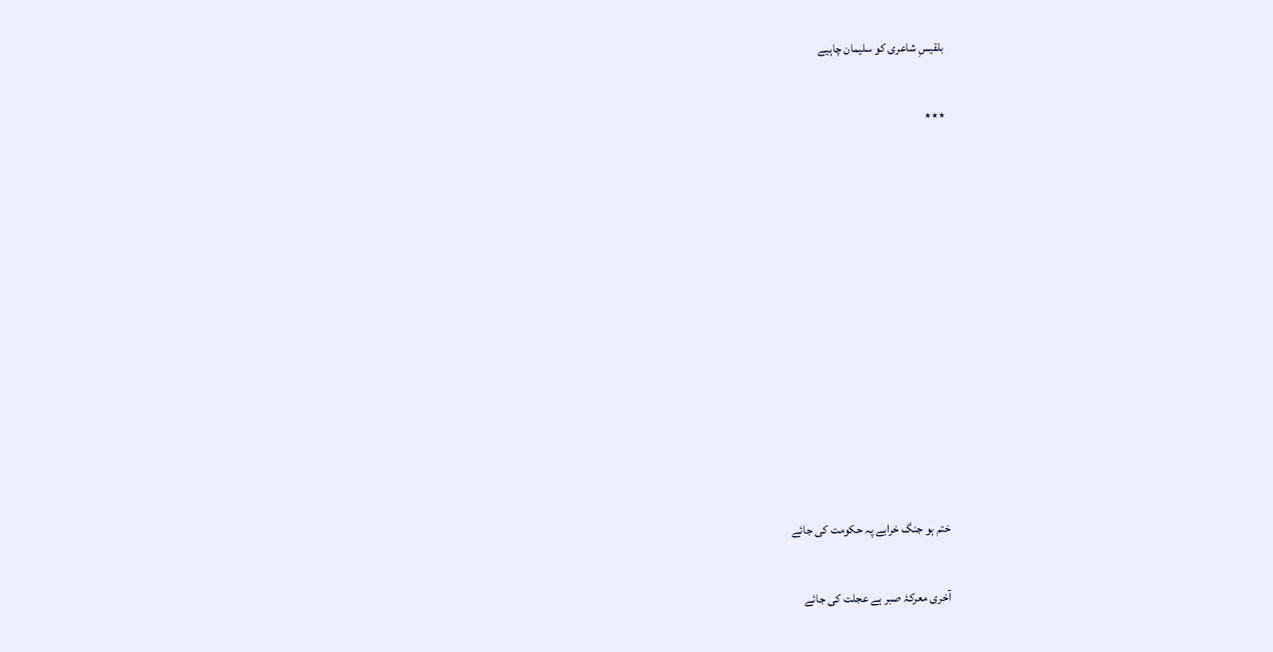بلقیسِ شاعری کو سلیمان چاہیے

٭٭٭











ختم ہو جنگ خرابے پہ حکومت کی جائے

آخری معرکۂ صبر ہے عجلت کی جائے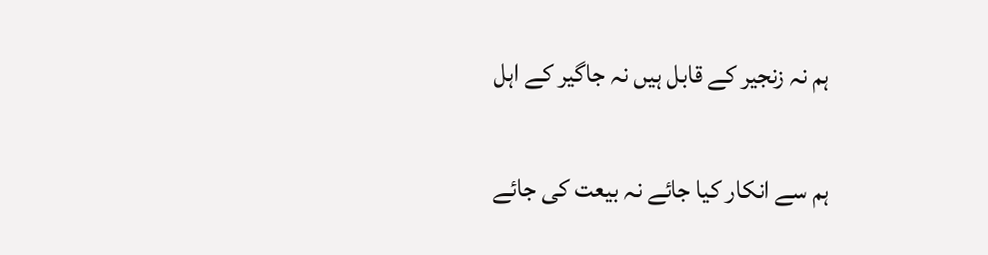ہم نہ زنجیر کے قابل ہیں نہ جاگیر کے اہل

ہم سے انکار کیا جائے نہ بیعت کی جائے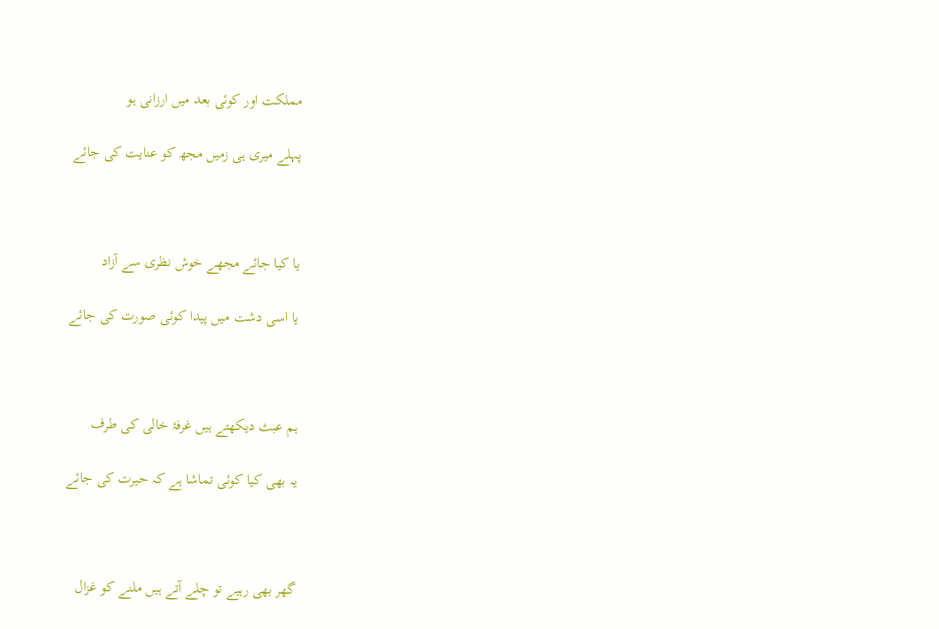مملکت اور کوئی بعد میں ارزانی ہو

پہلے میری ہی زمیں مجھ کو عنایت کی جائے



یا کیا جائے مجھے خوش نظری سے آزاد

یا اسی دشت میں پیدا کوئی صورت کی جائے



ہم عبث دیکھتے ہیں غرفۂ خالی کی طرف

یہ بھی کیا کوئی تماشا ہے کہ حیرت کی جائے



گھر بھی رہیے تو چلے آتے ہیں ملنے کو غزال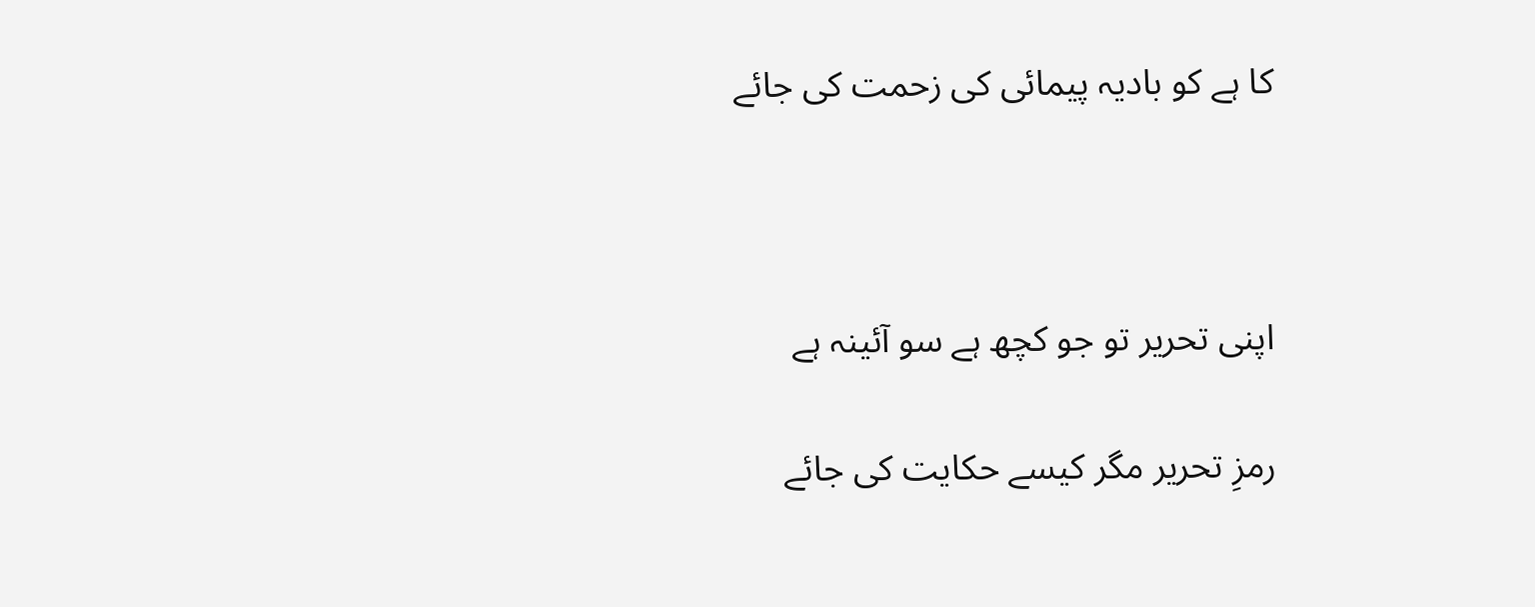کا ہے کو بادیہ پیمائی کی زحمت کی جائے



اپنی تحریر تو جو کچھ ہے سو آئینہ ہے

رمزِ تحریر مگر کیسے حکایت کی جائے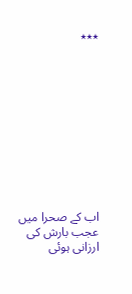٭٭٭











اب کے صحرا میں عجب بارش کی ارزانی ہوئی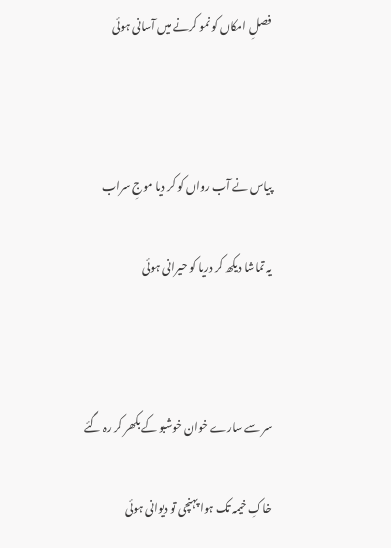فصلِ امکاں کو نمو کرنے میں آسانی ہوئی



پیاس نے آب رواں کو کر دیا موجِ سراب

یہ تماشا دیکھ کر دریا کو حیرانی ہوئی



سر سے سارے خوان خوشبو کے بکھر کر رہ گئے

خاکِ خیمہ تک ہوا پہنچی تو دیوانی ہوئی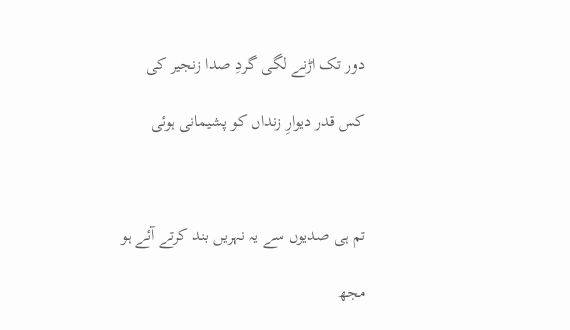دور تک اڑنے لگی گردِ صدا زنجیر کی

کس قدر دیوارِ زنداں کو پشیمانی ہوئی



تم ہی صدیوں سے یہ نہریں بند کرتے آئے ہو

مجھ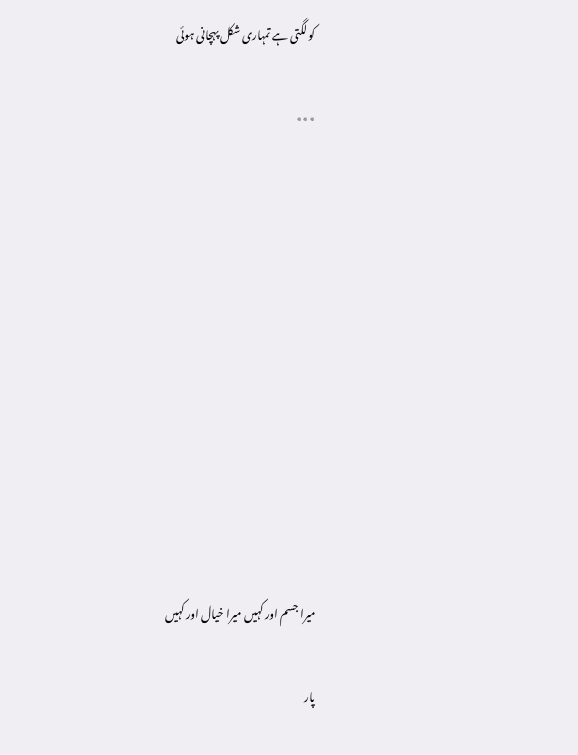کو لگتی ہے تمہاری شکل پہچانی ہوئی

٭٭٭











میرا جسم اور کہیں میرا خیال اور کہیں

پار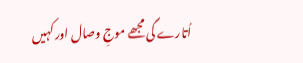اُتارے گی مجھے موجِ وصال اور کہیں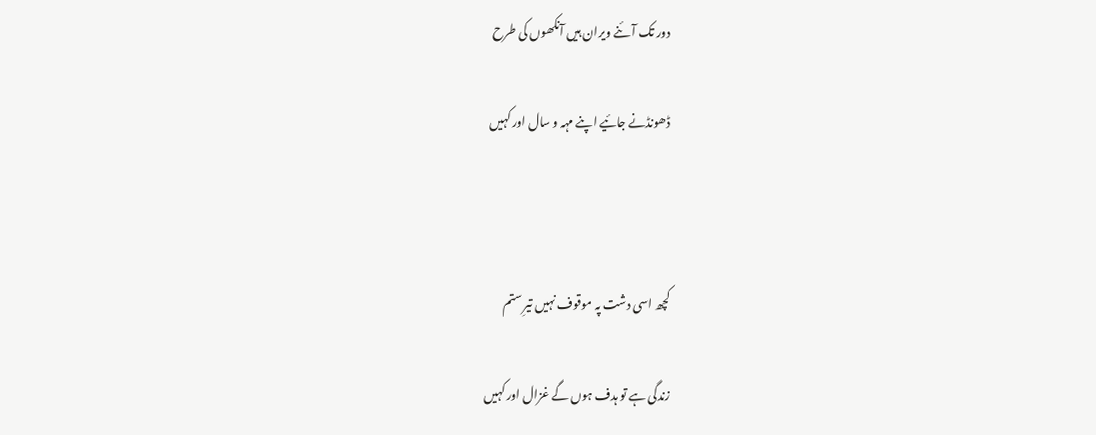دور تک آئنے ویران ہیں آنکھوں کی طرح

ڈھونڈنے جائیے اپنے مہہ و سال اور کہیں



کچھ اسی دشت پہ موقوف نہیں تیرِ ستم

زندگی ہے تو ہدف ہوں گے غزال اور کہیں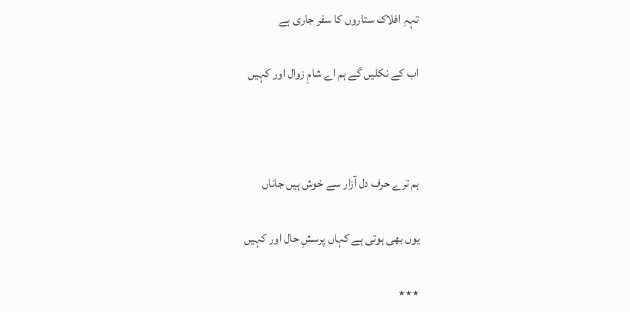تہہِ افلاک ستاروں کا سفر جاری ہے

اب کے نکلیں گے ہم اے شامِ زوال اور کہیں



ہم ترے حرف دل آزار سے خوش ہیں جاناں

یوں بھی ہوتی ہے کہاں پرسشِ حال اور کہیں

٭٭٭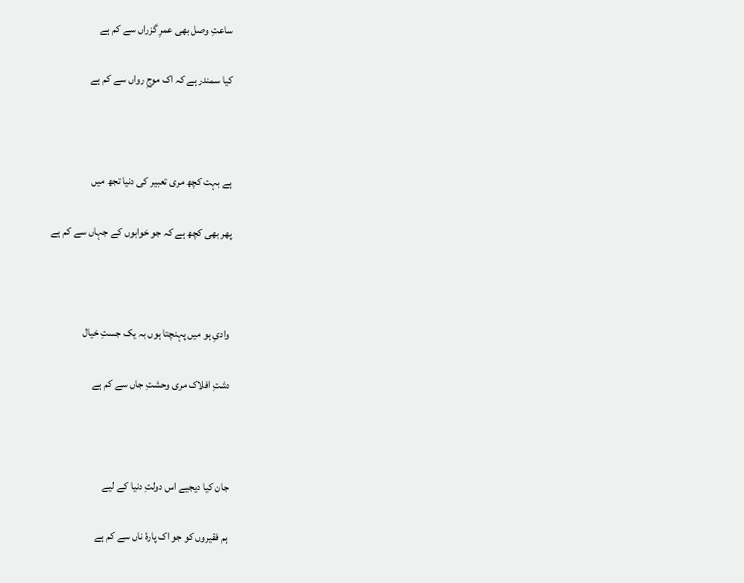ساعتِ وصل بھی عمرِ گزراں سے کم ہے

کیا سمندر ہے کہ اک موجِ رواں سے کم ہے



ہے بہت کچھ مری تعبیر کی دنیا تجھ میں

پھر بھی کچھ ہے کہ جو خوابوں کے جہاں سے کم ہے



وادیِ ہو میں پہنچتا ہوں بہ یک جستِ خیال

دشتِ افلاک مری وحشتِ جاں سے کم ہے



جان کیا دیجیے اس دولتِ دنیا کے لیے

ہم فقیروں کو جو اک پارۂ ناں سے کم ہے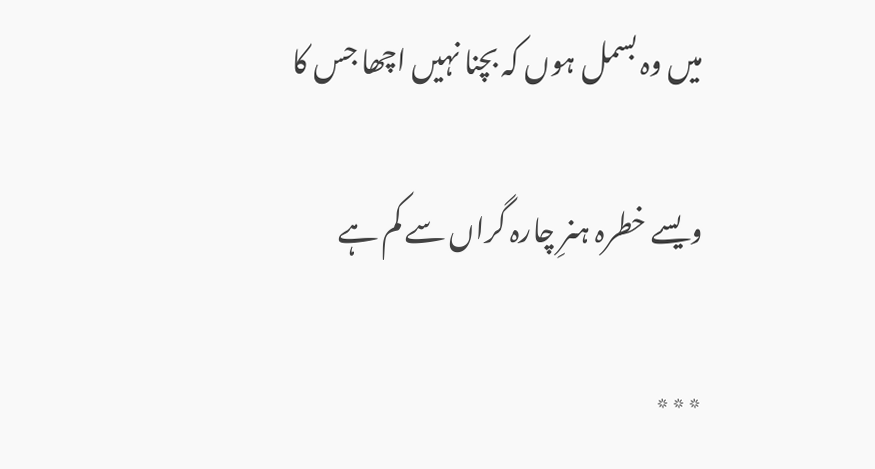میں وہ بسمل ہوں کہ بچنا نہیں اچھا جس کا

ویسے خطرہ ہنرِ چارہ گراں سے کم ہے

٭٭٭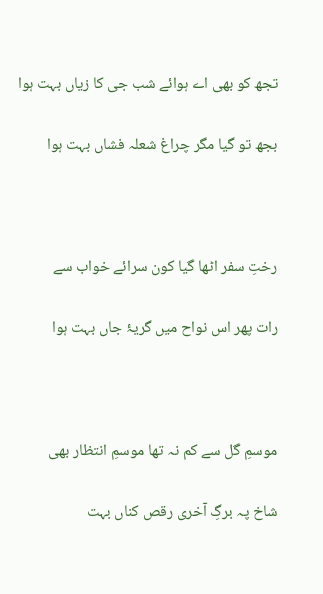تجھ کو بھی اے ہوائے شب جی کا زیاں بہت ہوا

بجھ تو گیا مگر چراغ شعلہ فشاں بہت ہوا



رختِ سفر اٹھا گیا کون سرائے خواب سے

رات پھر اس نواح میں گریۂ جاں بہت ہوا



موسمِ گل سے کم نہ تھا موسمِ انتظار بھی

شاخ پہ برگِ آخری رقص کناں بہت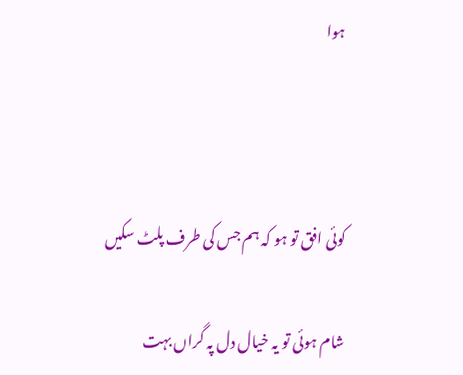ہوا



کوئی افق تو ہو کہ ہم جس کی طرف پلٹ سکیں

شام ہوئی تو یہ خیال دل پہ گراں بہت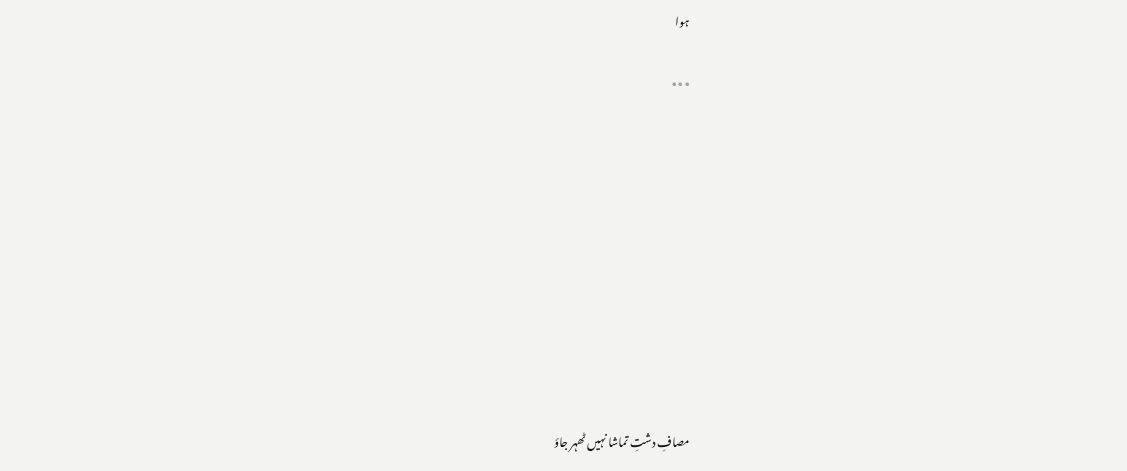ہوا

٭٭٭











مصافِ دشتِ تماشا نہیں ٹھہر جاؤ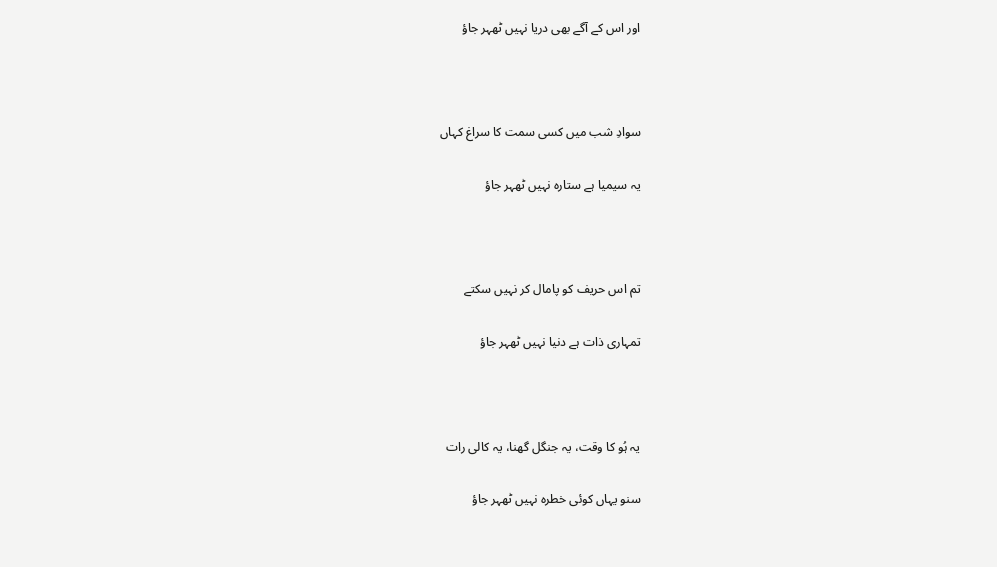اور اس کے آگے بھی دریا نہیں ٹھہر جاؤ



سوادِ شب میں کسی سمت کا سراغ کہاں

یہ سیمیا ہے ستارہ نہیں ٹھہر جاؤ



تم اس حریف کو پامال کر نہیں سکتے

تمہاری ذات ہے دنیا نہیں ٹھہر جاؤ



یہ ہُو کا وقت، یہ جنگل گھنا، یہ کالی رات

سنو یہاں کوئی خطرہ نہیں ٹھہر جاؤ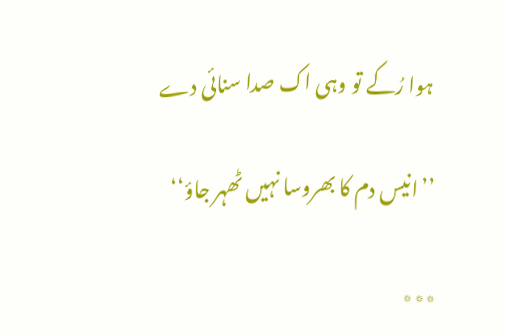ہوا رُکے تو وہی اک صدا سنائی دے

’’انیس دم کا بھروسا نہیں ٹھہر جاؤ‘‘

٭٭٭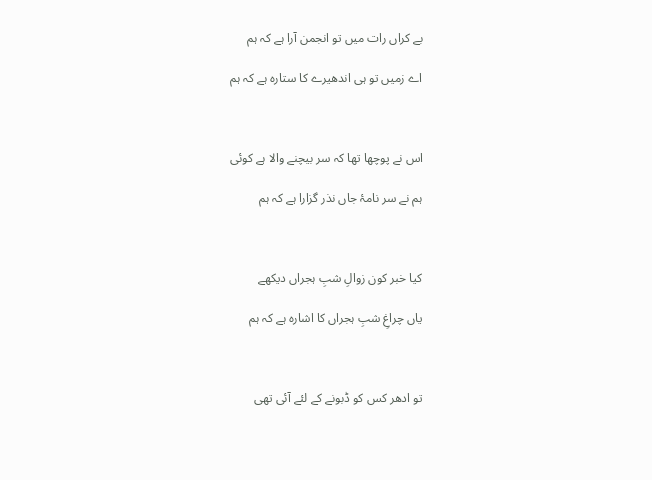بے کراں رات میں تو انجمن آرا ہے کہ ہم

اے زمیں تو ہی اندھیرے کا ستارہ ہے کہ ہم



اس نے پوچھا تھا کہ سر بیچنے والا ہے کوئی

ہم نے سر نامۂ جاں نذر گزارا ہے کہ ہم



کیا خبر کون زوالِ شبِ ہجراں دیکھے

یاں چراغِ شبِ ہجراں کا اشارہ ہے کہ ہم



تو ادھر کس کو ڈبونے کے لئے آئی تھی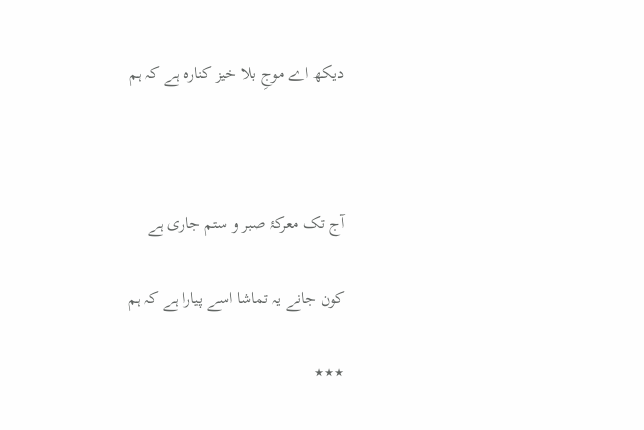دیکھ اے موجِ بلا خیز کنارہ ہے کہ ہم



آج تک معرکۂ صبر و ستم جاری ہے

کون جانے یہ تماشا اسے پیارا ہے کہ ہم

٭٭٭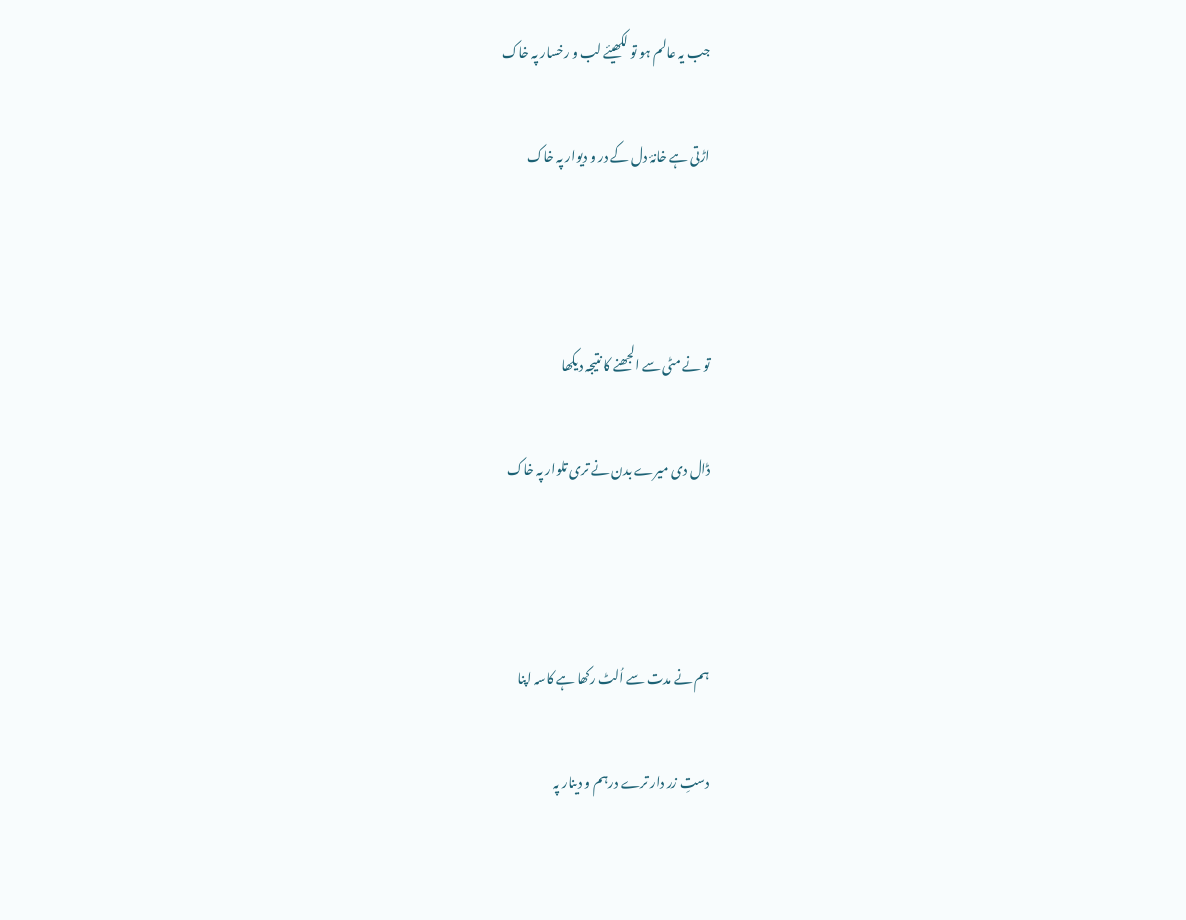جب یہ عالم ہو تو لکھیئے لب و رخسار پہ خاک

اڑتی ہے خانۂ دل کے در و دیوار پہ خاک



تو نے مٹی سے الجھنے کا نتیجہ دیکھا

ڈال دی میرے بدن نے تری تلوار پہ خاک



ہم نے مدت سے اُلٹ رکھا ہے کاسہ اپنا

دستِ زر دار ترے درہم و دینار پہ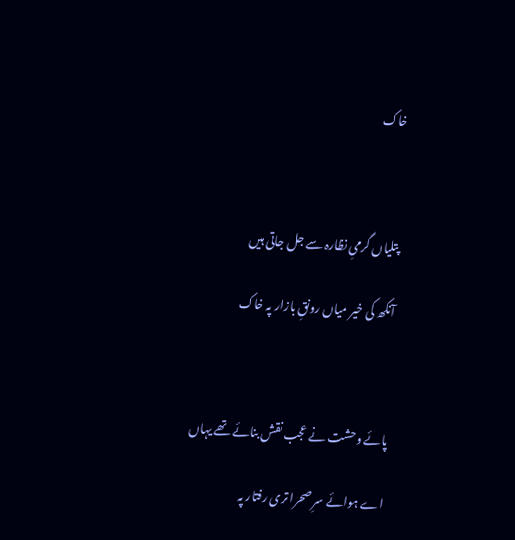خاک



پتلیاں گرمیِ نظارہ سے جل جاتی ہیں

آنکھ کی خیر میاں رونقِ بازار پہ خاک



پائے وحشت نے عجب نقش بنائے تھے یہاں

اے ہوائے سرِ صحرا تری رفتار پہ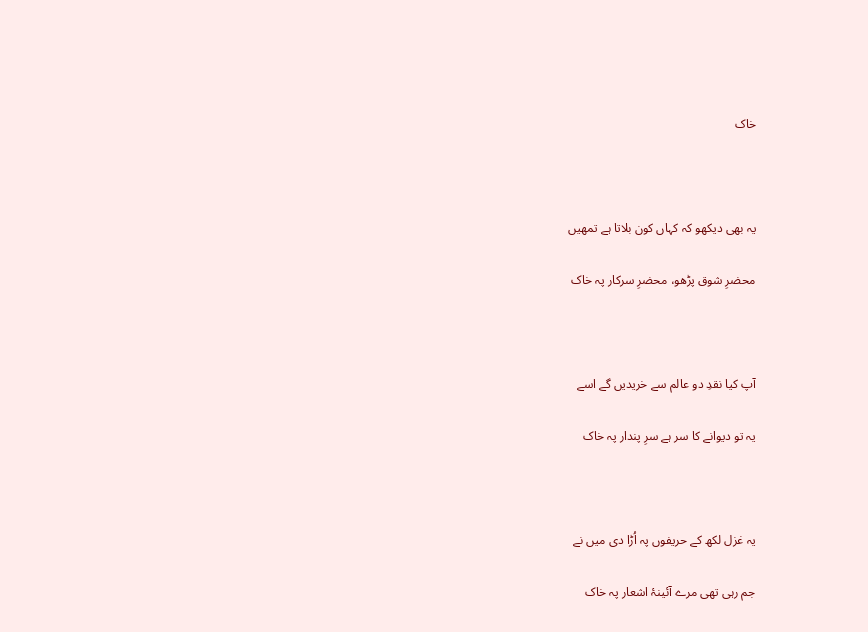خاک



یہ بھی دیکھو کہ کہاں کون بلاتا ہے تمھیں

محضرِ شوق پڑھو، محضرِ سرکار پہ خاک



آپ کیا نقدِ دو عالم سے خریدیں گے اسے

یہ تو دیوانے کا سر ہے سرِ پندار پہ خاک



یہ غزل لکھ کے حریفوں پہ اُڑا دی میں نے

جم رہی تھی مرے آئینۂ اشعار پہ خاک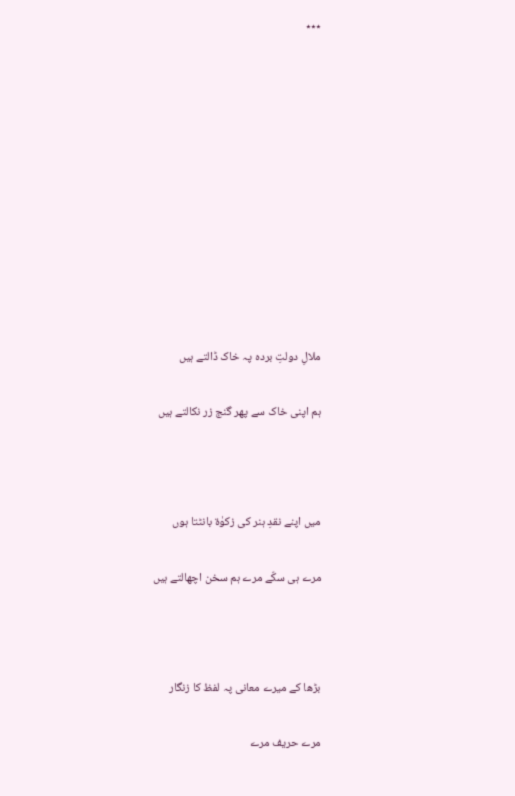٭٭٭











ملالِ دولتِ بردہ پہ خاک ڈالتے ہیں

ہم اپنی خاک سے پھر گنج زر نکالتے ہیں



میں اپنے نقدِ ہنر کی زکوٰۃ بانٹتا ہوں

مرے ہی سکّے مرے ہم سخن اچھالتے ہیں



بڑھا کے میرے معانی پہ لفظ کا زنگار

مرے حریف مرے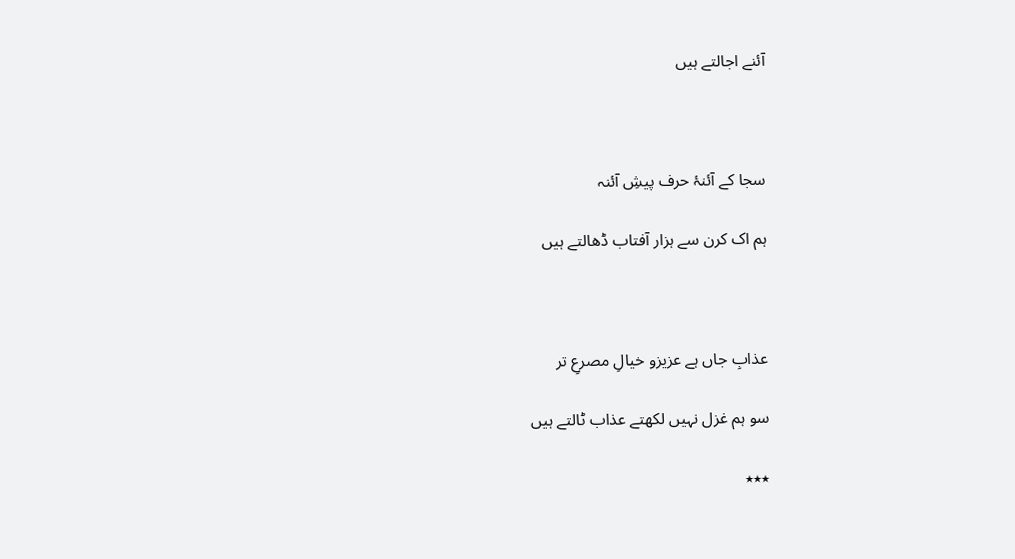آئنے اجالتے ہیں



سجا کے آئنۂ حرف پیشِ آئنہ

ہم اک کرن سے ہزار آفتاب ڈھالتے ہیں



عذابِ جاں ہے عزیزو خیالِ مصرعِ تر

سو ہم غزل نہیں لکھتے عذاب ٹالتے ہیں

٭٭٭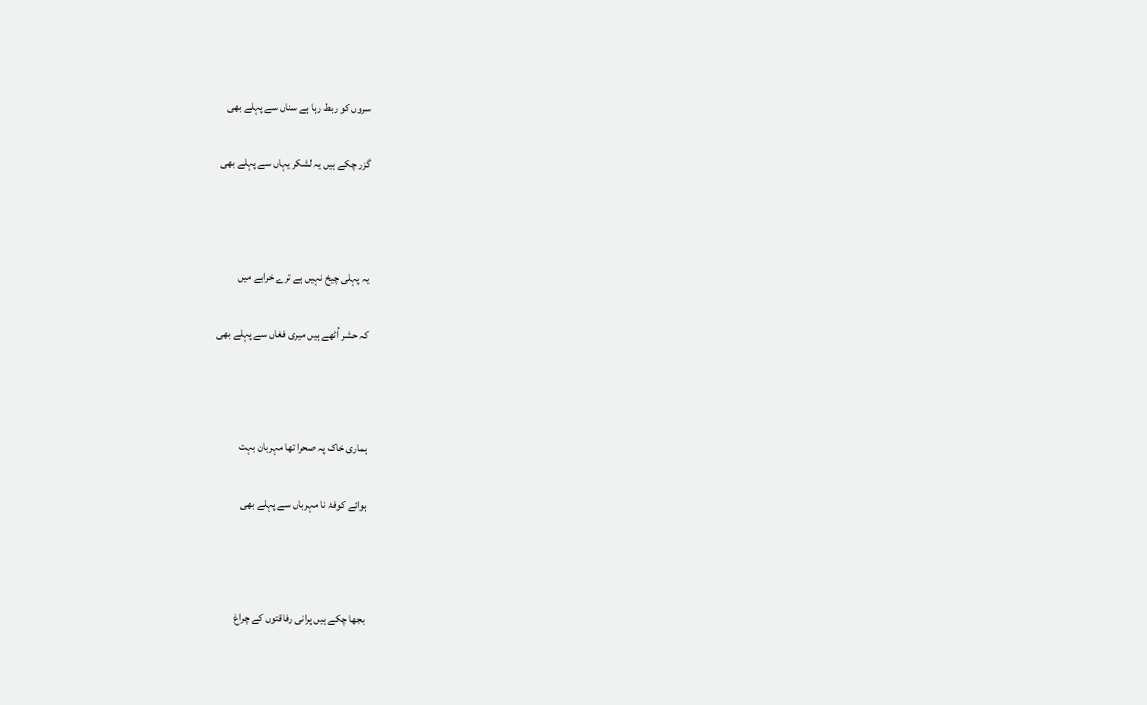سروں کو ربط رہا ہے سناں سے پہلے بھی

گزر چکے ہیں یہ لشکر یہاں سے پہلے بھی



یہ پہلی چیخ نہیں ہے ترے خرابے میں

کہ حشر اُٹھے ہیں میری فغاں سے پہلے بھی



ہماری خاک پہ صحرا تھا مہربان بہت

ہوائے کوفۂ نا مہرباں سے پہلے بھی



بجھا چکے ہیں پرانی رفاقتوں کے چراغ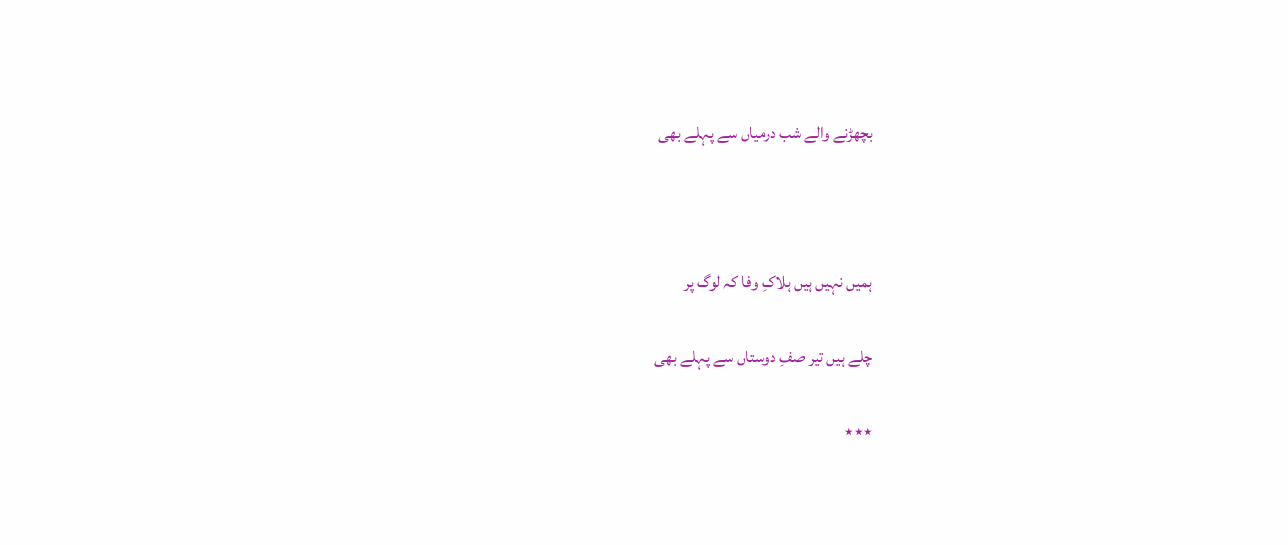بچھڑنے والے شب درمیاں سے پہلے بھی



ہمیں نہیں ہیں ہلاکِ وفا کہ لوگ پر

چلے ہیں تیر صفِ دوستاں سے پہلے بھی

٭٭٭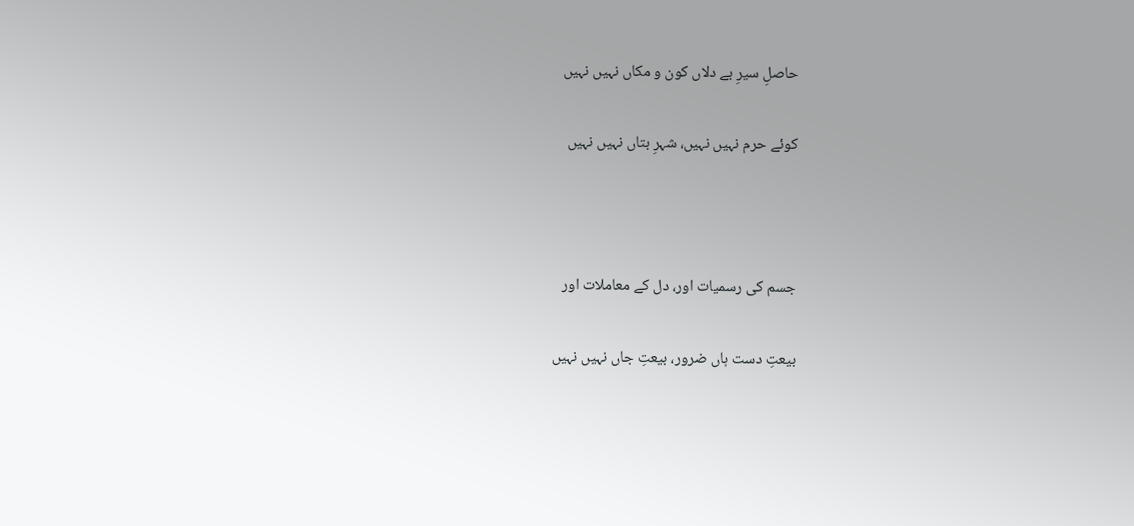حاصلِ سیرِ بے دلاں کون و مکاں نہیں نہیں

کوئے حرم نہیں نہیں، شہرِ بتاں نہیں نہیں



جسم کی رسمیات اور، دل کے معاملات اور

بیعتِ دست ہاں ضرور، بیعتِ جاں نہیں نہیں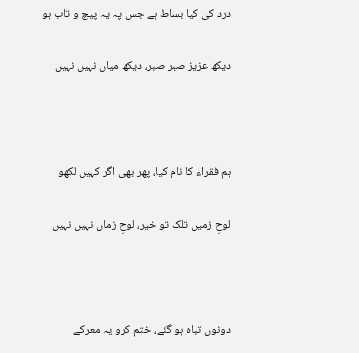درد کی کیا بساط ہے جس پہ یہ پیچ و تاب ہو

دیکھ عزیز صبر صبر، دیکھ میاں نہیں نہیں



ہم فقراء کا نام کیا، پھر بھی اگر کہیں لکھو

لوحِ زمیں تلک تو خیر، لوحِ زماں نہیں نہیں



دونوں تباہ ہو گئے، ختم کرو یہ معرکے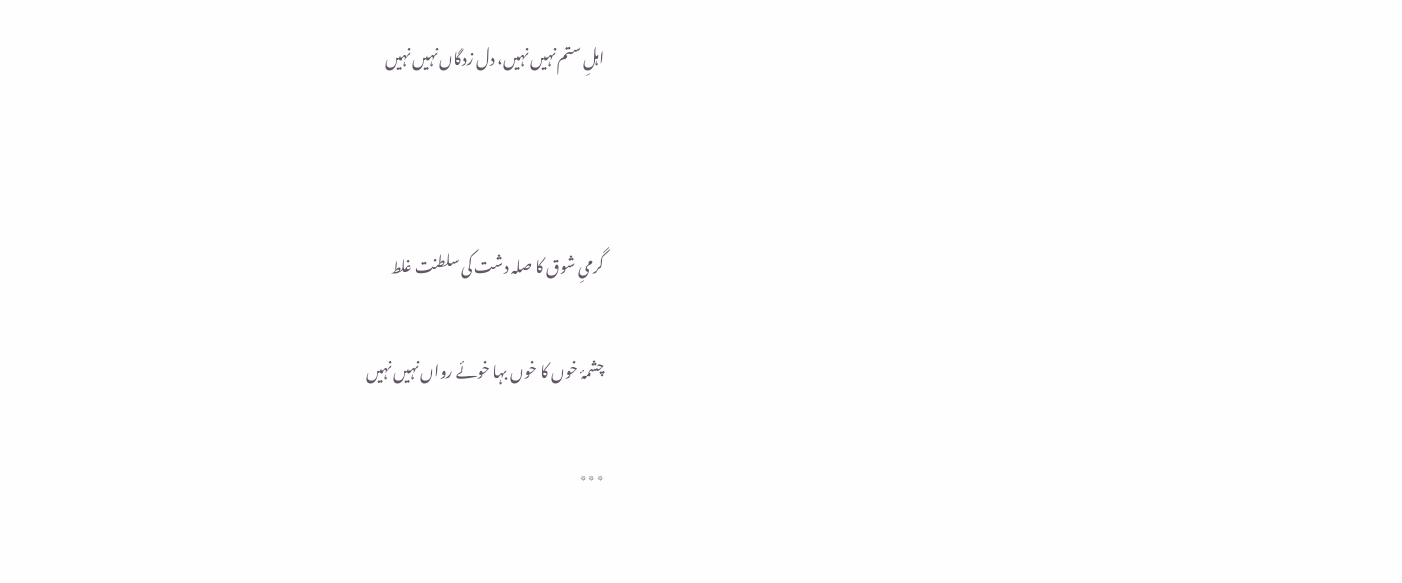اہلِ ستم نہیں نہیں، دل زدگاں نہیں نہیں



گرمیِ شوق کا صلہ دشت کی سلطنت غلط

چشمۂ خوں کا خوں بہا خوئے رواں نہیں نہیں

٭٭٭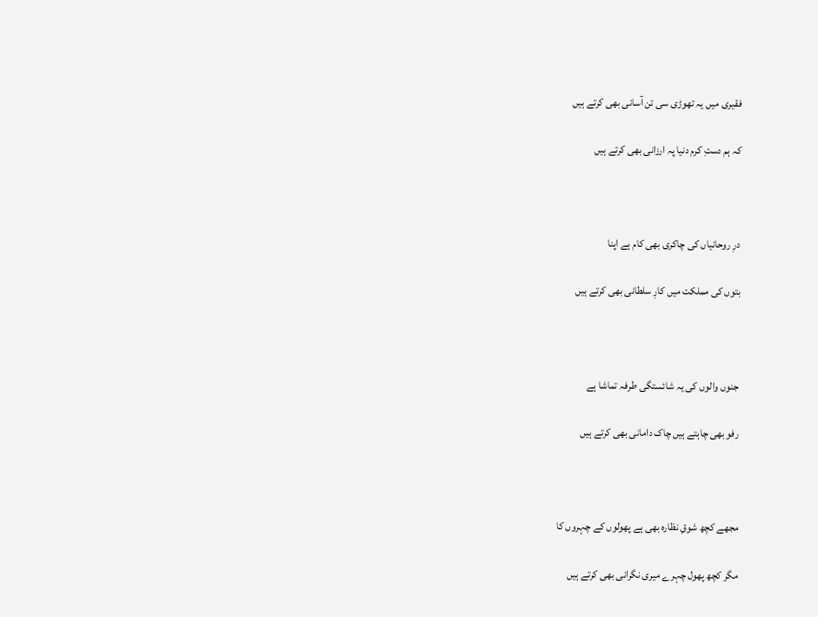فقیری میں یہ تھوڑی سی تن آسانی بھی کرتے ہیں

کہ ہم دستِ کرم دنیا پہ ارزانی بھی کرتے ہیں



درِ روحانیاں کی چاکری بھی کام ہے اپنا

بتوں کی مملکت میں کارِ سلطانی بھی کرتے ہیں



جنوں والوں کی یہ شائستگی طرفہ تماشا ہے

رفو بھی چاہتے ہیں چاک دامانی بھی کرتے ہیں



مجھے کچھ شوقِ نظارہ بھی ہے پھولوں کے چہروں کا

مگر کچھ پھول چہرے میری نگرانی بھی کرتے ہیں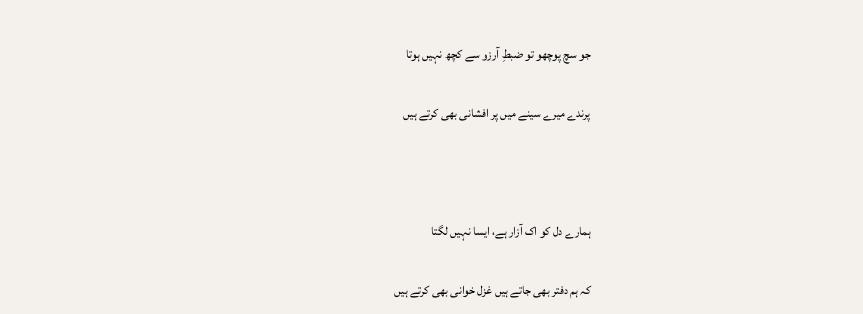جو سچ پوچھو تو ضبطِ آرزو سے کچھ نہیں ہوتا

پرندے میرے سینے میں پر افشانی بھی کرتے ہیں



ہمارے دل کو اک آزار ہے، ایسا نہیں لگتا

کہ ہم دفتر بھی جاتے ہیں غزل خوانی بھی کرتے ہیں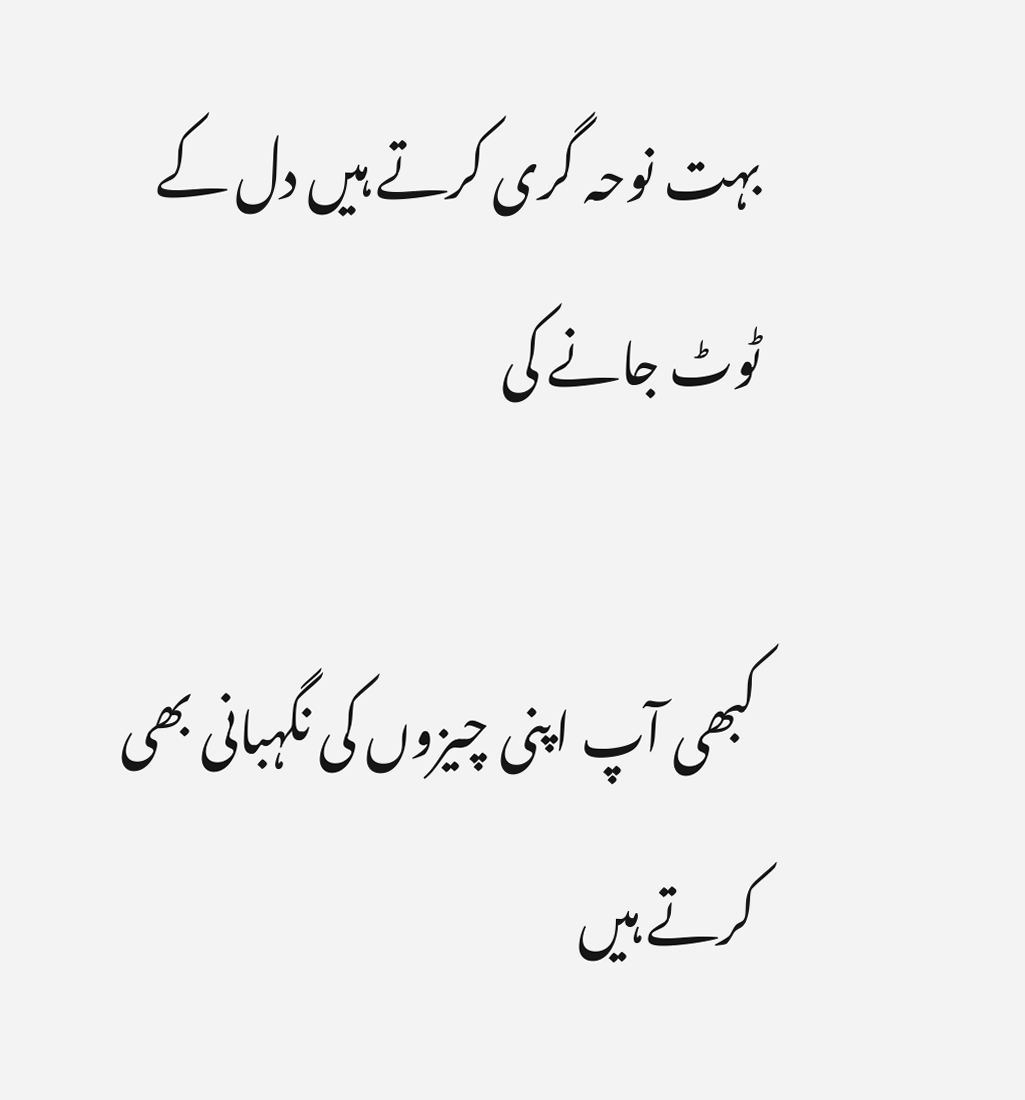بہت نوحہ گری کرتے ہیں دل کے ٹوٹ جانے کی

کبھی آپ اپنی چیزوں کی نگہبانی بھی کرتے ہیں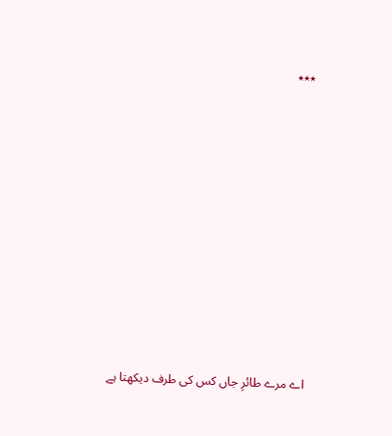٭٭٭













اے مرے طائرِ جاں کس کی طرف دیکھتا ہے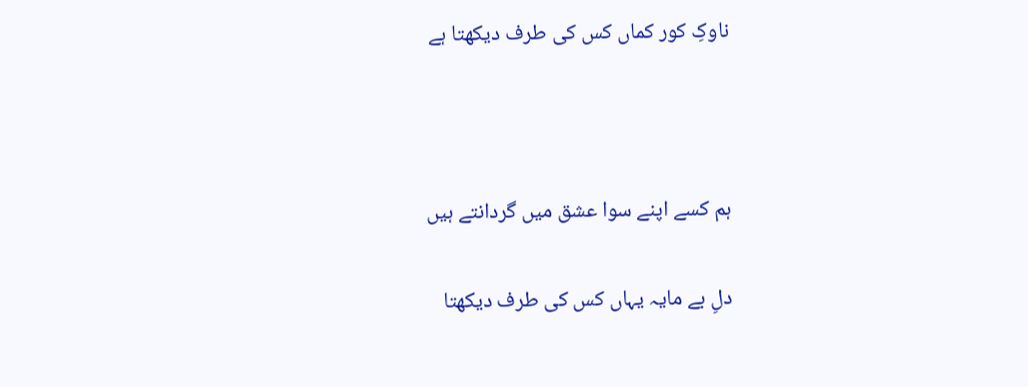ناوکِ کور کماں کس کی طرف دیکھتا ہے



ہم کسے اپنے سوا عشق میں گردانتے ہیں

دلِ بے مایہ یہاں کس کی طرف دیکھتا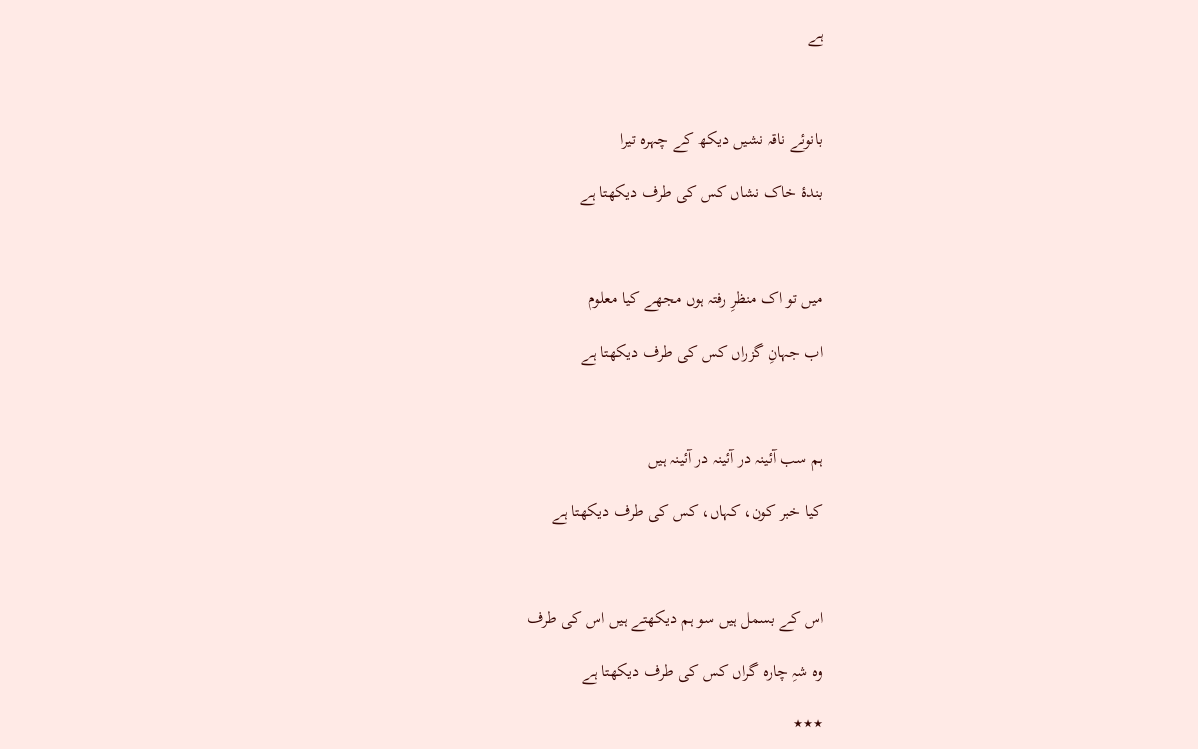ہے



بانوئے ناقہ نشیں دیکھ کے چہرہ تیرا

بندۂ خاک نشاں کس کی طرف دیکھتا ہے



میں تو اک منظرِ رفتہ ہوں مجھے کیا معلوم

اب جہانِ گزراں کس کی طرف دیکھتا ہے



ہم سب آئینہ در آئینہ در آئینہ ہیں

کیا خبر کون، کہاں، کس کی طرف دیکھتا ہے



اس کے بسمل ہیں سو ہم دیکھتے ہیں اس کی طرف

وہ شہِ چارہ گراں کس کی طرف دیکھتا ہے

٭٭٭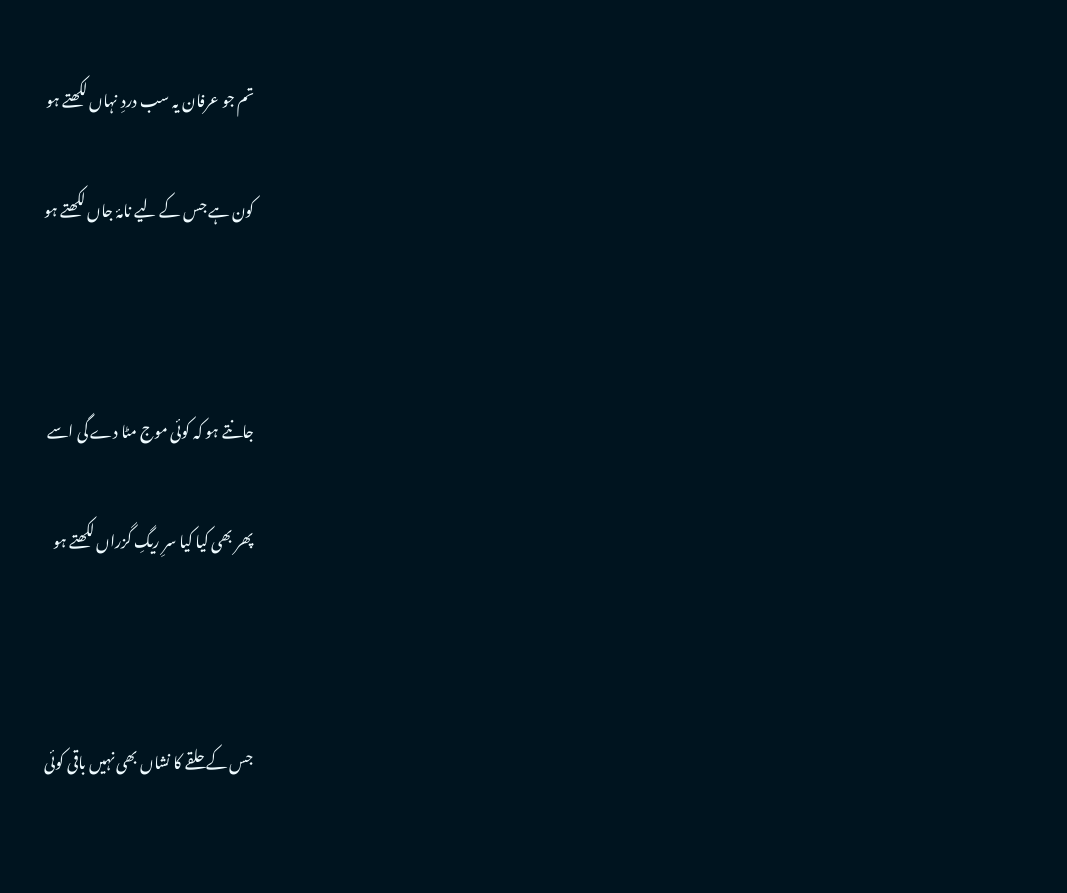تم جو عرفان یہ سب دردِ نہاں لکھتے ہو

کون ہے جس کے لیے نامۂ جاں لکھتے ہو



جانتے ہو کہ کوئی موج مٹا دے گی اسے

پھر بھی کیا کیا سرِ ریگِ گزراں لکھتے ہو



جس کے حلقے کا نشاں بھی نہیں باقی کوئی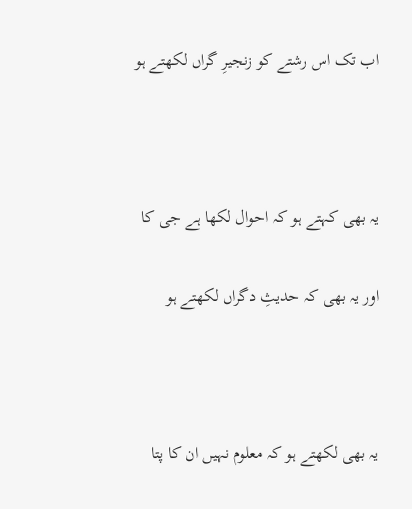اب تک اس رشتے کو زنجیرِ گراں لکھتے ہو



یہ بھی کہتے ہو کہ احوال لکھا ہے جی کا

اور یہ بھی کہ حدیثِ دگراں لکھتے ہو



یہ بھی لکھتے ہو کہ معلوم نہیں ان کا پتا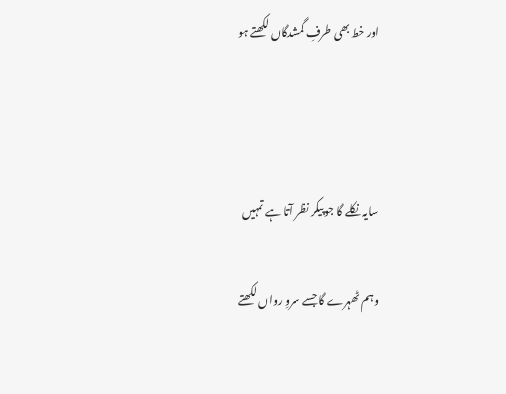اور خط بھی طرفِ گمشدگاں لکھتے ہو



سایہ نکلے گا جو پیکر نظر آتا ہے تمہیں

وہم ٹھہرے گا جسے سروِ رواں لکھتے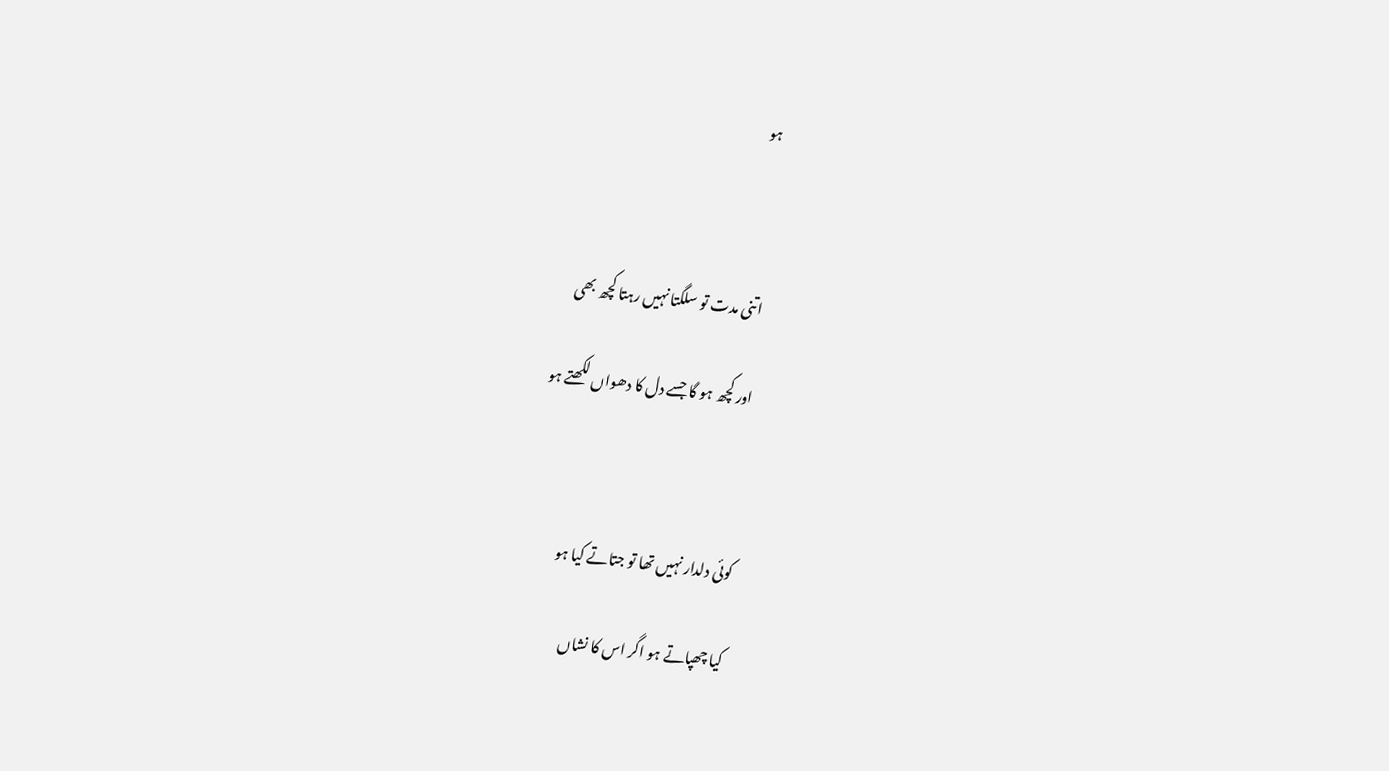ہو



اتنی مدت تو سلگتا نہیں رہتا کچھ بھی

اور کچھ ہو گا جسے دل کا دھواں لکھتے ہو



کوئی دلدار نہیں تھا تو جتاتے کیا ہو

کیا چھپاتے ہو اگر اس کا نشاں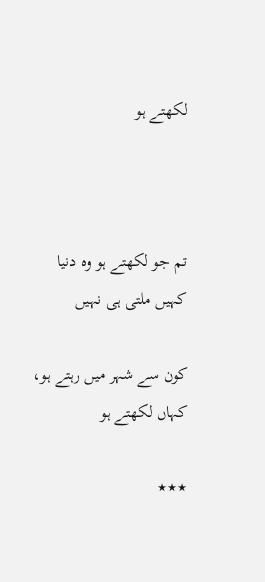لکھتے ہو



تم جو لکھتے ہو وہ دنیا کہیں ملتی ہی نہیں

کون سے شہر میں رہتے ہو، کہاں لکھتے ہو

٭٭٭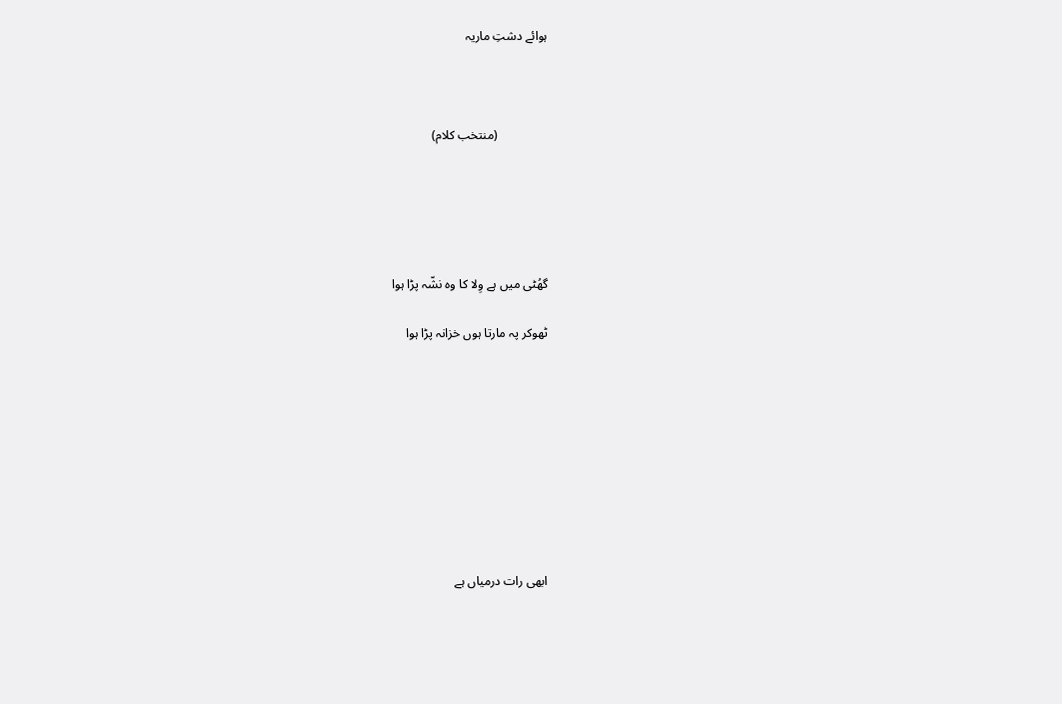ہوائے دشتِ ماریہ



                (منتخب کلام)





گھُٹی میں ہے وِلا کا وہ نشّہ پڑا ہوا

ٹھوکر پہ مارتا ہوں خزانہ پڑا ہوا









ابھی رات درمیاں ہے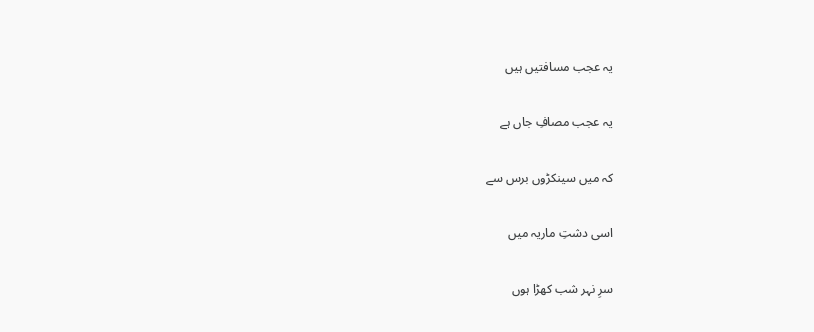یہ عجب مسافتیں ہیں

یہ عجب مصافِ جاں ہے

کہ میں سینکڑوں برس سے

اسی دشتِ ماریہ میں

سرِ نہر شب کھڑا ہوں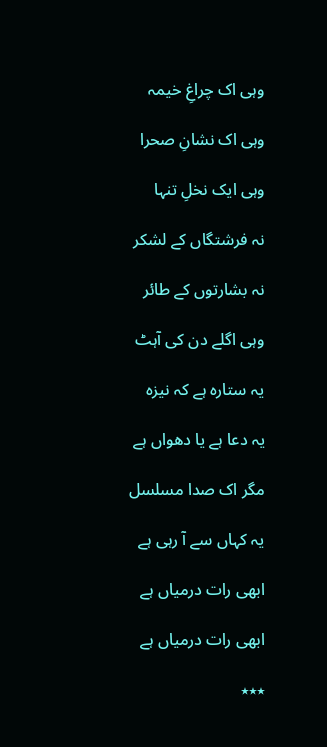وہی اک چراغِ خیمہ

وہی اک نشانِ صحرا

وہی ایک نخلِ تنہا

نہ فرشتگاں کے لشکر

نہ بشارتوں کے طائر

وہی اگلے دن کی آہٹ

یہ ستارہ ہے کہ نیزہ

یہ دعا ہے یا دھواں ہے

مگر اک صدا مسلسل

یہ کہاں سے آ رہی ہے

ابھی رات درمیاں ہے

ابھی رات درمیاں ہے

٭٭٭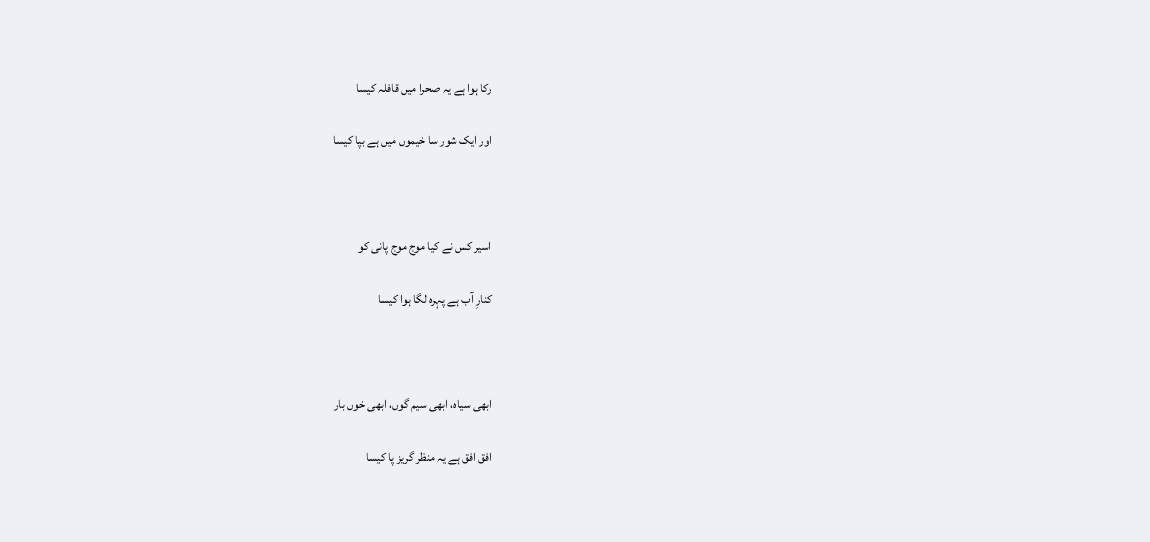رکا ہوا ہے یہ صحرا میں قافلہ کیسا

اور ایک شور سا خیموں میں ہے بپا کیسا



اسیر کس نے کیا موج موج پانی کو

کنارِ آب ہے پہرہ لگا ہوا کیسا



ابھی سیاہ، ابھی سیم گوں، ابھی خوں بار

افق افق ہے یہ منظر گریز پا کیسا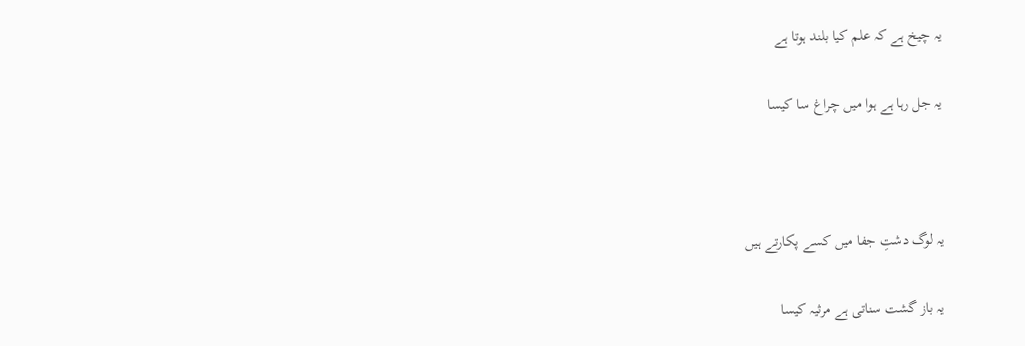یہ چیخ ہے کہ علم کیا بلند ہوتا ہے

یہ جل رہا ہے ہوا میں چراغ سا کیسا



یہ لوگ دشتِ جفا میں کسے پکارتے ہیں

یہ باز گشت سناتی ہے مرثیہ کیسا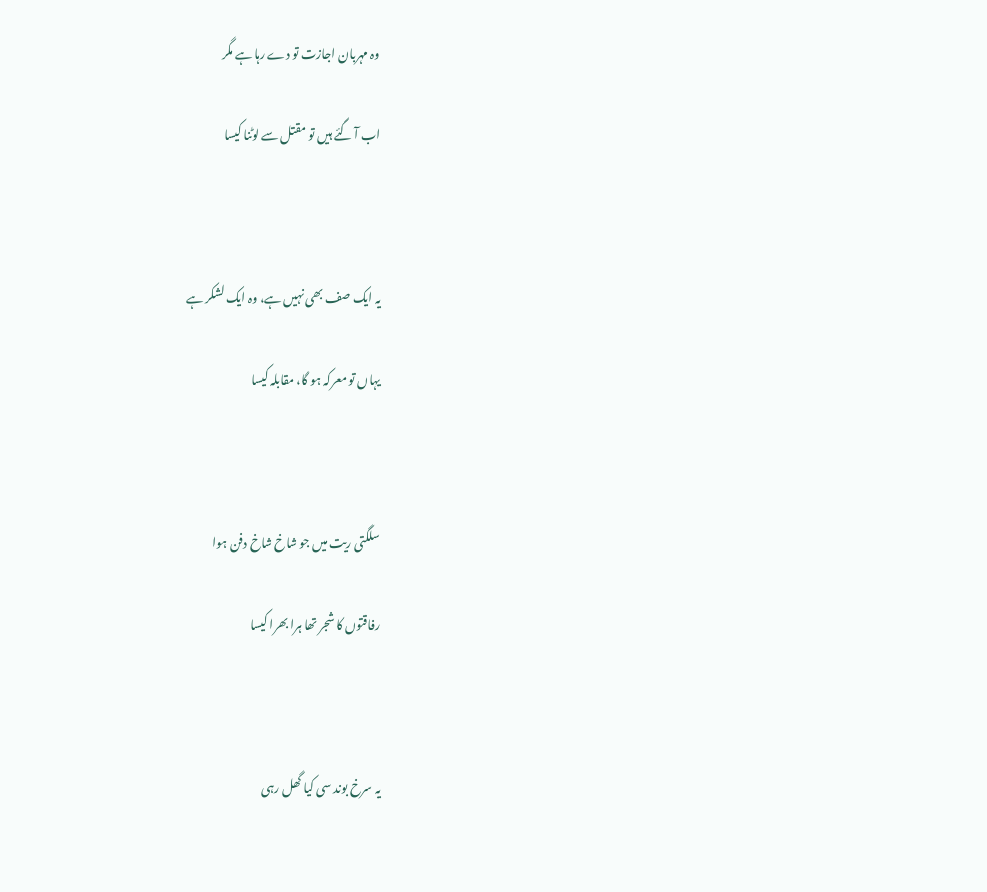وہ مہربان اجازت تو دے رہا ہے مگر

اب آ گئے ہیں تو مقتل سے لوٹنا کیسا



یہ ایک صف بھی نہیں ہے، وہ ایک لشکر ہے

یہاں تو معرکہ ہو گا، مقابلہ کیسا



سلگتی ریت میں جو شاخ شاخ دفن ہوا

رفاقتوں کا شجر تھا ہرا بھرا کیسا



یہ سرخ بوند سی کیا گھل رہی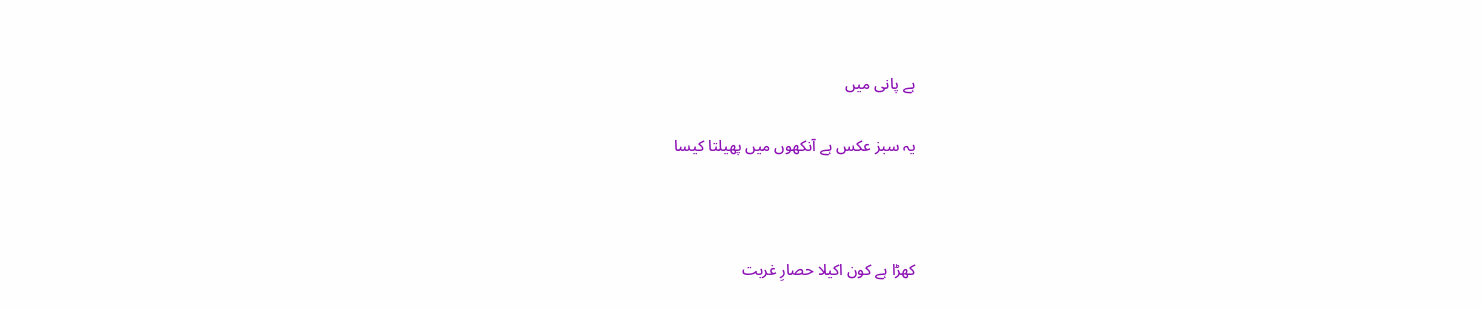ہے پانی میں

یہ سبز عکس ہے آنکھوں میں پھیلتا کیسا



کھڑا ہے کون اکیلا حصارِ غربت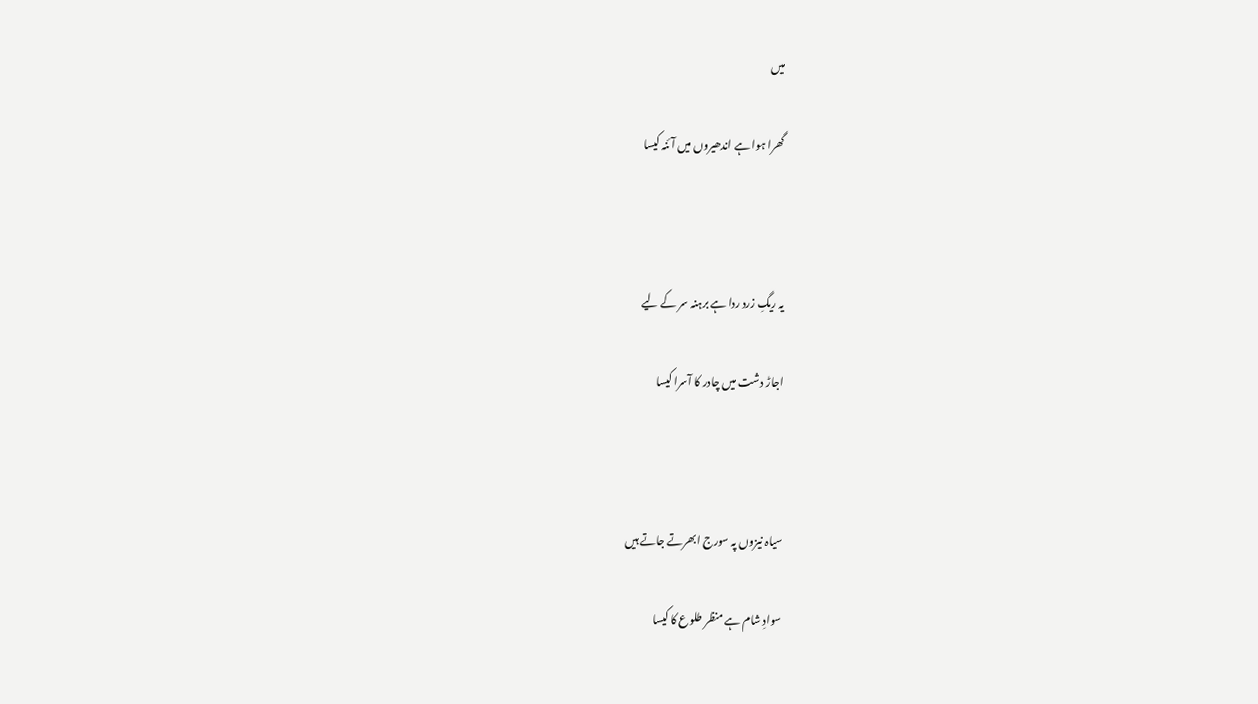میں

گھرا ہوا ہے اندھیروں میں آئنہ کیسا



یہ ریگِ زرد ردا ہے برہنہ سر کے لیے

اجاڑ دشت میں چادر کا آسرا کیسا



سیاہ نیزوں پہ سورج ابھرتے جاتے ہیں

سوادِ شام ہے منظر طلوع کا کیسا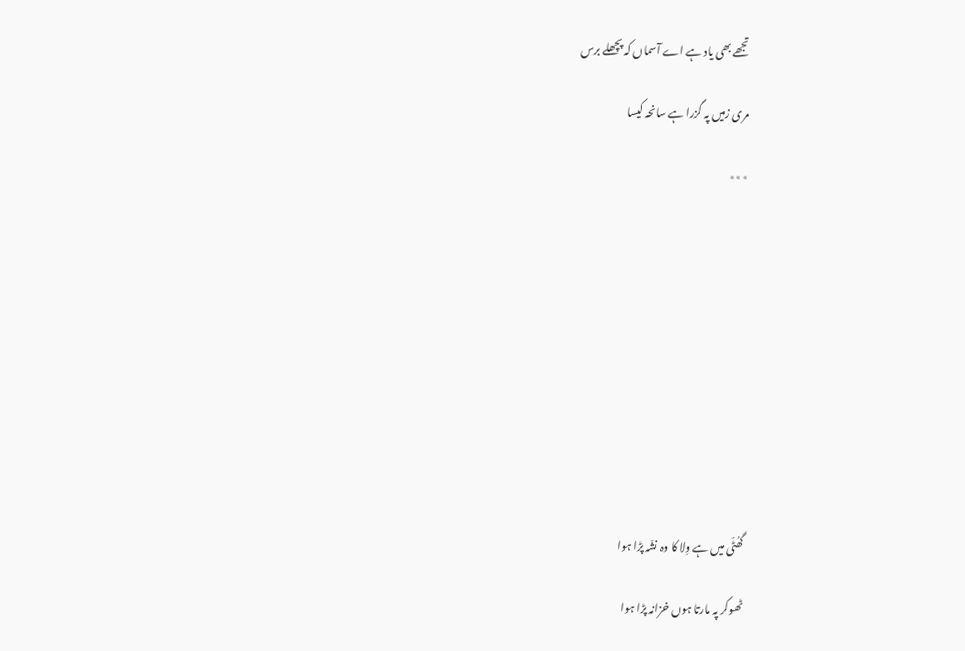تجھے بھی یاد ہے اے آسماں کہ پچھلے برس

مری زمیں پہ گزرا ہے سانحہ کیسا

٭٭٭











گھُٹّی میں ہے وِلا کا وہ نشّہ پڑا ہوا

ٹھوکر پہ مارتا ہوں خزانہ پڑا ہوا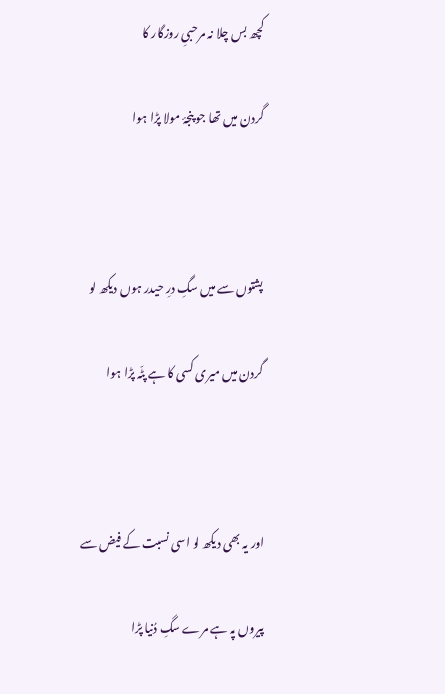کچھ بس چلا نہ مرحبیِ روزگار کا

گردن میں تھا جو پنجۂ مولا پڑا ہوا



پشتوں سے میں سگِ درِ حیدر ہوں دیکھ لو

گردن میں میری کسی کا ہے پٹّہ پڑا ہوا



اور یہ بھی دیکھ لو اسی نسبت کے فیض سے

پیروں پہ ہے مرے سگِ دُنیا پڑا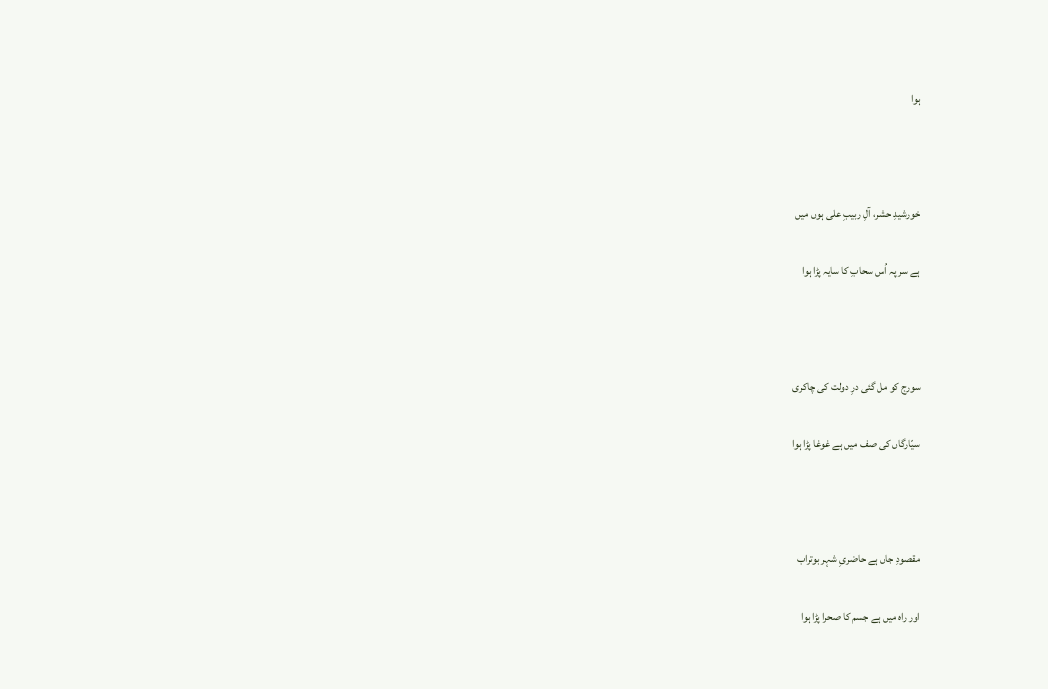ہوا



خورشیدِ حشر، آلِ ربیبِ علی ہوں میں

ہے سر پہ اُس سحابِ کا سایہ پڑا ہوا



سورج کو مل گئی درِ دولت کی چاکری

سیّارگاں کی صف میں ہے غوغا پڑا ہوا



مقصودِ جاں ہے حاضریِ شہر بوتراب

اور راہ میں ہے جسم کا صحرا پڑا ہوا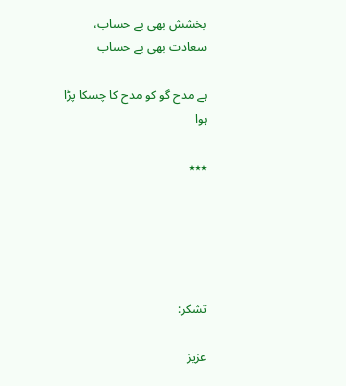بخشش بھی بے حساب، سعادت بھی بے حساب

ہے مدح گو کو مدح کا چسکا پڑا ہوا

٭٭٭





تشکر:

عزیز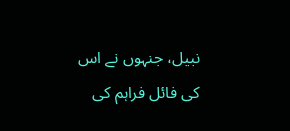نبیل، جنہوں نے اس کی فائل فراہم کی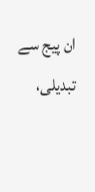ان پیج سے تبدیلی،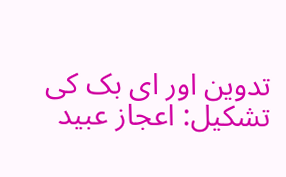تدوین اور ای بک کی تشکیل: اعجاز عبید